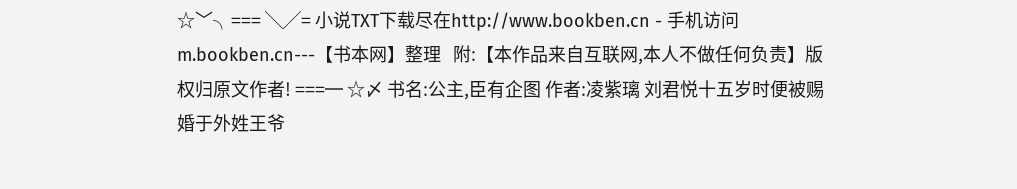☆﹀╮=== ╲╱= 小说TXT下载尽在http://www.bookben.cn - 手机访问 m.bookben.cn---【书本网】整理   附:【本作品来自互联网,本人不做任何负责】版权归原文作者! ===═ ☆〆 书名:公主,臣有企图 作者:凌紫璃 刘君悦十五岁时便被赐婚于外姓王爷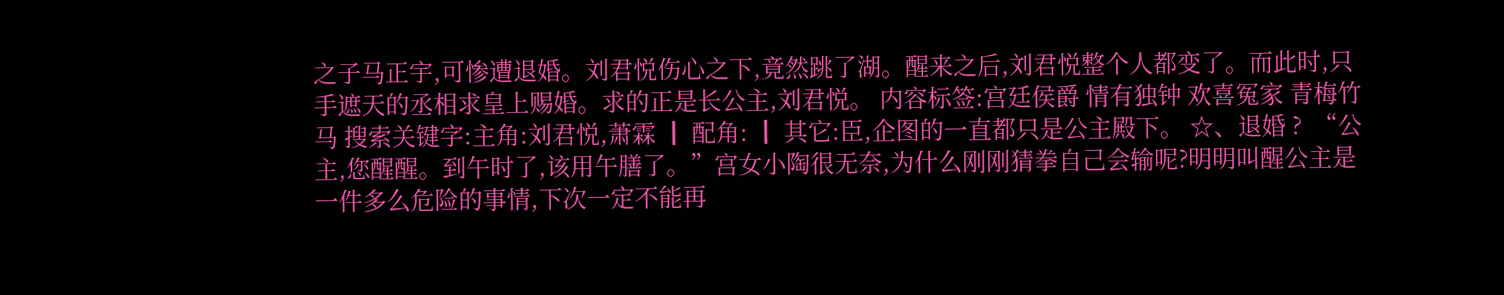之子马正宇,可惨遭退婚。刘君悦伤心之下,竟然跳了湖。醒来之后,刘君悦整个人都变了。而此时,只手遮天的丞相求皇上赐婚。求的正是长公主,刘君悦。 内容标签:宫廷侯爵 情有独钟 欢喜冤家 青梅竹马 搜索关键字:主角:刘君悦,萧霖 ┃ 配角: ┃ 其它:臣,企图的一直都只是公主殿下。 ☆、退婚 ?  “公主,您醒醒。到午时了,该用午膳了。”宫女小陶很无奈,为什么刚刚猜拳自己会输呢?明明叫醒公主是一件多么危险的事情,下次一定不能再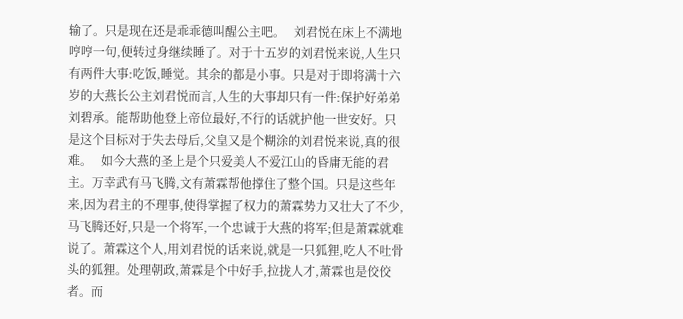输了。只是现在还是乖乖德叫醒公主吧。   刘君悦在床上不满地哼哼一句,便转过身继续睡了。对于十五岁的刘君悦来说,人生只有两件大事:吃饭,睡觉。其余的都是小事。只是对于即将满十六岁的大燕长公主刘君悦而言,人生的大事却只有一件:保护好弟弟刘碧承。能帮助他登上帝位最好,不行的话就护他一世安好。只是这个目标对于失去母后,父皇又是个糊涂的刘君悦来说,真的很难。   如今大燕的圣上是个只爱美人不爱江山的昏庸无能的君主。万幸武有马飞腾,文有萧霖帮他撑住了整个国。只是这些年来,因为君主的不理事,使得掌握了权力的萧霖势力又壮大了不少,马飞腾还好,只是一个将军,一个忠诚于大燕的将军;但是萧霖就难说了。萧霖这个人,用刘君悦的话来说,就是一只狐狸,吃人不吐骨头的狐狸。处理朝政,萧霖是个中好手,拉拢人才,萧霖也是佼佼者。而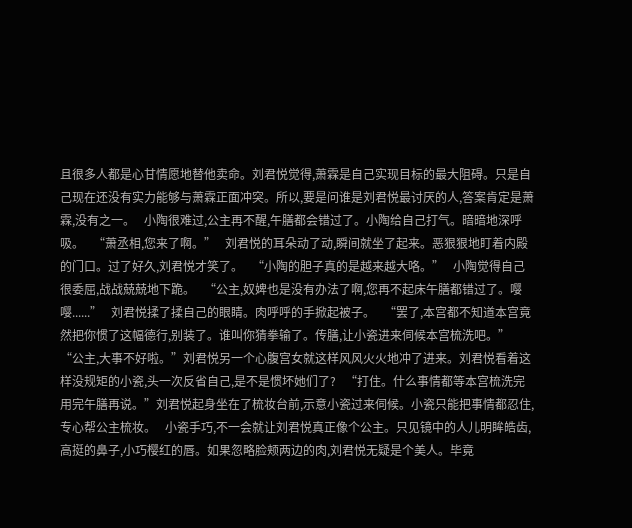且很多人都是心甘情愿地替他卖命。刘君悦觉得,萧霖是自己实现目标的最大阻碍。只是自己现在还没有实力能够与萧霖正面冲突。所以,要是问谁是刘君悦最讨厌的人,答案肯定是萧霖,没有之一。   小陶很难过,公主再不醒,午膳都会错过了。小陶给自己打气。暗暗地深呼吸。   “萧丞相,您来了啊。”   刘君悦的耳朵动了动,瞬间就坐了起来。恶狠狠地盯着内殿的门口。过了好久,刘君悦才笑了。   “小陶的胆子真的是越来越大咯。”   小陶觉得自己很委屈,战战兢兢地下跪。   “公主,奴婢也是没有办法了啊,您再不起床午膳都错过了。嘤嘤......”   刘君悦揉了揉自己的眼睛。肉呼呼的手掀起被子。   “罢了,本宫都不知道本宫竟然把你惯了这幅德行,别装了。谁叫你猜拳输了。传膳,让小瓷进来伺候本宫梳洗吧。”   “公主,大事不好啦。”刘君悦另一个心腹宫女就这样风风火火地冲了进来。刘君悦看着这样没规矩的小瓷,头一次反省自己,是不是惯坏她们了?   “打住。什么事情都等本宫梳洗完用完午膳再说。”刘君悦起身坐在了梳妆台前,示意小瓷过来伺候。小瓷只能把事情都忍住,专心帮公主梳妆。   小瓷手巧,不一会就让刘君悦真正像个公主。只见镜中的人儿明眸皓齿,高挺的鼻子,小巧樱红的唇。如果忽略脸颊两边的肉,刘君悦无疑是个美人。毕竟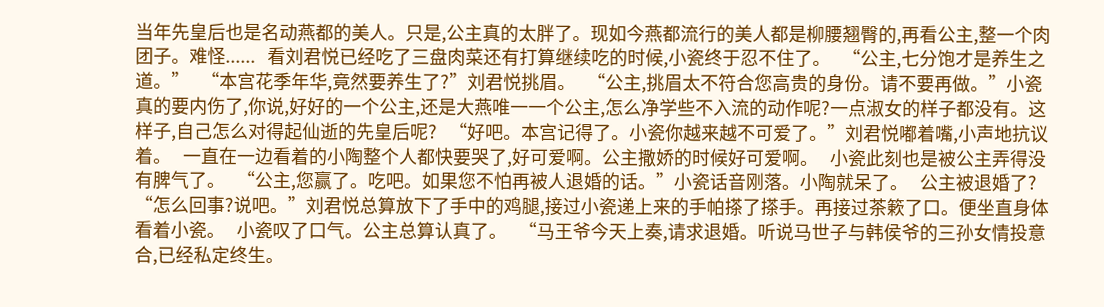当年先皇后也是名动燕都的美人。只是,公主真的太胖了。现如今燕都流行的美人都是柳腰翘臀的,再看公主,整一个肉团子。难怪......   看刘君悦已经吃了三盘肉菜还有打算继续吃的时候,小瓷终于忍不住了。   “公主,七分饱才是养生之道。”   “本宫花季年华,竟然要养生了?”刘君悦挑眉。   “公主,挑眉太不符合您高贵的身份。请不要再做。”小瓷真的要内伤了,你说,好好的一个公主,还是大燕唯一一个公主,怎么净学些不入流的动作呢?一点淑女的样子都没有。这样子,自己怎么对得起仙逝的先皇后呢?   “好吧。本宫记得了。小瓷你越来越不可爱了。”刘君悦嘟着嘴,小声地抗议着。   一直在一边看着的小陶整个人都快要哭了,好可爱啊。公主撒娇的时候好可爱啊。   小瓷此刻也是被公主弄得没有脾气了。   “公主,您赢了。吃吧。如果您不怕再被人退婚的话。”小瓷话音刚落。小陶就呆了。   公主被退婚了?   “怎么回事?说吧。”刘君悦总算放下了手中的鸡腿,接过小瓷递上来的手帕搽了搽手。再接过茶簌了口。便坐直身体看着小瓷。   小瓷叹了口气。公主总算认真了。   “马王爷今天上奏,请求退婚。听说马世子与韩侯爷的三孙女情投意合,已经私定终生。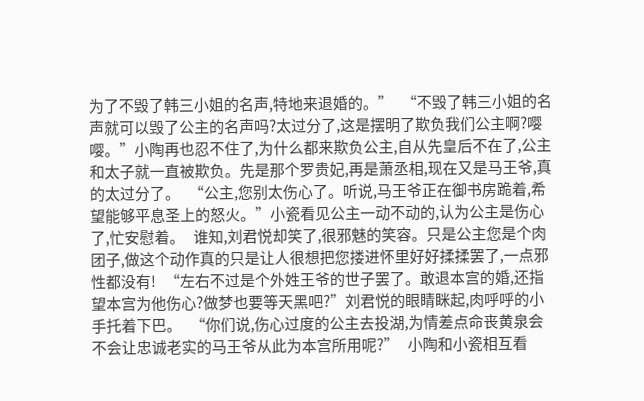为了不毁了韩三小姐的名声,特地来退婚的。”   “不毁了韩三小姐的名声就可以毁了公主的名声吗?太过分了,这是摆明了欺负我们公主啊?嘤嘤。”小陶再也忍不住了,为什么都来欺负公主,自从先皇后不在了,公主和太子就一直被欺负。先是那个罗贵妃,再是萧丞相,现在又是马王爷,真的太过分了。   “公主,您别太伤心了。听说,马王爷正在御书房跪着,希望能够平息圣上的怒火。”小瓷看见公主一动不动的,认为公主是伤心了,忙安慰着。   谁知,刘君悦却笑了,很邪魅的笑容。只是公主您是个肉团子,做这个动作真的只是让人很想把您搂进怀里好好揉揉罢了,一点邪性都没有!   “左右不过是个外姓王爷的世子罢了。敢退本宫的婚,还指望本宫为他伤心?做梦也要等天黑吧?”刘君悦的眼睛眯起,肉呼呼的小手托着下巴。   “你们说,伤心过度的公主去投湖,为情差点命丧黄泉会不会让忠诚老实的马王爷从此为本宫所用呢?”   小陶和小瓷相互看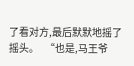了看对方,最后默默地摇了摇头。   “也是,马王爷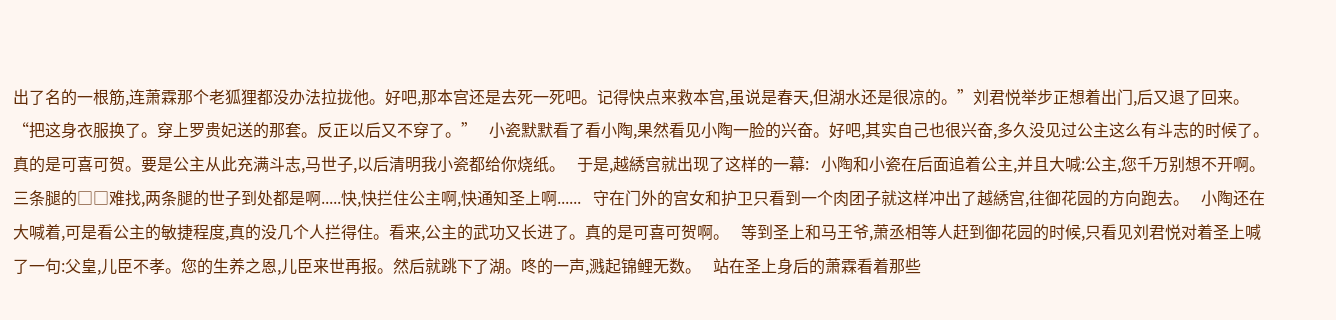出了名的一根筋,连萧霖那个老狐狸都没办法拉拢他。好吧,那本宫还是去死一死吧。记得快点来救本宫,虽说是春天,但湖水还是很凉的。”刘君悦举步正想着出门,后又退了回来。   “把这身衣服换了。穿上罗贵妃送的那套。反正以后又不穿了。”   小瓷默默看了看小陶,果然看见小陶一脸的兴奋。好吧,其实自己也很兴奋,多久没见过公主这么有斗志的时候了。   真的是可喜可贺。要是公主从此充满斗志,马世子,以后清明我小瓷都给你烧纸。   于是,越綉宫就出现了这样的一幕:   小陶和小瓷在后面追着公主,并且大喊:公主,您千万别想不开啊。三条腿的□□难找,两条腿的世子到处都是啊.....快,快拦住公主啊,快通知圣上啊......   守在门外的宫女和护卫只看到一个肉团子就这样冲出了越綉宫,往御花园的方向跑去。   小陶还在大喊着,可是看公主的敏捷程度,真的没几个人拦得住。看来,公主的武功又长进了。真的是可喜可贺啊。   等到圣上和马王爷,萧丞相等人赶到御花园的时候,只看见刘君悦对着圣上喊了一句:父皇,儿臣不孝。您的生养之恩,儿臣来世再报。然后就跳下了湖。咚的一声,溅起锦鲤无数。   站在圣上身后的萧霖看着那些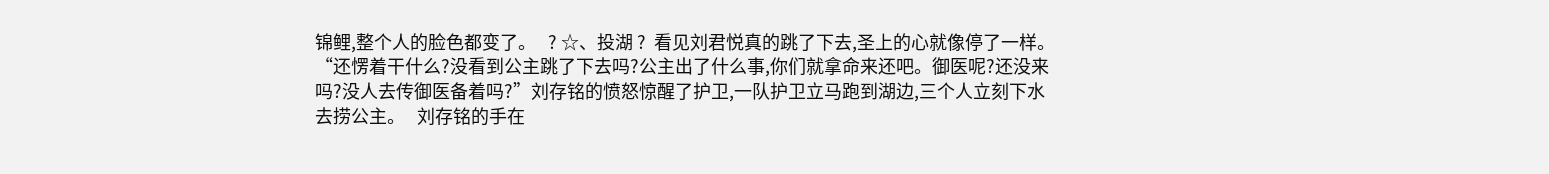锦鲤,整个人的脸色都变了。   ? ☆、投湖 ?  看见刘君悦真的跳了下去,圣上的心就像停了一样。   “还愣着干什么?没看到公主跳了下去吗?公主出了什么事,你们就拿命来还吧。御医呢?还没来吗?没人去传御医备着吗?”刘存铭的愤怒惊醒了护卫,一队护卫立马跑到湖边,三个人立刻下水去捞公主。   刘存铭的手在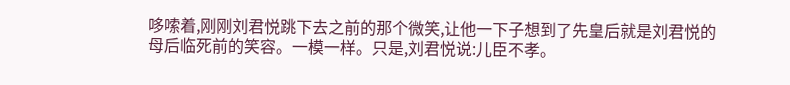哆嗦着,刚刚刘君悦跳下去之前的那个微笑,让他一下子想到了先皇后就是刘君悦的母后临死前的笑容。一模一样。只是,刘君悦说:儿臣不孝。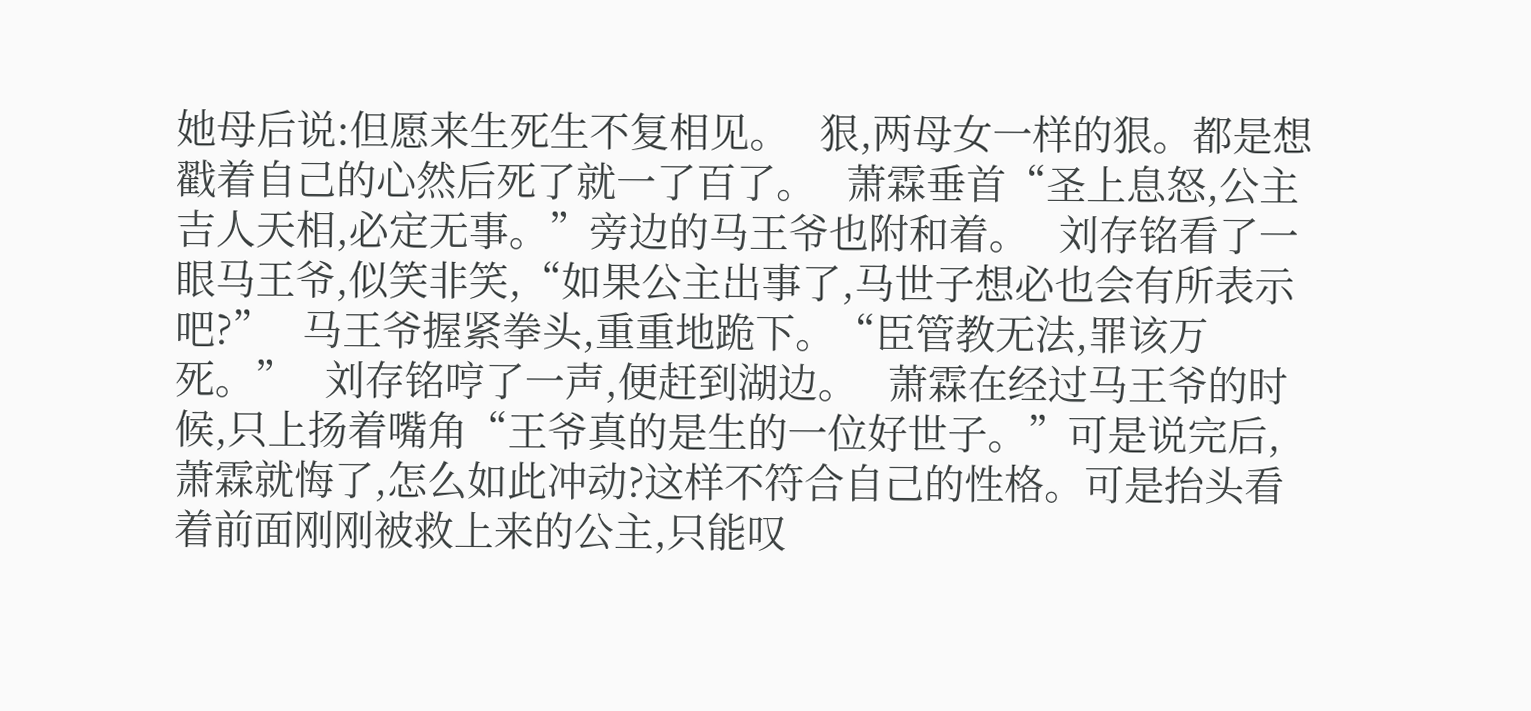她母后说:但愿来生死生不复相见。   狠,两母女一样的狠。都是想戳着自己的心然后死了就一了百了。   萧霖垂首“圣上息怒,公主吉人天相,必定无事。”旁边的马王爷也附和着。   刘存铭看了一眼马王爷,似笑非笑,“如果公主出事了,马世子想必也会有所表示吧?”   马王爷握紧拳头,重重地跪下。“臣管教无法,罪该万死。”   刘存铭哼了一声,便赶到湖边。   萧霖在经过马王爷的时候,只上扬着嘴角“王爷真的是生的一位好世子。”可是说完后,萧霖就悔了,怎么如此冲动?这样不符合自己的性格。可是抬头看着前面刚刚被救上来的公主,只能叹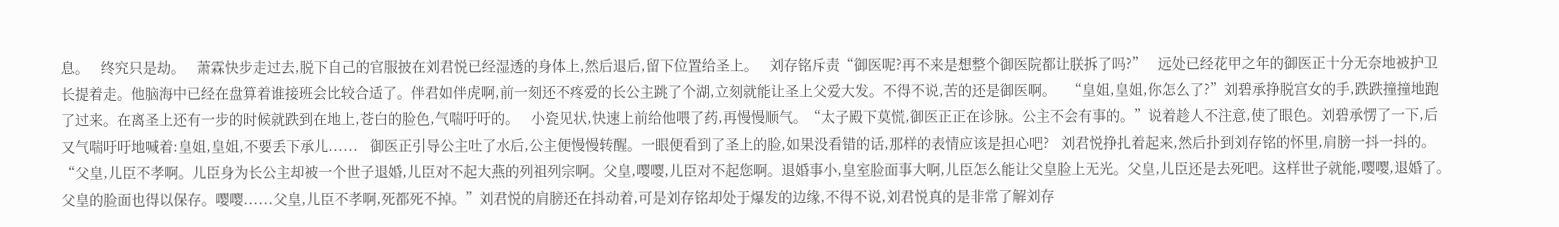息。   终究只是劫。   萧霖快步走过去,脱下自己的官服披在刘君悦已经湿透的身体上,然后退后,留下位置给圣上。   刘存铭斥责“御医呢?再不来是想整个御医院都让朕拆了吗?”   远处已经花甲之年的御医正十分无奈地被护卫长提着走。他脑海中已经在盘算着谁接班会比较合适了。伴君如伴虎啊,前一刻还不疼爱的长公主跳了个湖,立刻就能让圣上父爱大发。不得不说,苦的还是御医啊。   “皇姐,皇姐,你怎么了?”刘碧承挣脱宫女的手,跌跌撞撞地跑了过来。在离圣上还有一步的时候就跌到在地上,苍白的脸色,气喘吁吁的。   小瓷见状,快速上前给他喂了药,再慢慢顺气。“太子殿下莫慌,御医正正在诊脉。公主不会有事的。”说着趁人不注意,使了眼色。刘碧承愣了一下,后又气喘吁吁地喊着:皇姐,皇姐,不要丢下承儿......   御医正引导公主吐了水后,公主便慢慢转醒。一眼便看到了圣上的脸,如果没看错的话,那样的表情应该是担心吧?   刘君悦挣扎着起来,然后扑到刘存铭的怀里,肩膀一抖一抖的。   “父皇,儿臣不孝啊。儿臣身为长公主却被一个世子退婚,儿臣对不起大燕的列祖列宗啊。父皇,嘤嘤,儿臣对不起您啊。退婚事小,皇室脸面事大啊,儿臣怎么能让父皇脸上无光。父皇,儿臣还是去死吧。这样世子就能,嘤嘤,退婚了。父皇的脸面也得以保存。嘤嘤......父皇,儿臣不孝啊,死都死不掉。”刘君悦的肩膀还在抖动着,可是刘存铭却处于爆发的边缘,不得不说,刘君悦真的是非常了解刘存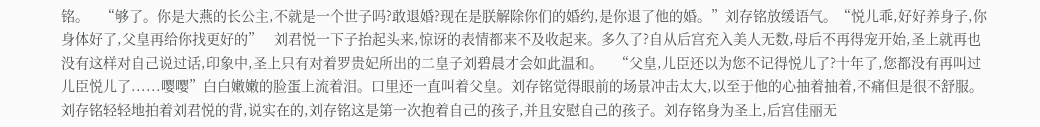铭。   “够了。你是大燕的长公主,不就是一个世子吗?敢退婚?现在是朕解除你们的婚约,是你退了他的婚。”刘存铭放缓语气。“悦儿乖,好好养身子,你身体好了,父皇再给你找更好的”   刘君悦一下子抬起头来,惊讶的表情都来不及收起来。多久了?自从后宫充入美人无数,母后不再得宠开始,圣上就再也没有这样对自己说过话,印象中,圣上只有对着罗贵妃所出的二皇子刘碧晨才会如此温和。   “父皇,儿臣还以为您不记得悦儿了?十年了,您都没有再叫过儿臣悦儿了......嘤嘤”白白嫩嫩的脸蛋上流着泪。口里还一直叫着父皇。刘存铭觉得眼前的场景冲击太大,以至于他的心抽着抽着,不痛但是很不舒服。   刘存铭轻轻地拍着刘君悦的背,说实在的,刘存铭这是第一次抱着自己的孩子,并且安慰自己的孩子。刘存铭身为圣上,后宫佳丽无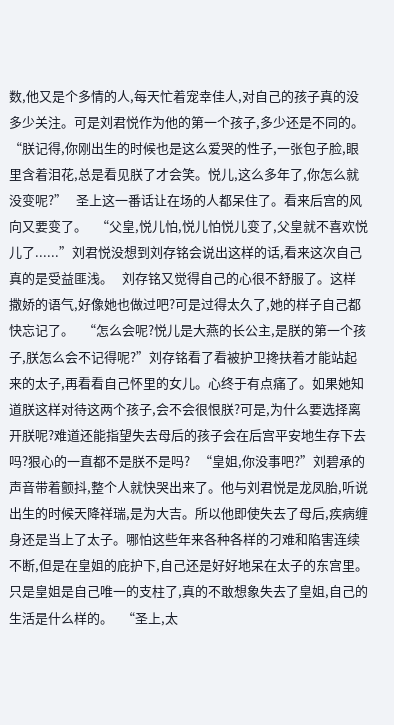数,他又是个多情的人,每天忙着宠幸佳人,对自己的孩子真的没多少关注。可是刘君悦作为他的第一个孩子,多少还是不同的。   “朕记得,你刚出生的时候也是这么爱哭的性子,一张包子脸,眼里含着泪花,总是看见朕了才会笑。悦儿,这么多年了,你怎么就没变呢?”   圣上这一番话让在场的人都呆住了。看来后宫的风向又要变了。   “父皇,悦儿怕,悦儿怕悦儿变了,父皇就不喜欢悦儿了......”刘君悦没想到刘存铭会说出这样的话,看来这次自己真的是受益匪浅。   刘存铭又觉得自己的心很不舒服了。这样撒娇的语气,好像她也做过吧?可是过得太久了,她的样子自己都快忘记了。   “怎么会呢?悦儿是大燕的长公主,是朕的第一个孩子,朕怎么会不记得呢?”刘存铭看了看被护卫搀扶着才能站起来的太子,再看看自己怀里的女儿。心终于有点痛了。如果她知道朕这样对待这两个孩子,会不会很恨朕?可是,为什么要选择离开朕呢?难道还能指望失去母后的孩子会在后宫平安地生存下去吗?狠心的一直都不是朕不是吗?   “皇姐,你没事吧?”刘碧承的声音带着颤抖,整个人就快哭出来了。他与刘君悦是龙凤胎,听说出生的时候天降祥瑞,是为大吉。所以他即使失去了母后,疾病缠身还是当上了太子。哪怕这些年来各种各样的刁难和陷害连续不断,但是在皇姐的庇护下,自己还是好好地呆在太子的东宫里。只是皇姐是自己唯一的支柱了,真的不敢想象失去了皇姐,自己的生活是什么样的。   “圣上,太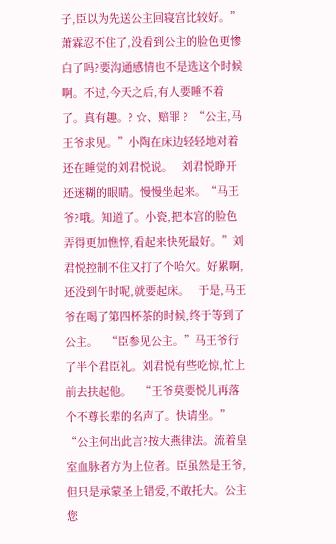子,臣以为先送公主回寝宫比较好。”萧霖忍不住了,没看到公主的脸色更惨白了吗?要沟通感情也不是选这个时候啊。不过,今天之后,有人要睡不着了。真有趣。? ☆、赔罪 ?  “公主,马王爷求见。”小陶在床边轻轻地对着还在睡觉的刘君悦说。   刘君悦睁开还迷糊的眼睛。慢慢坐起来。“马王爷?哦。知道了。小瓷,把本宫的脸色弄得更加憔悴,看起来快死最好。”刘君悦控制不住又打了个哈欠。好累啊,还没到午时呢,就要起床。   于是,马王爷在喝了第四杯茶的时候,终于等到了公主。   “臣参见公主。”马王爷行了半个君臣礼。刘君悦有些吃惊,忙上前去扶起他。   “王爷莫要悦儿再落个不尊长辈的名声了。快请坐。”   “公主何出此言?按大燕律法。流着皇室血脉者方为上位者。臣虽然是王爷,但只是承蒙圣上错爱,不敢托大。公主您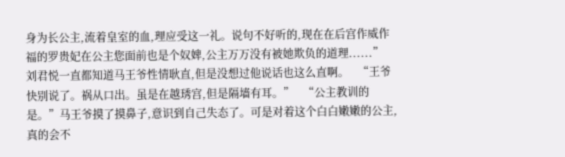身为长公主,流着皇室的血,理应受这一礼。说句不好听的,现在在后宫作威作福的罗贵妃在公主您面前也是个奴婢,公主万万没有被她欺负的道理......”   刘君悦一直都知道马王爷性情耿直,但是没想过他说话也这么直啊。   “王爷快别说了。祸从口出。虽是在越琇宫,但是隔墙有耳。”   “公主教训的是。”马王爷摸了摸鼻子,意识到自己失态了。可是对着这个白白嫩嫩的公主,真的会不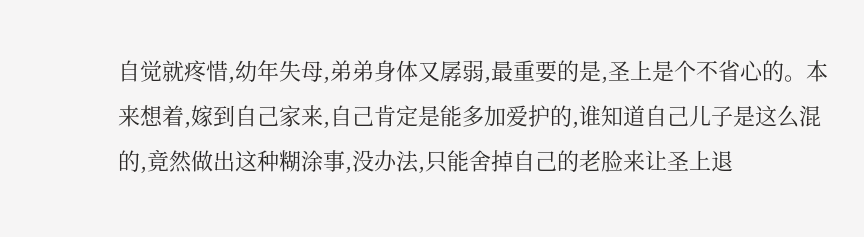自觉就疼惜,幼年失母,弟弟身体又孱弱,最重要的是,圣上是个不省心的。本来想着,嫁到自己家来,自己肯定是能多加爱护的,谁知道自己儿子是这么混的,竟然做出这种糊涂事,没办法,只能舍掉自己的老脸来让圣上退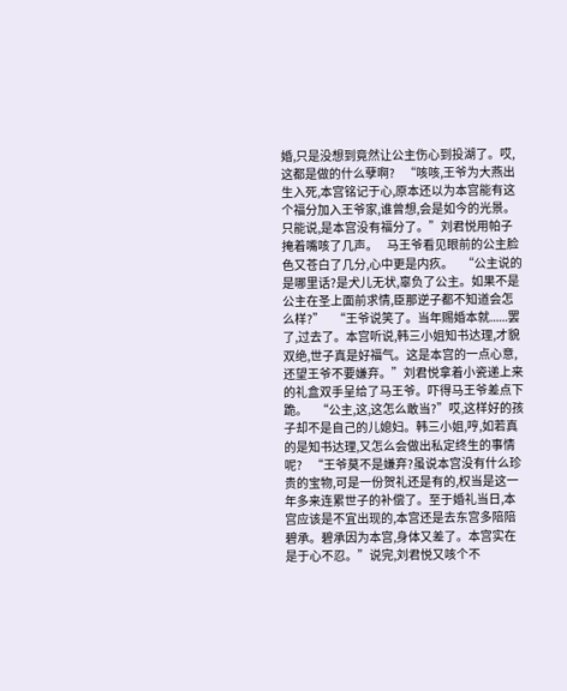婚,只是没想到竟然让公主伤心到投湖了。哎,这都是做的什么孽啊?   “咳咳,王爷为大燕出生入死,本宫铭记于心,原本还以为本宫能有这个福分加入王爷家,谁曾想,会是如今的光景。只能说,是本宫没有福分了。”刘君悦用帕子掩着嘴咳了几声。   马王爷看见眼前的公主脸色又苍白了几分,心中更是内疚。   “公主说的是哪里话?是犬儿无状,辜负了公主。如果不是公主在圣上面前求情,臣那逆子都不知道会怎么样?”   “王爷说笑了。当年赐婚本就......罢了,过去了。本宫听说,韩三小姐知书达理,才貌双绝,世子真是好福气。这是本宫的一点心意,还望王爷不要嫌弃。”刘君悦拿着小瓷递上来的礼盒双手呈给了马王爷。吓得马王爷差点下跪。   “公主,这,这怎么敢当?”哎,这样好的孩子却不是自己的儿媳妇。韩三小姐,哼,如若真的是知书达理,又怎么会做出私定终生的事情呢?   “王爷莫不是嫌弃?虽说本宫没有什么珍贵的宝物,可是一份贺礼还是有的,权当是这一年多来连累世子的补偿了。至于婚礼当日,本宫应该是不宜出现的,本宫还是去东宫多陪陪碧承。碧承因为本宫,身体又差了。本宫实在是于心不忍。”说完,刘君悦又咳个不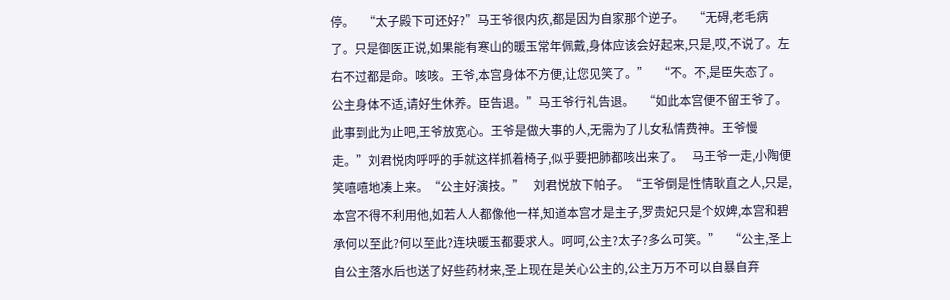停。   “太子殿下可还好?”马王爷很内疚,都是因为自家那个逆子。   “无碍,老毛病了。只是御医正说,如果能有寒山的暖玉常年佩戴,身体应该会好起来,只是,哎,不说了。左右不过都是命。咳咳。王爷,本宫身体不方便,让您见笑了。”   “不。不,是臣失态了。公主身体不适,请好生休养。臣告退。”马王爷行礼告退。   “如此本宫便不留王爷了。此事到此为止吧,王爷放宽心。王爷是做大事的人,无需为了儿女私情费神。王爷慢走。”刘君悦肉呼呼的手就这样抓着椅子,似乎要把肺都咳出来了。   马王爷一走,小陶便笑嘻嘻地凑上来。“公主好演技。”   刘君悦放下帕子。“王爷倒是性情耿直之人,只是,本宫不得不利用他,如若人人都像他一样,知道本宫才是主子,罗贵妃只是个奴婢,本宫和碧承何以至此?何以至此?连块暖玉都要求人。呵呵,公主?太子?多么可笑。”   “公主,圣上自公主落水后也送了好些药材来,圣上现在是关心公主的,公主万万不可以自暴自弃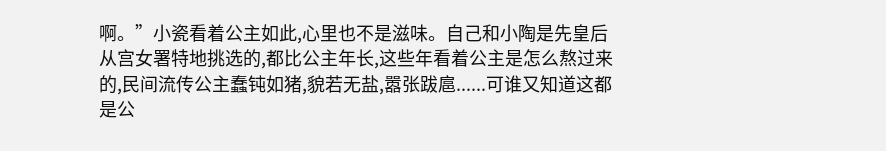啊。”小瓷看着公主如此,心里也不是滋味。自己和小陶是先皇后从宫女署特地挑选的,都比公主年长,这些年看着公主是怎么熬过来的,民间流传公主蠢钝如猪,貌若无盐,嚣张跋扈......可谁又知道这都是公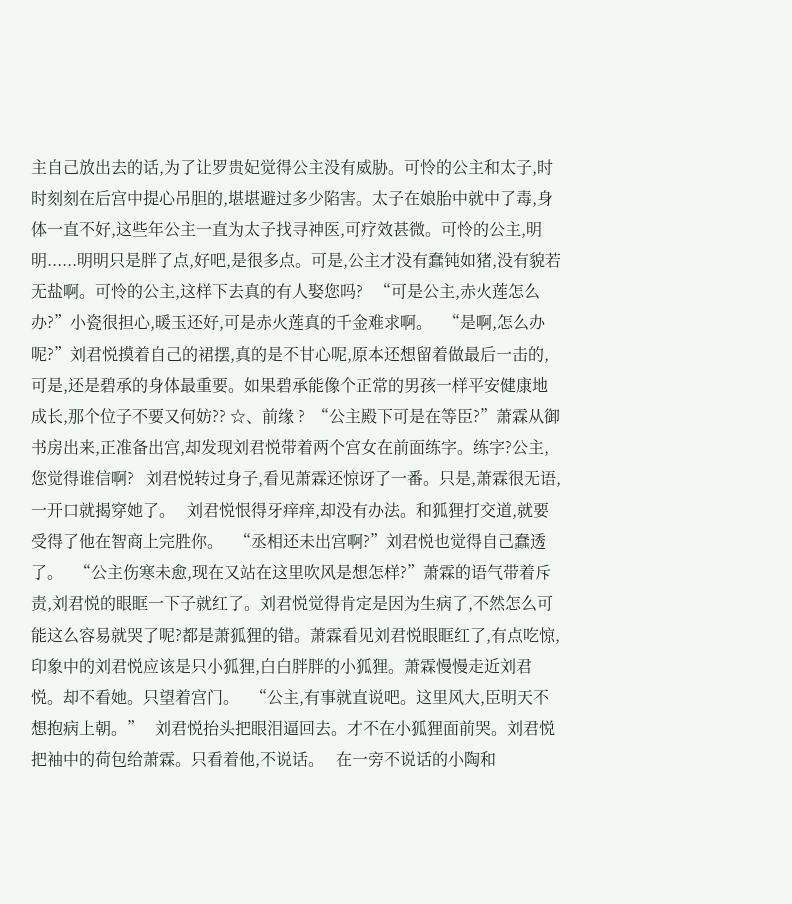主自己放出去的话,为了让罗贵妃觉得公主没有威胁。可怜的公主和太子,时时刻刻在后宫中提心吊胆的,堪堪避过多少陷害。太子在娘胎中就中了毒,身体一直不好,这些年公主一直为太子找寻神医,可疗效甚微。可怜的公主,明明......明明只是胖了点,好吧,是很多点。可是,公主才没有蠢钝如猪,没有貌若无盐啊。可怜的公主,这样下去真的有人娶您吗?   “可是公主,赤火莲怎么办?”小瓷很担心,暖玉还好,可是赤火莲真的千金难求啊。   “是啊,怎么办呢?”刘君悦摸着自己的裙摆,真的是不甘心呢,原本还想留着做最后一击的,可是,还是碧承的身体最重要。如果碧承能像个正常的男孩一样平安健康地成长,那个位子不要又何妨?? ☆、前缘 ?  “公主殿下可是在等臣?”萧霖从御书房出来,正准备出宫,却发现刘君悦带着两个宫女在前面练字。练字?公主,您觉得谁信啊?   刘君悦转过身子,看见萧霖还惊讶了一番。只是,萧霖很无语,一开口就揭穿她了。   刘君悦恨得牙痒痒,却没有办法。和狐狸打交道,就要受得了他在智商上完胜你。   “丞相还未出宫啊?”刘君悦也觉得自己蠢透了。   “公主伤寒未愈,现在又站在这里吹风是想怎样?”萧霖的语气带着斥责,刘君悦的眼眶一下子就红了。刘君悦觉得肯定是因为生病了,不然怎么可能这么容易就哭了呢?都是萧狐狸的错。萧霖看见刘君悦眼眶红了,有点吃惊,印象中的刘君悦应该是只小狐狸,白白胖胖的小狐狸。萧霖慢慢走近刘君悦。却不看她。只望着宫门。   “公主,有事就直说吧。这里风大,臣明天不想抱病上朝。”   刘君悦抬头把眼泪逼回去。才不在小狐狸面前哭。刘君悦把袖中的荷包给萧霖。只看着他,不说话。   在一旁不说话的小陶和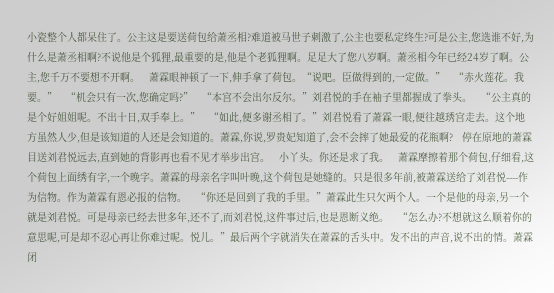小瓷整个人都呆住了。公主这是要送荷包给萧丞相?难道被马世子刺激了,公主也要私定终生?可是公主,您选谁不好,为什么是萧丞相啊?不说他是个狐狸,最重要的是,他是个老狐狸啊。足足大了您八岁啊。萧丞相今年已经24岁了啊。公主,您千万不要想不开啊。   萧霖眼神顿了一下,伸手拿了荷包。“说吧。臣做得到的,一定做。”   “赤火莲花。我要。”   “机会只有一次,您确定吗?”   “本宫不会出尔反尔。”刘君悦的手在袖子里都握成了拳头。   “公主真的是个好姐姐呢。不出十日,双手奉上。”   “如此,便多谢丞相了。”刘君悦看了萧霖一眼,便往越琇宫走去。这个地方虽然人少,但是该知道的人还是会知道的。萧霖,你说,罗贵妃知道了,会不会摔了她最爱的花瓶啊?   停在原地的萧霖目送刘君悦远去,直到她的背影再也看不见才举步出宫。   小丫头。你还是求了我。   萧霖摩擦着那个荷包,仔细看,这个荷包上面绣有字,一个晚字。萧霖的母亲名字叫叶晚,这个荷包是她缝的。只是很多年前,被萧霖送给了刘君悦----作为信物。作为萧霖有恩必报的信物。   “你还是回到了我的手里。”萧霖此生只欠两个人。一个是他的母亲,另一个就是刘君悦。可是母亲已经去世多年,还不了,而刘君悦,这件事过后,也是恩断义绝。   “怎么办?不想就这么顺着你的意思呢,可是却不忍心再让你难过呢。悦儿。”最后两个字就消失在萧霖的舌头中。发不出的声音,说不出的情。萧霖闭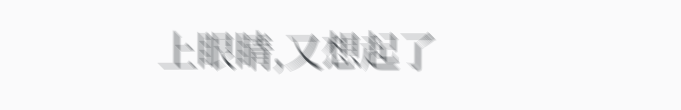上眼睛,又想起了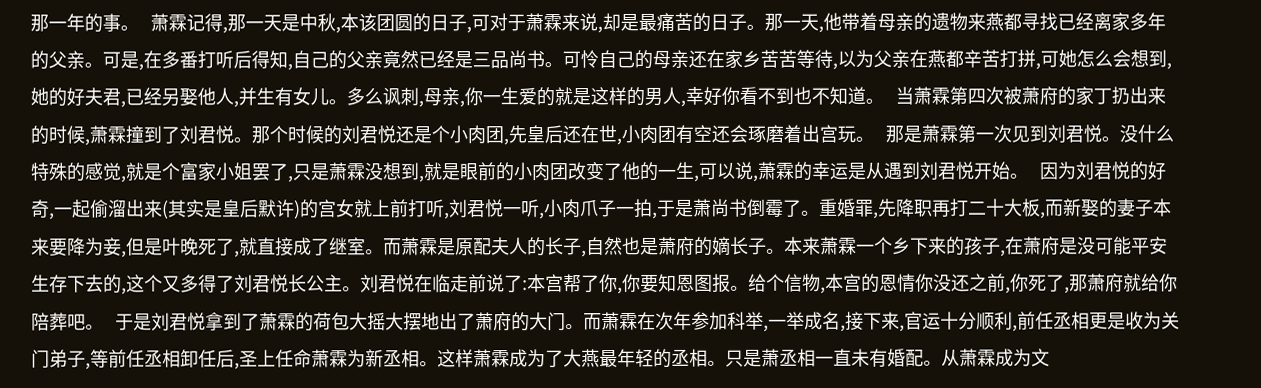那一年的事。   萧霖记得,那一天是中秋,本该团圆的日子,可对于萧霖来说,却是最痛苦的日子。那一天,他带着母亲的遗物来燕都寻找已经离家多年的父亲。可是,在多番打听后得知,自己的父亲竟然已经是三品尚书。可怜自己的母亲还在家乡苦苦等待,以为父亲在燕都辛苦打拼,可她怎么会想到,她的好夫君,已经另娶他人,并生有女儿。多么讽刺,母亲,你一生爱的就是这样的男人,幸好你看不到也不知道。   当萧霖第四次被萧府的家丁扔出来的时候,萧霖撞到了刘君悦。那个时候的刘君悦还是个小肉团,先皇后还在世,小肉团有空还会琢磨着出宫玩。   那是萧霖第一次见到刘君悦。没什么特殊的感觉,就是个富家小姐罢了,只是萧霖没想到,就是眼前的小肉团改变了他的一生,可以说,萧霖的幸运是从遇到刘君悦开始。   因为刘君悦的好奇,一起偷溜出来(其实是皇后默许)的宫女就上前打听,刘君悦一听,小肉爪子一拍,于是萧尚书倒霉了。重婚罪,先降职再打二十大板,而新娶的妻子本来要降为妾,但是叶晚死了,就直接成了继室。而萧霖是原配夫人的长子,自然也是萧府的嫡长子。本来萧霖一个乡下来的孩子,在萧府是没可能平安生存下去的,这个又多得了刘君悦长公主。刘君悦在临走前说了:本宫帮了你,你要知恩图报。给个信物,本宫的恩情你没还之前,你死了,那萧府就给你陪葬吧。   于是刘君悦拿到了萧霖的荷包大摇大摆地出了萧府的大门。而萧霖在次年参加科举,一举成名,接下来,官运十分顺利,前任丞相更是收为关门弟子,等前任丞相卸任后,圣上任命萧霖为新丞相。这样萧霖成为了大燕最年轻的丞相。只是萧丞相一直未有婚配。从萧霖成为文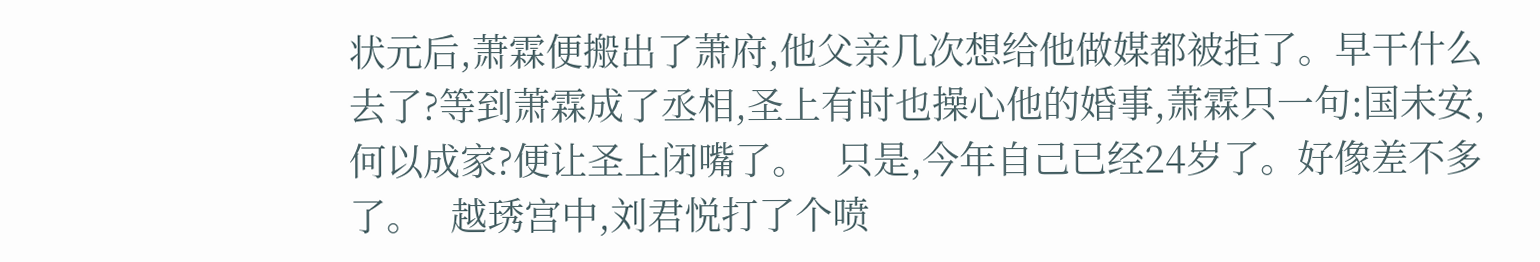状元后,萧霖便搬出了萧府,他父亲几次想给他做媒都被拒了。早干什么去了?等到萧霖成了丞相,圣上有时也操心他的婚事,萧霖只一句:国未安,何以成家?便让圣上闭嘴了。   只是,今年自己已经24岁了。好像差不多了。   越琇宫中,刘君悦打了个喷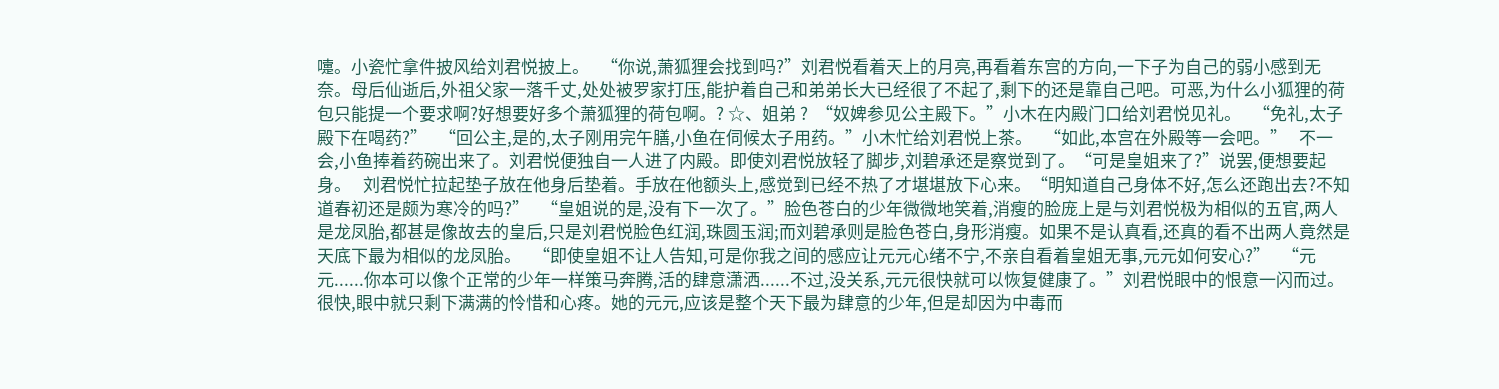嚏。小瓷忙拿件披风给刘君悦披上。   “你说,萧狐狸会找到吗?”刘君悦看着天上的月亮,再看着东宫的方向,一下子为自己的弱小感到无奈。母后仙逝后,外祖父家一落千丈,处处被罗家打压,能护着自己和弟弟长大已经很了不起了,剩下的还是靠自己吧。可恶,为什么小狐狸的荷包只能提一个要求啊?好想要好多个萧狐狸的荷包啊。? ☆、姐弟 ?  “奴婢参见公主殿下。”小木在内殿门口给刘君悦见礼。   “免礼,太子殿下在喝药?”   “回公主,是的,太子刚用完午膳,小鱼在伺候太子用药。”小木忙给刘君悦上茶。   “如此,本宫在外殿等一会吧。”   不一会,小鱼捧着药碗出来了。刘君悦便独自一人进了内殿。即使刘君悦放轻了脚步,刘碧承还是察觉到了。“可是皇姐来了?”说罢,便想要起身。   刘君悦忙拉起垫子放在他身后垫着。手放在他额头上,感觉到已经不热了才堪堪放下心来。“明知道自己身体不好,怎么还跑出去?不知道春初还是颇为寒冷的吗?”   “皇姐说的是,没有下一次了。”脸色苍白的少年微微地笑着,消瘦的脸庞上是与刘君悦极为相似的五官,两人是龙凤胎,都甚是像故去的皇后,只是刘君悦脸色红润,珠圆玉润;而刘碧承则是脸色苍白,身形消瘦。如果不是认真看,还真的看不出两人竟然是天底下最为相似的龙凤胎。   “即使皇姐不让人告知,可是你我之间的感应让元元心绪不宁,不亲自看着皇姐无事,元元如何安心?”   “元元......你本可以像个正常的少年一样策马奔腾,活的肆意潇洒......不过,没关系,元元很快就可以恢复健康了。”刘君悦眼中的恨意一闪而过。很快,眼中就只剩下满满的怜惜和心疼。她的元元,应该是整个天下最为肆意的少年,但是却因为中毒而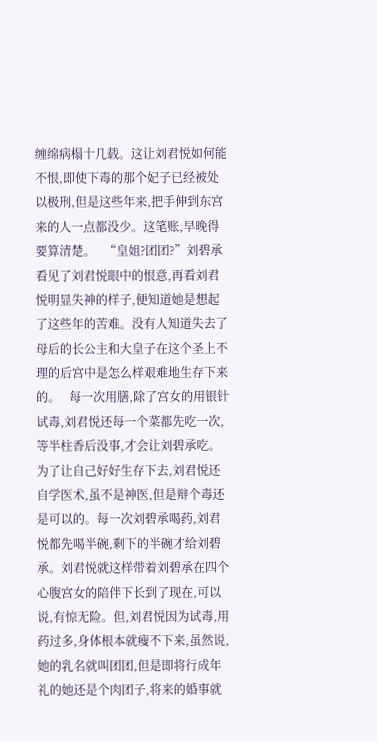缠绵病榻十几载。这让刘君悦如何能不恨,即使下毒的那个妃子已经被处以极刑,但是这些年来,把手伸到东宫来的人一点都没少。这笔账,早晚得要算清楚。   “皇姐?团团?”刘碧承看见了刘君悦眼中的恨意,再看刘君悦明显失神的样子,便知道她是想起了这些年的苦难。没有人知道失去了母后的长公主和大皇子在这个圣上不理的后宫中是怎么样艰难地生存下来的。   每一次用膳,除了宫女的用银针试毒,刘君悦还每一个菜都先吃一次,等半柱香后没事,才会让刘碧承吃。为了让自己好好生存下去,刘君悦还自学医术,虽不是神医,但是辩个毒还是可以的。每一次刘碧承喝药,刘君悦都先喝半碗,剩下的半碗才给刘碧承。刘君悦就这样带着刘碧承在四个心腹宫女的陪伴下长到了现在,可以说,有惊无险。但,刘君悦因为试毒,用药过多,身体根本就瘦不下来,虽然说,她的乳名就叫团团,但是即将行成年礼的她还是个肉团子,将来的婚事就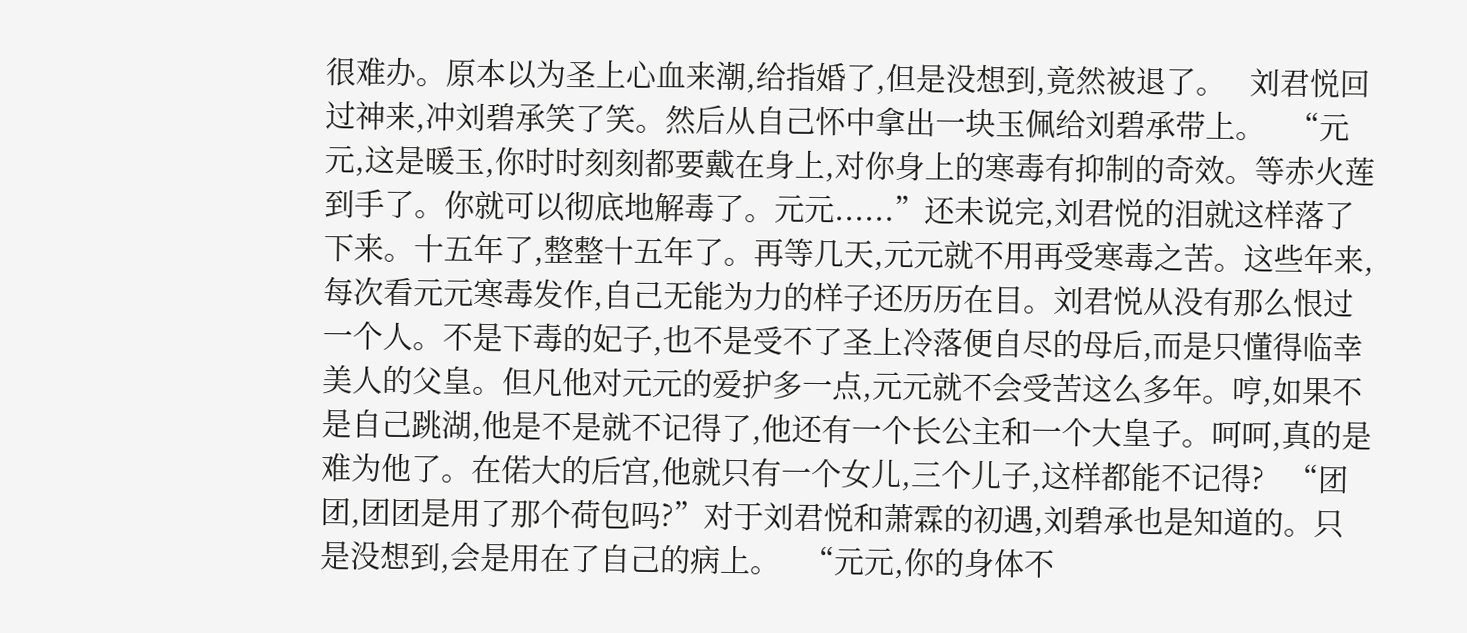很难办。原本以为圣上心血来潮,给指婚了,但是没想到,竟然被退了。   刘君悦回过神来,冲刘碧承笑了笑。然后从自己怀中拿出一块玉佩给刘碧承带上。   “元元,这是暖玉,你时时刻刻都要戴在身上,对你身上的寒毒有抑制的奇效。等赤火莲到手了。你就可以彻底地解毒了。元元......”还未说完,刘君悦的泪就这样落了下来。十五年了,整整十五年了。再等几天,元元就不用再受寒毒之苦。这些年来,每次看元元寒毒发作,自己无能为力的样子还历历在目。刘君悦从没有那么恨过一个人。不是下毒的妃子,也不是受不了圣上冷落便自尽的母后,而是只懂得临幸美人的父皇。但凡他对元元的爱护多一点,元元就不会受苦这么多年。哼,如果不是自己跳湖,他是不是就不记得了,他还有一个长公主和一个大皇子。呵呵,真的是难为他了。在偌大的后宫,他就只有一个女儿,三个儿子,这样都能不记得?   “团团,团团是用了那个荷包吗?”对于刘君悦和萧霖的初遇,刘碧承也是知道的。只是没想到,会是用在了自己的病上。   “元元,你的身体不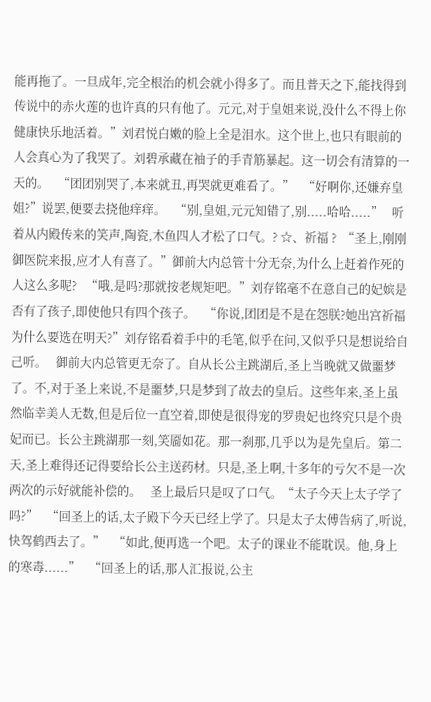能再拖了。一旦成年,完全根治的机会就小得多了。而且普天之下,能找得到传说中的赤火莲的也许真的只有他了。元元,对于皇姐来说,没什么不得上你健康快乐地活着。”刘君悦白嫩的脸上全是泪水。这个世上,也只有眼前的人会真心为了我哭了。刘碧承藏在袖子的手青筋暴起。这一切会有清算的一天的。   “团团别哭了,本来就丑,再哭就更难看了。”   “好啊你,还嫌弃皇姐?”说罢,便要去挠他痒痒。   “别,皇姐,元元知错了,别.....哈哈.....”   听着从内殿传来的笑声,陶瓷,木鱼四人才松了口气。? ☆、祈福 ?  “圣上,刚刚御医院来报,应才人有喜了。”御前大内总管十分无奈,为什么上赶着作死的人这么多呢?   “哦,是吗?那就按老规矩吧。”刘存铭毫不在意自己的妃嫔是否有了孩子,即使他只有四个孩子。   “你说,团团是不是在怨朕?她出宫祈福为什么要选在明天?”刘存铭看着手中的毛笔,似乎在问,又似乎只是想说给自己听。   御前大内总管更无奈了。自从长公主跳湖后,圣上当晚就又做噩梦了。不,对于圣上来说,不是噩梦,只是梦到了故去的皇后。这些年来,圣上虽然临幸美人无数,但是后位一直空着,即使是很得宠的罗贵妃也终究只是个贵妃而已。长公主跳湖那一刻,笑靥如花。那一刹那,几乎以为是先皇后。第二天,圣上难得还记得要给长公主送药材。只是,圣上啊,十多年的亏欠不是一次两次的示好就能补偿的。   圣上最后只是叹了口气。“太子今天上太子学了吗?”   “回圣上的话,太子殿下今天已经上学了。只是太子太傅告病了,听说,快驾鹤西去了。”   “如此,便再选一个吧。太子的课业不能耽误。他,身上的寒毒......”   “回圣上的话,那人汇报说,公主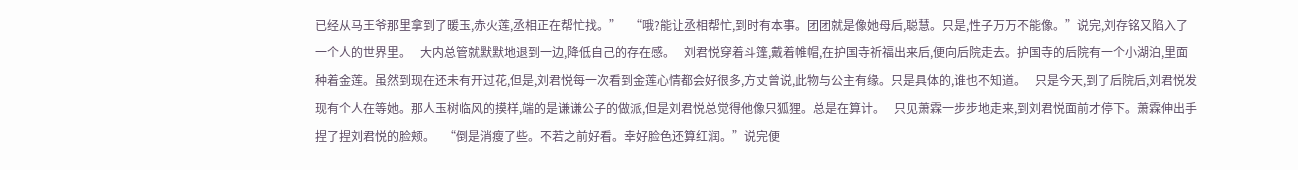已经从马王爷那里拿到了暖玉,赤火莲,丞相正在帮忙找。”   “哦?能让丞相帮忙,到时有本事。团团就是像她母后,聪慧。只是,性子万万不能像。”说完,刘存铭又陷入了一个人的世界里。   大内总管就默默地退到一边,降低自己的存在感。   刘君悦穿着斗篷,戴着帷帽,在护国寺祈福出来后,便向后院走去。护国寺的后院有一个小湖泊,里面种着金莲。虽然到现在还未有开过花,但是,刘君悦每一次看到金莲心情都会好很多,方丈曾说,此物与公主有缘。只是具体的,谁也不知道。   只是今天,到了后院后,刘君悦发现有个人在等她。那人玉树临风的摸样,端的是谦谦公子的做派,但是刘君悦总觉得他像只狐狸。总是在算计。   只见萧霖一步步地走来,到刘君悦面前才停下。萧霖伸出手捏了捏刘君悦的脸颊。   “倒是消瘦了些。不若之前好看。幸好脸色还算红润。”说完便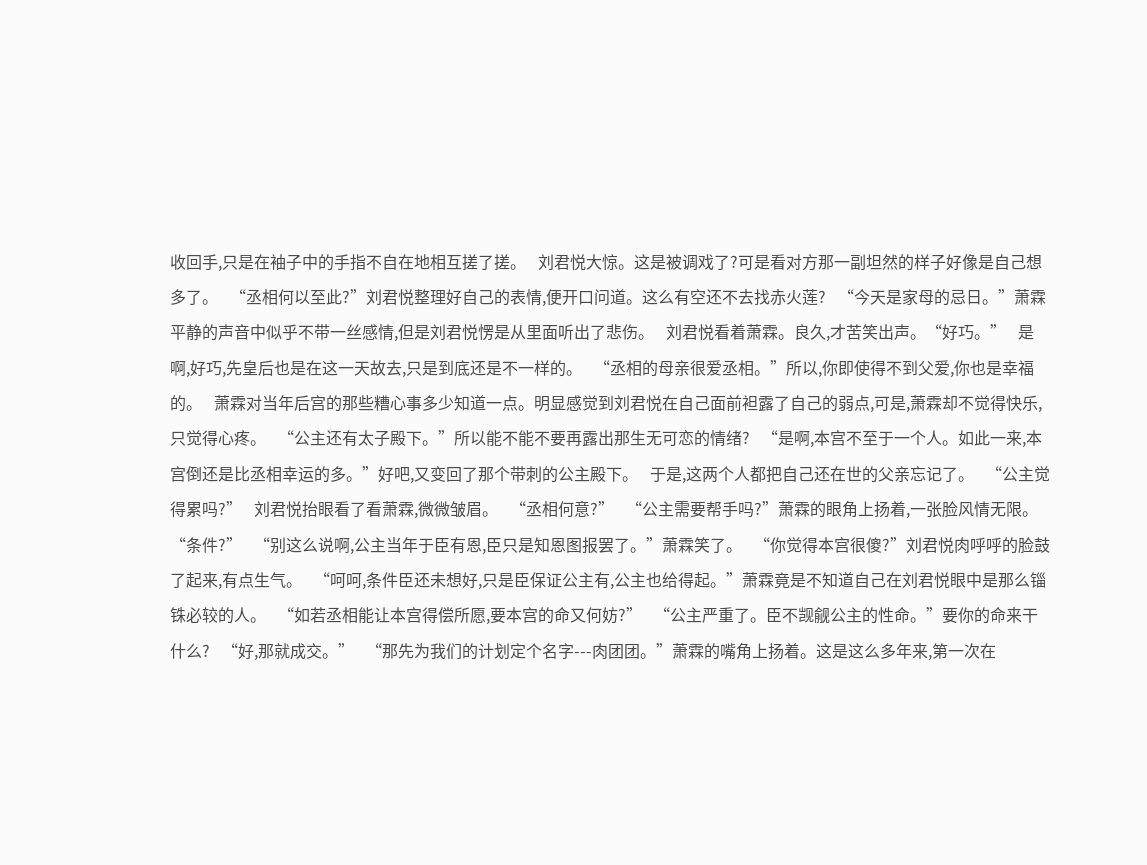收回手,只是在袖子中的手指不自在地相互搓了搓。   刘君悦大惊。这是被调戏了?可是看对方那一副坦然的样子好像是自己想多了。   “丞相何以至此?”刘君悦整理好自己的表情,便开口问道。这么有空还不去找赤火莲?   “今天是家母的忌日。”萧霖平静的声音中似乎不带一丝感情,但是刘君悦愣是从里面听出了悲伤。   刘君悦看着萧霖。良久,才苦笑出声。“好巧。”   是啊,好巧,先皇后也是在这一天故去,只是到底还是不一样的。   “丞相的母亲很爱丞相。”所以,你即使得不到父爱,你也是幸福的。   萧霖对当年后宫的那些糟心事多少知道一点。明显感觉到刘君悦在自己面前袒露了自己的弱点,可是,萧霖却不觉得快乐,只觉得心疼。   “公主还有太子殿下。”所以能不能不要再露出那生无可恋的情绪?   “是啊,本宫不至于一个人。如此一来,本宫倒还是比丞相幸运的多。”好吧,又变回了那个带刺的公主殿下。   于是,这两个人都把自己还在世的父亲忘记了。   “公主觉得累吗?”   刘君悦抬眼看了看萧霖,微微皱眉。   “丞相何意?”   “公主需要帮手吗?”萧霖的眼角上扬着,一张脸风情无限。   “条件?”   “别这么说啊,公主当年于臣有恩,臣只是知恩图报罢了。”萧霖笑了。   “你觉得本宫很傻?”刘君悦肉呼呼的脸鼓了起来,有点生气。   “呵呵,条件臣还未想好,只是臣保证公主有,公主也给得起。”萧霖竟是不知道自己在刘君悦眼中是那么锱铢必较的人。   “如若丞相能让本宫得偿所愿,要本宫的命又何妨?”   “公主严重了。臣不觊觎公主的性命。”要你的命来干什么?   “好,那就成交。”   “那先为我们的计划定个名字---肉团团。”萧霖的嘴角上扬着。这是这么多年来,第一次在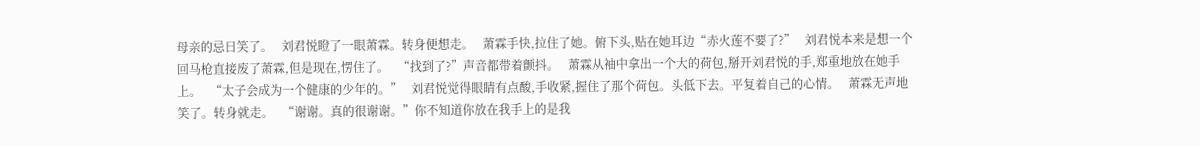母亲的忌日笑了。   刘君悦瞪了一眼萧霖。转身便想走。   萧霖手快,拉住了她。俯下头,贴在她耳边“赤火莲不要了?”   刘君悦本来是想一个回马枪直接废了萧霖,但是现在,愣住了。   “找到了?”声音都带着颤抖。   萧霖从袖中拿出一个大的荷包,掰开刘君悦的手,郑重地放在她手上。   “太子会成为一个健康的少年的。”   刘君悦觉得眼睛有点酸,手收紧,握住了那个荷包。头低下去。平复着自己的心情。   萧霖无声地笑了。转身就走。   “谢谢。真的很谢谢。”你不知道你放在我手上的是我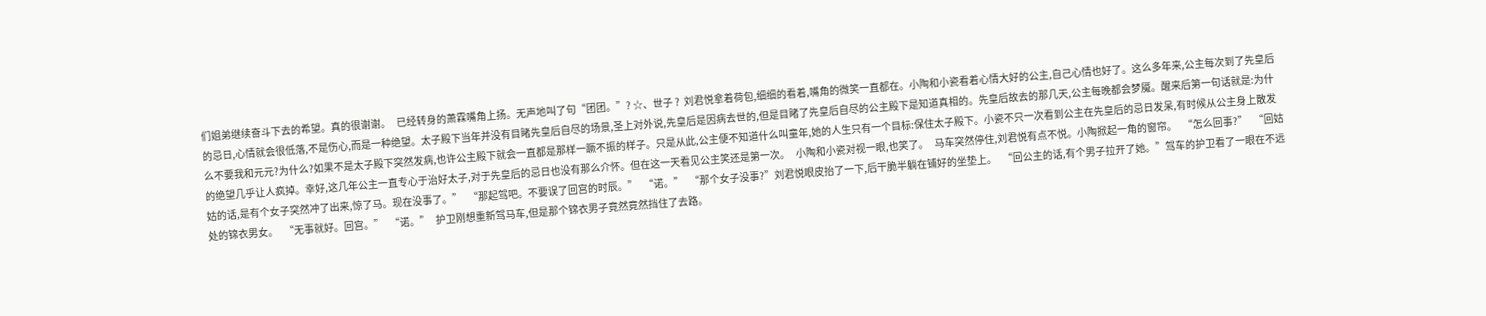们姐弟继续奋斗下去的希望。真的很谢谢。   已经转身的萧霖嘴角上扬。无声地叫了句“团团。”? ☆、世子 ?  刘君悦拿着荷包,细细的看着,嘴角的微笑一直都在。小陶和小瓷看着心情大好的公主,自己心情也好了。这么多年来,公主每次到了先皇后的忌日,心情就会很低落,不是伤心,而是一种绝望。太子殿下当年并没有目睹先皇后自尽的场景,圣上对外说,先皇后是因病去世的,但是目睹了先皇后自尽的公主殿下是知道真相的。先皇后故去的那几天,公主每晚都会梦魇。醒来后第一句话就是:为什么不要我和元元?为什么?如果不是太子殿下突然发病,也许公主殿下就会一直都是那样一蹶不振的样子。只是从此,公主便不知道什么叫童年,她的人生只有一个目标:保住太子殿下。小瓷不只一次看到公主在先皇后的忌日发呆,有时候从公主身上散发的绝望几乎让人疯掉。幸好,这几年公主一直专心于治好太子,对于先皇后的忌日也没有那么介怀。但在这一天看见公主笑还是第一次。   小陶和小瓷对视一眼,也笑了。   马车突然停住,刘君悦有点不悦。小陶掀起一角的窗帘。   “怎么回事?”   “回姑姑的话,是有个女子突然冲了出来,惊了马。现在没事了。”   “那起驾吧。不要误了回宫的时辰。”   “诺。”   “那个女子没事?”刘君悦眼皮抬了一下,后干脆半躺在铺好的坐垫上。   “回公主的话,有个男子拉开了她。”驾车的护卫看了一眼在不远处的锦衣男女。   “无事就好。回宫。”   “诺。”   护卫刚想重新驾马车,但是那个锦衣男子竟然竟然挡住了去路。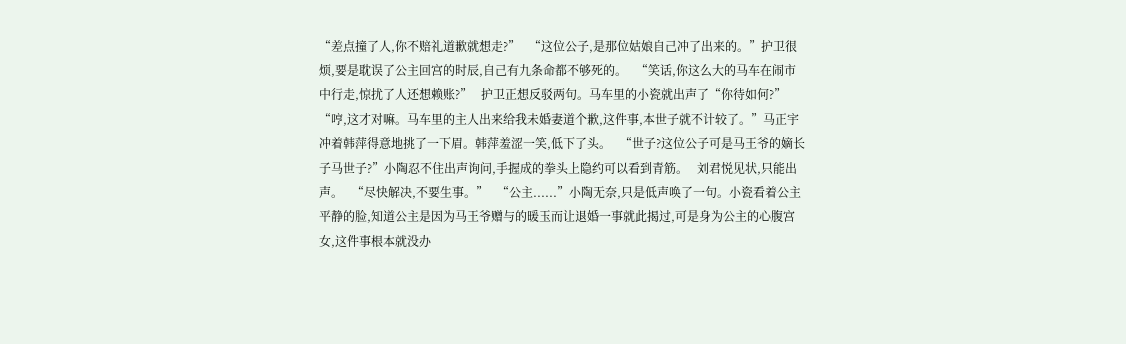“差点撞了人,你不赔礼道歉就想走?”   “这位公子,是那位姑娘自己冲了出来的。”护卫很烦,要是耽误了公主回宫的时辰,自己有九条命都不够死的。   “笑话,你这么大的马车在闹市中行走,惊扰了人还想赖账?”   护卫正想反驳两句。马车里的小瓷就出声了“你待如何?”   “哼,这才对嘛。马车里的主人出来给我未婚妻道个歉,这件事,本世子就不计较了。”马正宇冲着韩萍得意地挑了一下眉。韩萍羞涩一笑,低下了头。   “世子?这位公子可是马王爷的嫡长子马世子?”小陶忍不住出声询问,手握成的拳头上隐约可以看到青筋。   刘君悦见状,只能出声。   “尽快解决,不要生事。”   “公主......”小陶无奈,只是低声唤了一句。小瓷看着公主平静的脸,知道公主是因为马王爷赠与的暖玉而让退婚一事就此揭过,可是身为公主的心腹宫女,这件事根本就没办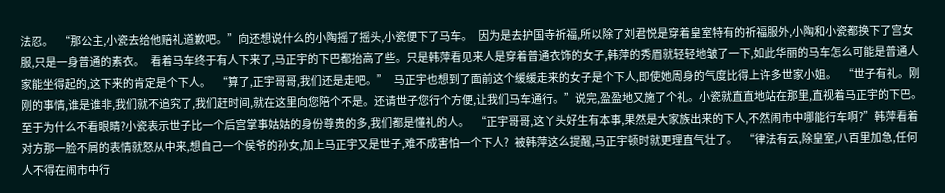法忍。   “那公主,小瓷去给他赔礼道歉吧。”向还想说什么的小陶摇了摇头,小瓷便下了马车。   因为是去护国寺祈福,所以除了刘君悦是穿着皇室特有的祈福服外,小陶和小瓷都换下了宫女服,只是一身普通的素衣。   看着马车终于有人下来了,马正宇的下巴都抬高了些。只是韩萍看见来人是穿着普通衣饰的女子,韩萍的秀眉就轻轻地皱了一下,如此华丽的马车怎么可能是普通人家能坐得起的,这下来的肯定是个下人。   “算了,正宇哥哥,我们还是走吧。”   马正宇也想到了面前这个缓缓走来的女子是个下人,即使她周身的气度比得上许多世家小姐。   “世子有礼。刚刚的事情,谁是谁非,我们就不追究了,我们赶时间,就在这里向您陪个不是。还请世子您行个方便,让我们马车通行。”说完,盈盈地又施了个礼。小瓷就直直地站在那里,直视着马正宇的下巴。至于为什么不看眼睛?小瓷表示世子比一个后宫掌事姑姑的身份尊贵的多,我们都是懂礼的人。   “正宇哥哥,这丫头好生有本事,果然是大家族出来的下人,不然闹市中哪能行车啊?”韩萍看着对方那一脸不屑的表情就怒从中来,想自己一个侯爷的孙女,加上马正宇又是世子,难不成害怕一个下人?   被韩萍这么提醒,马正宇顿时就更理直气壮了。   “律法有云,除皇室,八百里加急,任何人不得在闹市中行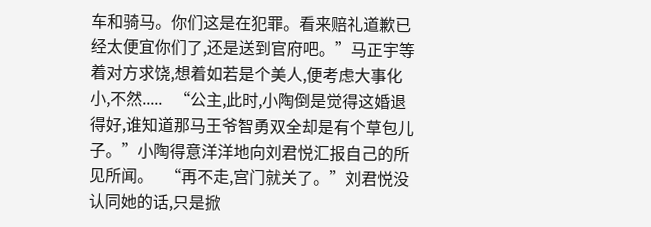车和骑马。你们这是在犯罪。看来赔礼道歉已经太便宜你们了,还是送到官府吧。”马正宇等着对方求饶,想着如若是个美人,便考虑大事化小,不然.....   “公主,此时,小陶倒是觉得这婚退得好,谁知道那马王爷智勇双全却是有个草包儿子。”小陶得意洋洋地向刘君悦汇报自己的所见所闻。   “再不走,宫门就关了。”刘君悦没认同她的话,只是掀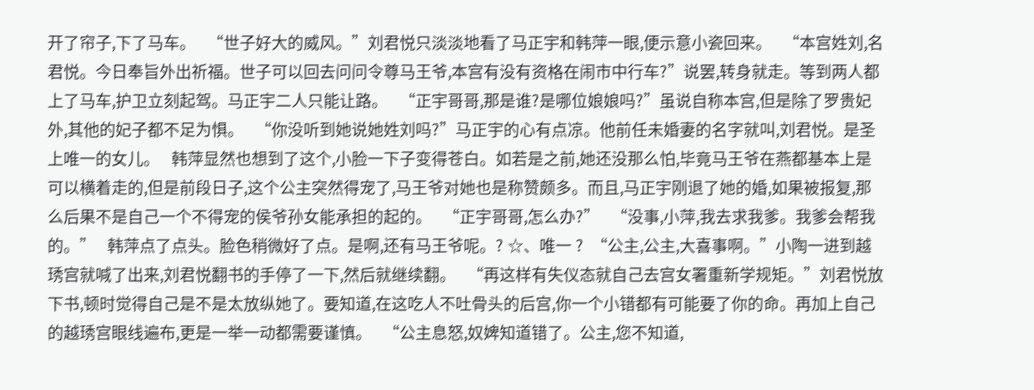开了帘子,下了马车。   “世子好大的威风。”刘君悦只淡淡地看了马正宇和韩萍一眼,便示意小瓷回来。   “本宫姓刘,名君悦。今日奉旨外出祈福。世子可以回去问问令尊马王爷,本宫有没有资格在闹市中行车?”说罢,转身就走。等到两人都上了马车,护卫立刻起驾。马正宇二人只能让路。   “正宇哥哥,那是谁?是哪位娘娘吗?”虽说自称本宫,但是除了罗贵妃外,其他的妃子都不足为惧。   “你没听到她说她姓刘吗?”马正宇的心有点凉。他前任未婚妻的名字就叫,刘君悦。是圣上唯一的女儿。   韩萍显然也想到了这个,小脸一下子变得苍白。如若是之前,她还没那么怕,毕竟马王爷在燕都基本上是可以横着走的,但是前段日子,这个公主突然得宠了,马王爷对她也是称赞颇多。而且,马正宇刚退了她的婚,如果被报复,那么后果不是自己一个不得宠的侯爷孙女能承担的起的。   “正宇哥哥,怎么办?”   “没事,小萍,我去求我爹。我爹会帮我的。”   韩萍点了点头。脸色稍微好了点。是啊,还有马王爷呢。? ☆、唯一 ?  “公主,公主,大喜事啊。”小陶一进到越琇宫就喊了出来,刘君悦翻书的手停了一下,然后就继续翻。   “再这样有失仪态就自己去宫女署重新学规矩。”刘君悦放下书,顿时觉得自己是不是太放纵她了。要知道,在这吃人不吐骨头的后宫,你一个小错都有可能要了你的命。再加上自己的越琇宫眼线遍布,更是一举一动都需要谨慎。   “公主息怒,奴婢知道错了。公主,您不知道,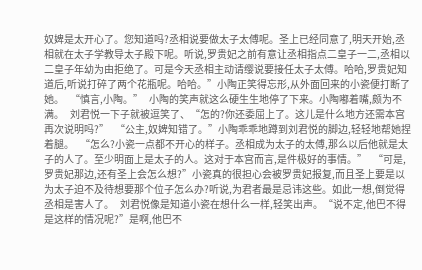奴婢是太开心了。您知道吗?丞相说要做太子太傅呢。圣上已经同意了,明天开始,丞相就在太子学教导太子殿下呢。听说,罗贵妃之前有意让丞相指点二皇子一二,丞相以二皇子年幼为由拒绝了。可是今天丞相主动请缨说要接任太子太傅。哈哈,罗贵妃知道后,听说打碎了两个花瓶呢。哈哈。”小陶正笑得忘形,从外面回来的小瓷便打断了她。   “慎言,小陶。”   小陶的笑声就这么硬生生地停了下来。小陶嘟着嘴,颇为不满。   刘君悦一下子就被逗笑了、“怎的?你还委屈上了。这儿是什么地方还需本宫再次说明吗?”   “公主,奴婢知错了。”小陶乖乖地蹲到刘君悦的脚边,轻轻地帮她捏着腿。   “怎么?小瓷一点都不开心的样子。丞相成为太子的太傅,那么以后他就是太子的人了。至少明面上是太子的人。这对于本宫而言,是件极好的事情。”   “可是,罗贵妃那边,还有圣上会怎么想?”小瓷真的很担心会被罗贵妃报复,而且圣上要是以为太子迫不及待想要那个位子怎么办?听说,为君者最是忌讳这些。如此一想,倒觉得丞相是害人了。   刘君悦像是知道小瓷在想什么一样,轻笑出声。“说不定,他巴不得是这样的情况呢?”是啊,他巴不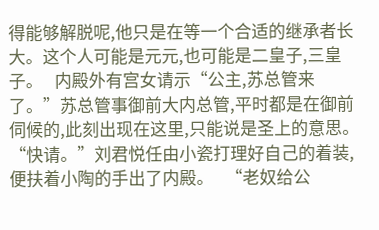得能够解脱呢,他只是在等一个合适的继承者长大。这个人可能是元元,也可能是二皇子,三皇子。   内殿外有宫女请示“公主,苏总管来了。”苏总管事御前大内总管,平时都是在御前伺候的,此刻出现在这里,只能说是圣上的意思。   “快请。”刘君悦任由小瓷打理好自己的着装,便扶着小陶的手出了内殿。   “老奴给公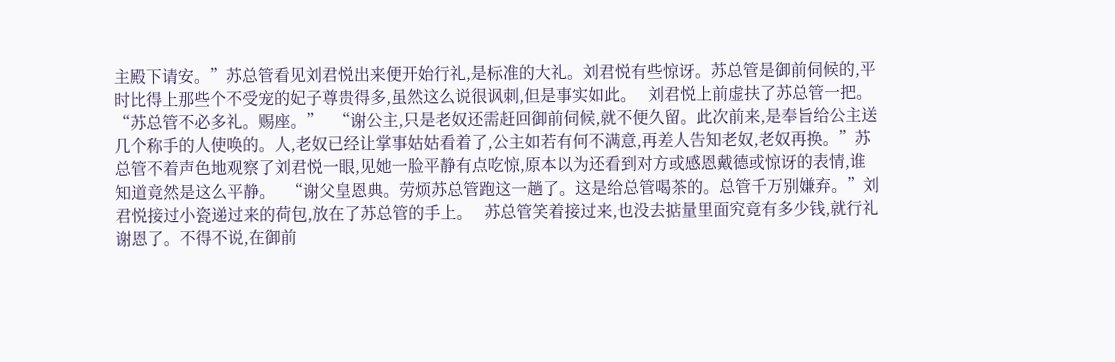主殿下请安。”苏总管看见刘君悦出来便开始行礼,是标准的大礼。刘君悦有些惊讶。苏总管是御前伺候的,平时比得上那些个不受宠的妃子尊贵得多,虽然这么说很讽刺,但是事实如此。   刘君悦上前虚扶了苏总管一把。“苏总管不必多礼。赐座。”   “谢公主,只是老奴还需赶回御前伺候,就不便久留。此次前来,是奉旨给公主送几个称手的人使唤的。人,老奴已经让掌事姑姑看着了,公主如若有何不满意,再差人告知老奴,老奴再换。”苏总管不着声色地观察了刘君悦一眼,见她一脸平静有点吃惊,原本以为还看到对方或感恩戴德或惊讶的表情,谁知道竟然是这么平静。   “谢父皇恩典。劳烦苏总管跑这一趟了。这是给总管喝茶的。总管千万别嫌弃。”刘君悦接过小瓷递过来的荷包,放在了苏总管的手上。   苏总管笑着接过来,也没去掂量里面究竟有多少钱,就行礼谢恩了。不得不说,在御前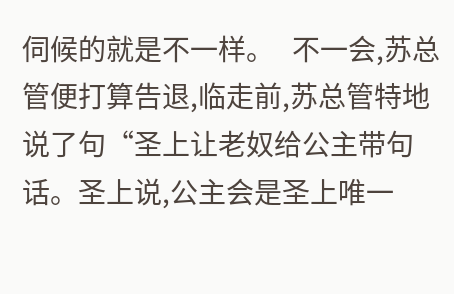伺候的就是不一样。   不一会,苏总管便打算告退,临走前,苏总管特地说了句“圣上让老奴给公主带句话。圣上说,公主会是圣上唯一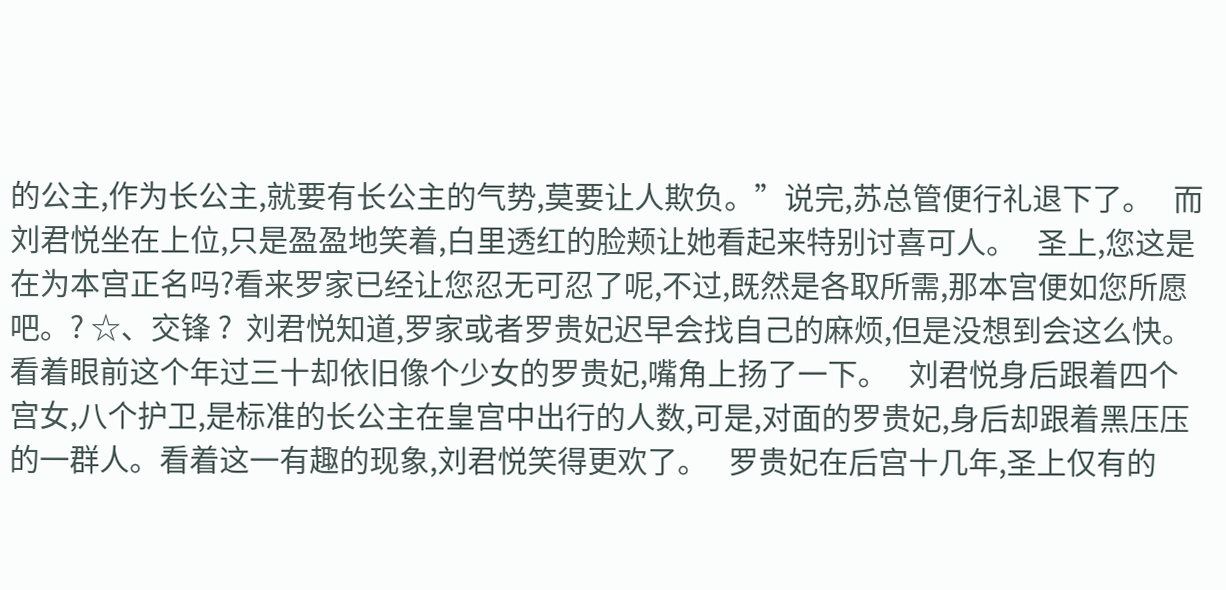的公主,作为长公主,就要有长公主的气势,莫要让人欺负。”说完,苏总管便行礼退下了。   而刘君悦坐在上位,只是盈盈地笑着,白里透红的脸颊让她看起来特别讨喜可人。   圣上,您这是在为本宫正名吗?看来罗家已经让您忍无可忍了呢,不过,既然是各取所需,那本宫便如您所愿吧。? ☆、交锋 ?  刘君悦知道,罗家或者罗贵妃迟早会找自己的麻烦,但是没想到会这么快。看着眼前这个年过三十却依旧像个少女的罗贵妃,嘴角上扬了一下。   刘君悦身后跟着四个宫女,八个护卫,是标准的长公主在皇宫中出行的人数,可是,对面的罗贵妃,身后却跟着黑压压的一群人。看着这一有趣的现象,刘君悦笑得更欢了。   罗贵妃在后宫十几年,圣上仅有的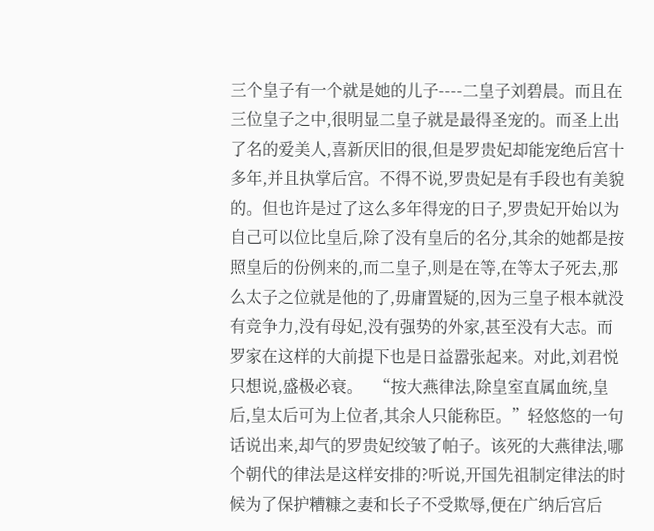三个皇子有一个就是她的儿子----二皇子刘碧晨。而且在三位皇子之中,很明显二皇子就是最得圣宠的。而圣上出了名的爱美人,喜新厌旧的很,但是罗贵妃却能宠绝后宫十多年,并且执掌后宫。不得不说,罗贵妃是有手段也有美貌的。但也许是过了这么多年得宠的日子,罗贵妃开始以为自己可以位比皇后,除了没有皇后的名分,其余的她都是按照皇后的份例来的,而二皇子,则是在等,在等太子死去,那么太子之位就是他的了,毋庸置疑的,因为三皇子根本就没有竞争力,没有母妃,没有强势的外家,甚至没有大志。而罗家在这样的大前提下也是日益嚣张起来。对此,刘君悦只想说,盛极必衰。   “按大燕律法,除皇室直属血统,皇后,皇太后可为上位者,其余人只能称臣。”轻悠悠的一句话说出来,却气的罗贵妃绞皱了帕子。该死的大燕律法,哪个朝代的律法是这样安排的?听说,开国先祖制定律法的时候为了保护糟糠之妻和长子不受欺辱,便在广纳后宫后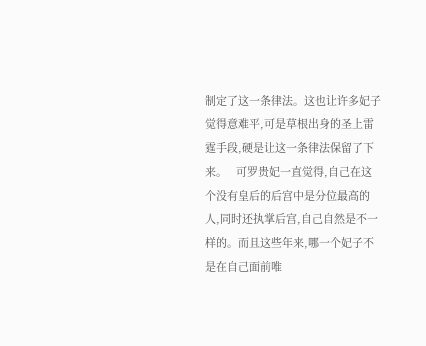制定了这一条律法。这也让许多妃子觉得意难平,可是草根出身的圣上雷霆手段,硬是让这一条律法保留了下来。   可罗贵妃一直觉得,自己在这个没有皇后的后宫中是分位最高的人,同时还执掌后宫,自己自然是不一样的。而且这些年来,哪一个妃子不是在自己面前唯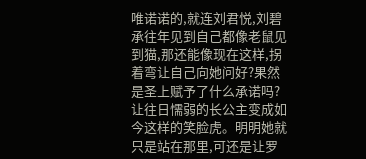唯诺诺的,就连刘君悦,刘碧承往年见到自己都像老鼠见到猫,那还能像现在这样,拐着弯让自己向她问好?果然是圣上赋予了什么承诺吗?让往日懦弱的长公主变成如今这样的笑脸虎。明明她就只是站在那里,可还是让罗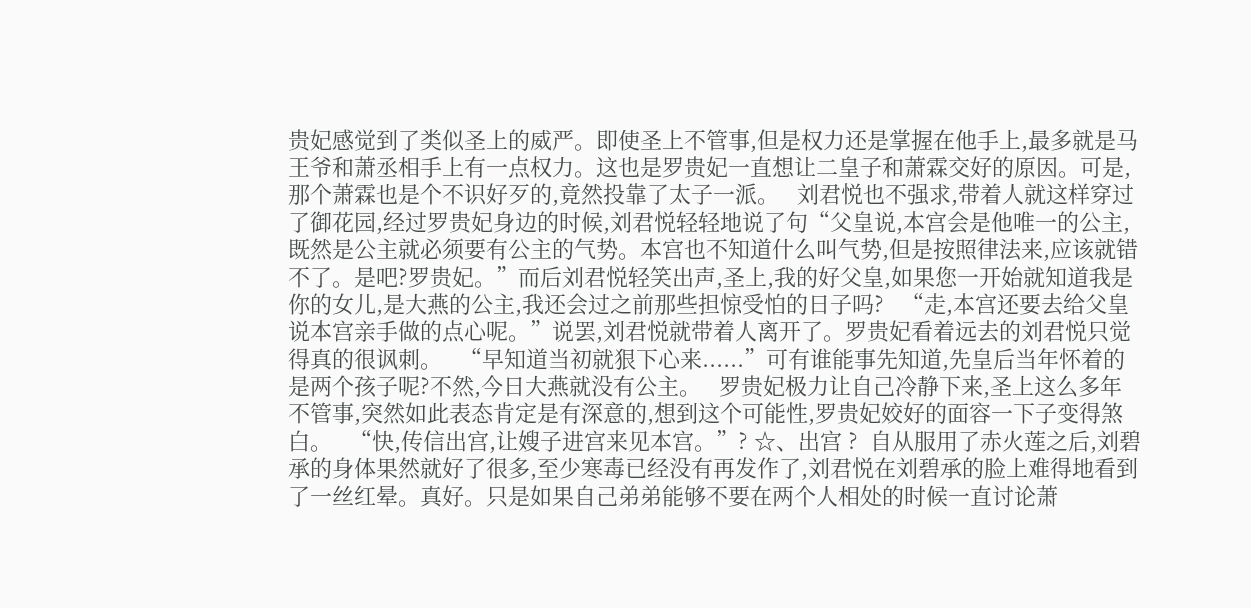贵妃感觉到了类似圣上的威严。即使圣上不管事,但是权力还是掌握在他手上,最多就是马王爷和萧丞相手上有一点权力。这也是罗贵妃一直想让二皇子和萧霖交好的原因。可是,那个萧霖也是个不识好歹的,竟然投靠了太子一派。   刘君悦也不强求,带着人就这样穿过了御花园,经过罗贵妃身边的时候,刘君悦轻轻地说了句“父皇说,本宫会是他唯一的公主,既然是公主就必须要有公主的气势。本宫也不知道什么叫气势,但是按照律法来,应该就错不了。是吧?罗贵妃。”而后刘君悦轻笑出声,圣上,我的好父皇,如果您一开始就知道我是你的女儿,是大燕的公主,我还会过之前那些担惊受怕的日子吗?   “走,本宫还要去给父皇说本宫亲手做的点心呢。”说罢,刘君悦就带着人离开了。罗贵妃看着远去的刘君悦只觉得真的很讽刺。   “早知道当初就狠下心来......”可有谁能事先知道,先皇后当年怀着的是两个孩子呢?不然,今日大燕就没有公主。   罗贵妃极力让自己冷静下来,圣上这么多年不管事,突然如此表态肯定是有深意的,想到这个可能性,罗贵妃姣好的面容一下子变得煞白。   “快,传信出宫,让嫂子进宫来见本宫。”? ☆、出宫 ?  自从服用了赤火莲之后,刘碧承的身体果然就好了很多,至少寒毒已经没有再发作了,刘君悦在刘碧承的脸上难得地看到了一丝红晕。真好。只是如果自己弟弟能够不要在两个人相处的时候一直讨论萧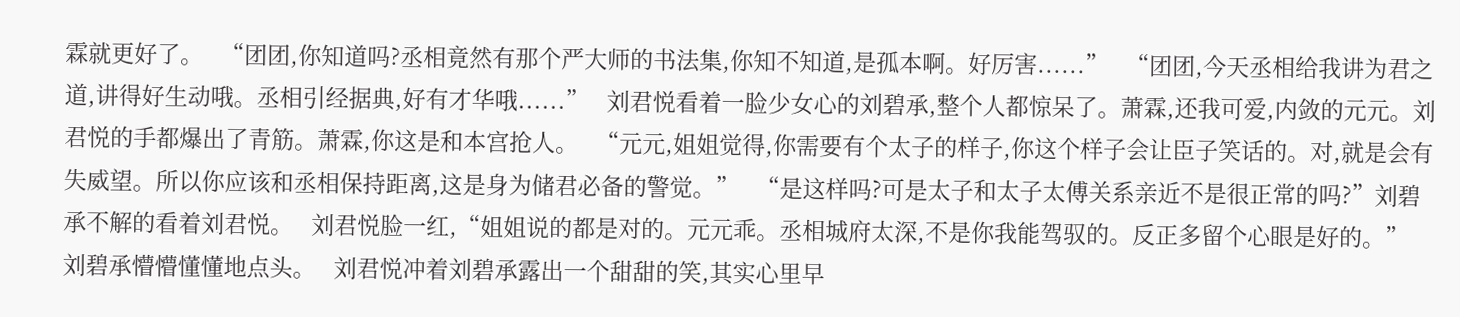霖就更好了。   “团团,你知道吗?丞相竟然有那个严大师的书法集,你知不知道,是孤本啊。好厉害......”   “团团,今天丞相给我讲为君之道,讲得好生动哦。丞相引经据典,好有才华哦......”   刘君悦看着一脸少女心的刘碧承,整个人都惊呆了。萧霖,还我可爱,内敛的元元。刘君悦的手都爆出了青筋。萧霖,你这是和本宫抢人。   “元元,姐姐觉得,你需要有个太子的样子,你这个样子会让臣子笑话的。对,就是会有失威望。所以你应该和丞相保持距离,这是身为储君必备的警觉。”   “是这样吗?可是太子和太子太傅关系亲近不是很正常的吗?”刘碧承不解的看着刘君悦。   刘君悦脸一红,“姐姐说的都是对的。元元乖。丞相城府太深,不是你我能驾驭的。反正多留个心眼是好的。”   刘碧承懵懵懂懂地点头。   刘君悦冲着刘碧承露出一个甜甜的笑,其实心里早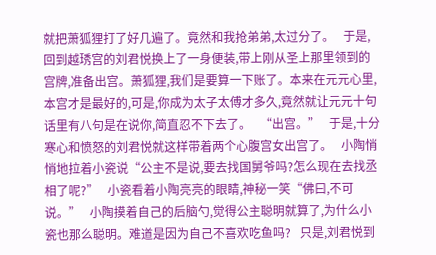就把萧狐狸打了好几遍了。竟然和我抢弟弟,太过分了。   于是,回到越琇宫的刘君悦换上了一身便装,带上刚从圣上那里领到的宫牌,准备出宫。萧狐狸,我们是要算一下账了。本来在元元心里,本宫才是最好的,可是,你成为太子太傅才多久,竟然就让元元十句话里有八句是在说你,简直忍不下去了。   “出宫。”   于是,十分寒心和愤怒的刘君悦就这样带着两个心腹宫女出宫了。   小陶悄悄地拉着小瓷说“公主不是说,要去找国舅爷吗?怎么现在去找丞相了呢?”   小瓷看着小陶亮亮的眼睛,神秘一笑“佛曰,不可说。”   小陶摸着自己的后脑勺,觉得公主聪明就算了,为什么小瓷也那么聪明。难道是因为自己不喜欢吃鱼吗?   只是,刘君悦到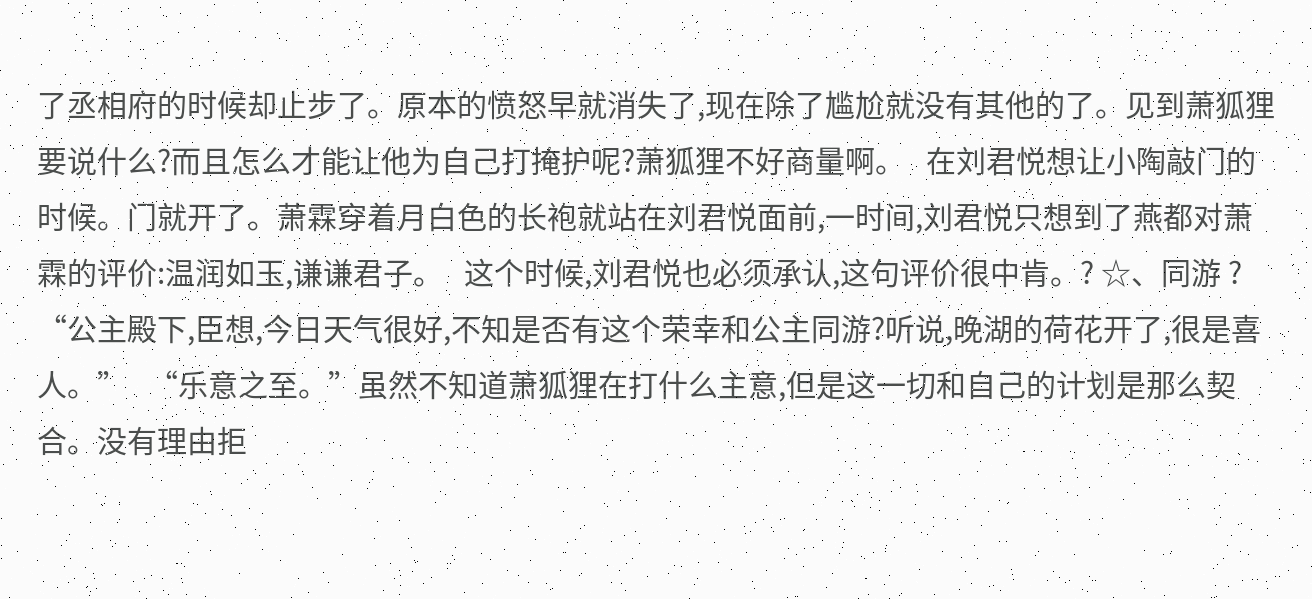了丞相府的时候却止步了。原本的愤怒早就消失了,现在除了尴尬就没有其他的了。见到萧狐狸要说什么?而且怎么才能让他为自己打掩护呢?萧狐狸不好商量啊。   在刘君悦想让小陶敲门的时候。门就开了。萧霖穿着月白色的长袍就站在刘君悦面前,一时间,刘君悦只想到了燕都对萧霖的评价:温润如玉,谦谦君子。   这个时候,刘君悦也必须承认,这句评价很中肯。? ☆、同游 ?  “公主殿下,臣想,今日天气很好,不知是否有这个荣幸和公主同游?听说,晚湖的荷花开了,很是喜人。”   “乐意之至。”虽然不知道萧狐狸在打什么主意,但是这一切和自己的计划是那么契合。没有理由拒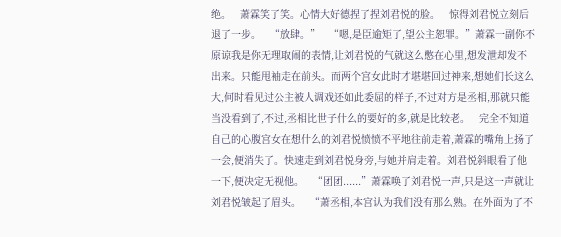绝。   萧霖笑了笑。心情大好德捏了捏刘君悦的脸。   惊得刘君悦立刻后退了一步。   “放肆。”   “嗯,是臣逾矩了,望公主恕罪。”萧霖一副你不原谅我是你无理取闹的表情,让刘君悦的气就这么憋在心里,想发泄却发不出来。只能甩袖走在前头。而两个宫女此时才堪堪回过神来,想她们长这么大,何时看见过公主被人调戏还如此委屈的样子,不过对方是丞相,那就只能当没看到了,不过,丞相比世子什么的要好的多,就是比较老。   完全不知道自己的心腹宫女在想什么的刘君悦愤愤不平地往前走着,萧霖的嘴角上扬了一会,便消失了。快速走到刘君悦身旁,与她并肩走着。刘君悦斜眼看了他一下,便决定无视他。   “团团......”萧霖唤了刘君悦一声,只是这一声就让刘君悦皱起了眉头。   “萧丞相,本宫认为我们没有那么熟。在外面为了不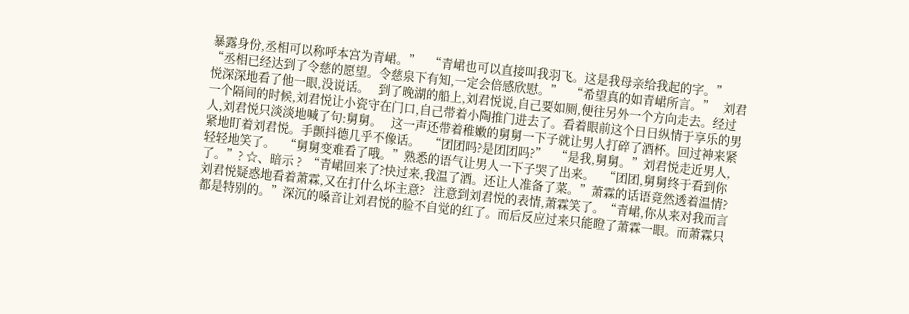暴露身份,丞相可以称呼本宫为青峮。”   “青峮也可以直接叫我羽飞。这是我母亲给我起的字。”   “丞相已经达到了令慈的愿望。令慈泉下有知,一定会倍感欣慰。”   “希望真的如青峮所言。”   刘君悦深深地看了他一眼,没说话。   到了晚湖的船上,刘君悦说,自己要如厕,便往另外一个方向走去。经过一个隔间的时候,刘君悦让小瓷守在门口,自己带着小陶推门进去了。看着眼前这个日日纵情于享乐的男人,刘君悦只淡淡地喊了句:舅舅。   这一声还带着稚嫩的舅舅一下子就让男人打碎了酒杯。回过神来紧紧地盯着刘君悦。手颤抖德几乎不像话。   “团团吗?是团团吗?”   “是我,舅舅。”刘君悦走近男人,轻轻地笑了。   “舅舅变难看了哦。”熟悉的语气让男人一下子哭了出来。   “团团,舅舅终于看到你了。”? ☆、暗示 ?  “青峮回来了?快过来,我温了酒。还让人准备了菜。”萧霖的话语竟然透着温情?刘君悦疑惑地看着萧霖,又在打什么坏主意?   注意到刘君悦的表情,萧霖笑了。“青峮,你从来对我而言都是特别的。”深沉的嗓音让刘君悦的脸不自觉的红了。而后反应过来只能瞪了萧霖一眼。而萧霖只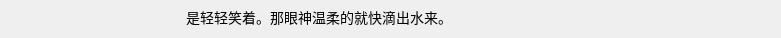是轻轻笑着。那眼神温柔的就快滴出水来。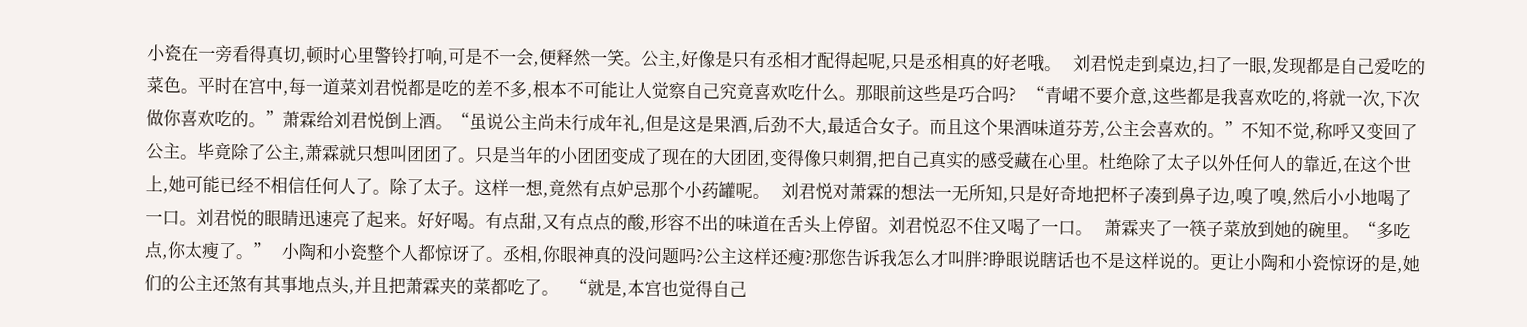小瓷在一旁看得真切,顿时心里警铃打响,可是不一会,便释然一笑。公主,好像是只有丞相才配得起呢,只是丞相真的好老哦。   刘君悦走到桌边,扫了一眼,发现都是自己爱吃的菜色。平时在宫中,每一道菜刘君悦都是吃的差不多,根本不可能让人觉察自己究竟喜欢吃什么。那眼前这些是巧合吗?   “青峮不要介意,这些都是我喜欢吃的,将就一次,下次做你喜欢吃的。”萧霖给刘君悦倒上酒。“虽说公主尚未行成年礼,但是这是果酒,后劲不大,最适合女子。而且这个果酒味道芬芳,公主会喜欢的。”不知不觉,称呼又变回了公主。毕竟除了公主,萧霖就只想叫团团了。只是当年的小团团变成了现在的大团团,变得像只刺猬,把自己真实的感受藏在心里。杜绝除了太子以外任何人的靠近,在这个世上,她可能已经不相信任何人了。除了太子。这样一想,竟然有点妒忌那个小药罐呢。   刘君悦对萧霖的想法一无所知,只是好奇地把杯子凑到鼻子边,嗅了嗅,然后小小地喝了一口。刘君悦的眼睛迅速亮了起来。好好喝。有点甜,又有点点的酸,形容不出的味道在舌头上停留。刘君悦忍不住又喝了一口。   萧霖夹了一筷子菜放到她的碗里。“多吃点,你太瘦了。”   小陶和小瓷整个人都惊讶了。丞相,你眼神真的没问题吗?公主这样还瘦?那您告诉我怎么才叫胖?睁眼说瞎话也不是这样说的。更让小陶和小瓷惊讶的是,她们的公主还煞有其事地点头,并且把萧霖夹的菜都吃了。   “就是,本宫也觉得自己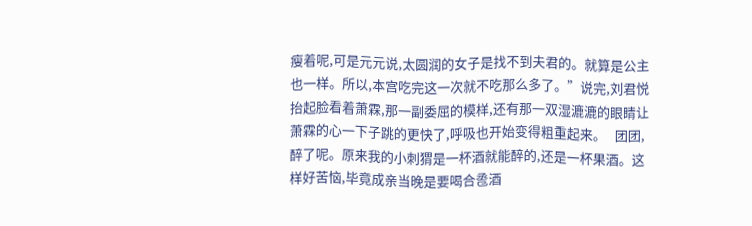瘦着呢,可是元元说,太圆润的女子是找不到夫君的。就算是公主也一样。所以,本宫吃完这一次就不吃那么多了。”说完,刘君悦抬起脸看着萧霖,那一副委屈的模样,还有那一双湿漉漉的眼睛让萧霖的心一下子跳的更快了,呼吸也开始变得粗重起来。   团团,醉了呢。原来我的小刺猬是一杯酒就能醉的,还是一杯果酒。这样好苦恼,毕竟成亲当晚是要喝合卺酒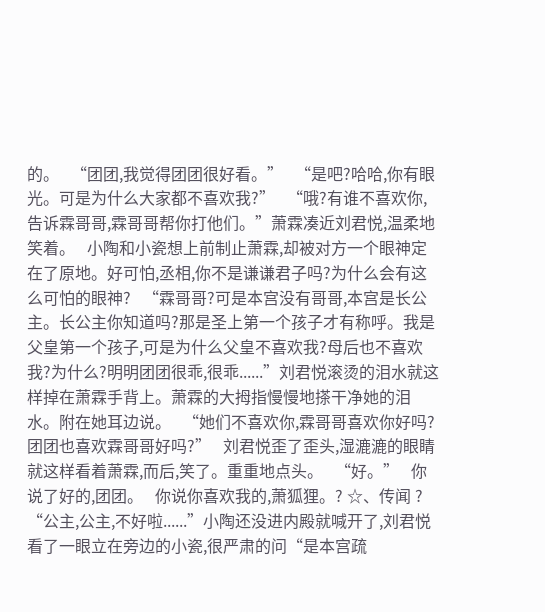的。   “团团,我觉得团团很好看。”   “是吧?哈哈,你有眼光。可是为什么大家都不喜欢我?”   “哦?有谁不喜欢你,告诉霖哥哥,霖哥哥帮你打他们。”萧霖凑近刘君悦,温柔地笑着。   小陶和小瓷想上前制止萧霖,却被对方一个眼神定在了原地。好可怕,丞相,你不是谦谦君子吗?为什么会有这么可怕的眼神?   “霖哥哥?可是本宫没有哥哥,本宫是长公主。长公主你知道吗?那是圣上第一个孩子才有称呼。我是父皇第一个孩子,可是为什么父皇不喜欢我?母后也不喜欢我?为什么?明明团团很乖,很乖......”刘君悦滚烫的泪水就这样掉在萧霖手背上。萧霖的大拇指慢慢地搽干净她的泪水。附在她耳边说。   “她们不喜欢你,霖哥哥喜欢你好吗?团团也喜欢霖哥哥好吗?”   刘君悦歪了歪头,湿漉漉的眼睛就这样看着萧霖,而后,笑了。重重地点头。   “好。”   你说了好的,团团。   你说你喜欢我的,萧狐狸。? ☆、传闻 ?  “公主,公主,不好啦......”小陶还没进内殿就喊开了,刘君悦看了一眼立在旁边的小瓷,很严肃的问“是本宫疏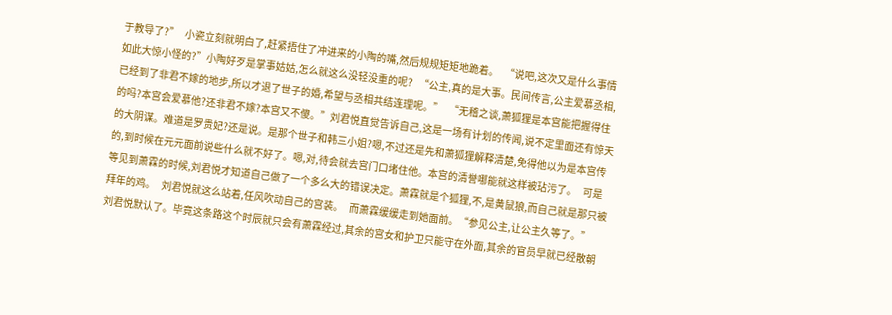于教导了?”   小瓷立刻就明白了,赶紧捂住了冲进来的小陶的嘴,然后规规矩矩地跪着。   “说吧,这次又是什么事情如此大惊小怪的?”小陶好歹是掌事姑姑,怎么就这么没轻没重的呢?   “公主,真的是大事。民间传言,公主爱慕丞相,已经到了非君不嫁的地步,所以才退了世子的婚,希望与丞相共结连理呢。”   “无稽之谈,萧狐狸是本宫能把握得住的吗?本宫会爱慕他?还非君不嫁?本宫又不傻。”刘君悦直觉告诉自己,这是一场有计划的传闻,说不定里面还有惊天的大阴谋。难道是罗贵妃?还是说。是那个世子和韩三小姐?嗯,不过还是先和萧狐狸解释清楚,免得他以为是本宫传的,到时候在元元面前说些什么就不好了。嗯,对,待会就去宫门口堵住他。本宫的清誉哪能就这样被玷污了。   可是等见到萧霖的时候,刘君悦才知道自己做了一个多么大的错误决定。萧霖就是个狐狸,不,是黄鼠狼,而自己就是那只被拜年的鸡。   刘君悦就这么站着,任风吹动自己的宫装。   而萧霖缓缓走到她面前。“参见公主,让公主久等了。”   刘君悦默认了。毕竟这条路这个时辰就只会有萧霖经过,其余的宫女和护卫只能守在外面,其余的官员早就已经散朝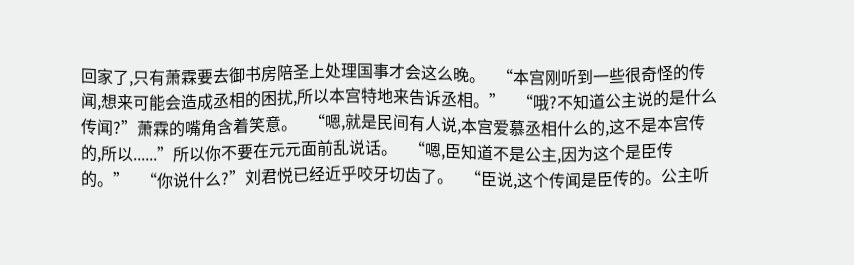回家了,只有萧霖要去御书房陪圣上处理国事才会这么晚。   “本宫刚听到一些很奇怪的传闻,想来可能会造成丞相的困扰,所以本宫特地来告诉丞相。”   “哦?不知道公主说的是什么传闻?”萧霖的嘴角含着笑意。   “嗯,就是民间有人说,本宫爱慕丞相什么的,这不是本宫传的,所以......”所以你不要在元元面前乱说话。   “嗯,臣知道不是公主,因为这个是臣传的。”   “你说什么?”刘君悦已经近乎咬牙切齿了。   “臣说,这个传闻是臣传的。公主听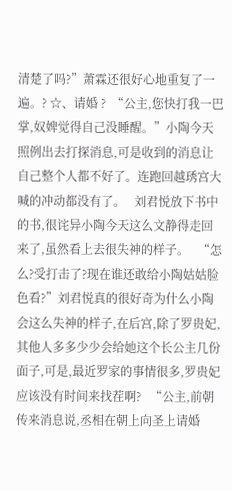清楚了吗?”萧霖还很好心地重复了一遍。? ☆、请婚 ?  “公主,您快打我一巴掌,奴婢觉得自己没睡醒。”小陶今天照例出去打探消息,可是收到的消息让自己整个人都不好了。连跑回越琇宫大喊的冲动都没有了。   刘君悦放下书中的书,很诧异小陶今天这么文静得走回来了,虽然看上去很失神的样子。   “怎么?受打击了?现在谁还敢给小陶姑姑脸色看?”刘君悦真的很好奇为什么小陶会这么失神的样子,在后宫,除了罗贵妃,其他人多多少少会给她这个长公主几份面子,可是,最近罗家的事情很多,罗贵妃应该没有时间来找茬啊?   “公主,前朝传来消息说,丞相在朝上向圣上请婚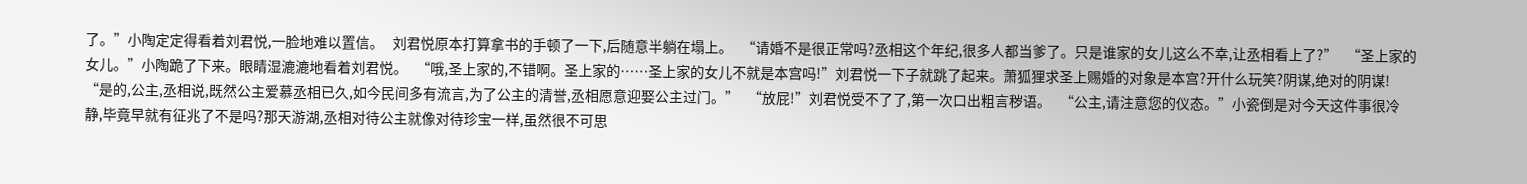了。”小陶定定得看着刘君悦,一脸地难以置信。   刘君悦原本打算拿书的手顿了一下,后随意半躺在塌上。   “请婚不是很正常吗?丞相这个年纪,很多人都当爹了。只是谁家的女儿这么不幸,让丞相看上了?”   “圣上家的女儿。”小陶跪了下来。眼睛湿漉漉地看着刘君悦。   “哦,圣上家的,不错啊。圣上家的……圣上家的女儿不就是本宫吗!”刘君悦一下子就跳了起来。萧狐狸求圣上赐婚的对象是本宫?开什么玩笑?阴谋,绝对的阴谋!   “是的,公主,丞相说,既然公主爱慕丞相已久,如今民间多有流言,为了公主的清誉,丞相愿意迎娶公主过门。”   “放屁!”刘君悦受不了了,第一次口出粗言秽语。   “公主,请注意您的仪态。”小瓷倒是对今天这件事很冷静,毕竟早就有征兆了不是吗?那天游湖,丞相对待公主就像对待珍宝一样,虽然很不可思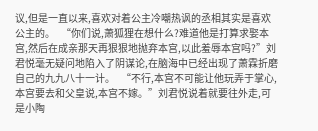议,但是一直以来,喜欢对着公主冷嘲热讽的丞相其实是喜欢公主的。   “你们说,萧狐狸在想什么?难道他是打算求娶本宫,然后在成亲那天再狠狠地抛弃本宫,以此羞辱本宫吗?”刘君悦毫无疑问地陷入了阴谋论,在脑海中已经出现了萧霖折磨自己的九九八十一计。   “不行,本宫不可能让他玩弄于掌心,本宫要去和父皇说,本宫不嫁。”刘君悦说着就要往外走,可是小陶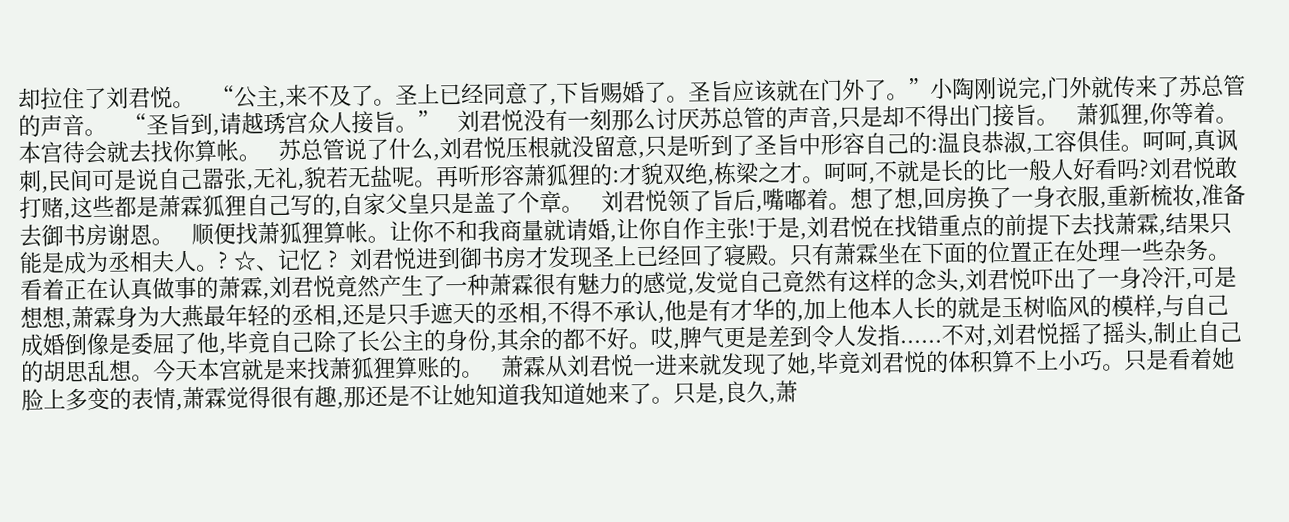却拉住了刘君悦。   “公主,来不及了。圣上已经同意了,下旨赐婚了。圣旨应该就在门外了。”小陶刚说完,门外就传来了苏总管的声音。   “圣旨到,请越琇宫众人接旨。”   刘君悦没有一刻那么讨厌苏总管的声音,只是却不得出门接旨。   萧狐狸,你等着。本宫待会就去找你算帐。   苏总管说了什么,刘君悦压根就没留意,只是听到了圣旨中形容自己的:温良恭淑,工容俱佳。呵呵,真讽刺,民间可是说自己嚣张,无礼,貌若无盐呢。再听形容萧狐狸的:才貌双绝,栋梁之才。呵呵,不就是长的比一般人好看吗?刘君悦敢打赌,这些都是萧霖狐狸自己写的,自家父皇只是盖了个章。   刘君悦领了旨后,嘴嘟着。想了想,回房换了一身衣服,重新梳妆,准备去御书房谢恩。   顺便找萧狐狸算帐。让你不和我商量就请婚,让你自作主张!于是,刘君悦在找错重点的前提下去找萧霖,结果只能是成为丞相夫人。? ☆、记忆 ?  刘君悦进到御书房才发现圣上已经回了寝殿。只有萧霖坐在下面的位置正在处理一些杂务。看着正在认真做事的萧霖,刘君悦竟然产生了一种萧霖很有魅力的感觉,发觉自己竟然有这样的念头,刘君悦吓出了一身冷汗,可是想想,萧霖身为大燕最年轻的丞相,还是只手遮天的丞相,不得不承认,他是有才华的,加上他本人长的就是玉树临风的模样,与自己成婚倒像是委屈了他,毕竟自己除了长公主的身份,其余的都不好。哎,脾气更是差到令人发指......不对,刘君悦摇了摇头,制止自己的胡思乱想。今天本宫就是来找萧狐狸算账的。   萧霖从刘君悦一进来就发现了她,毕竟刘君悦的体积算不上小巧。只是看着她脸上多变的表情,萧霖觉得很有趣,那还是不让她知道我知道她来了。只是,良久,萧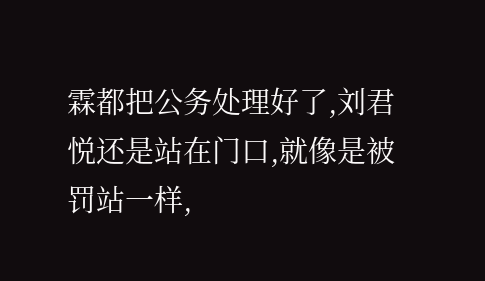霖都把公务处理好了,刘君悦还是站在门口,就像是被罚站一样,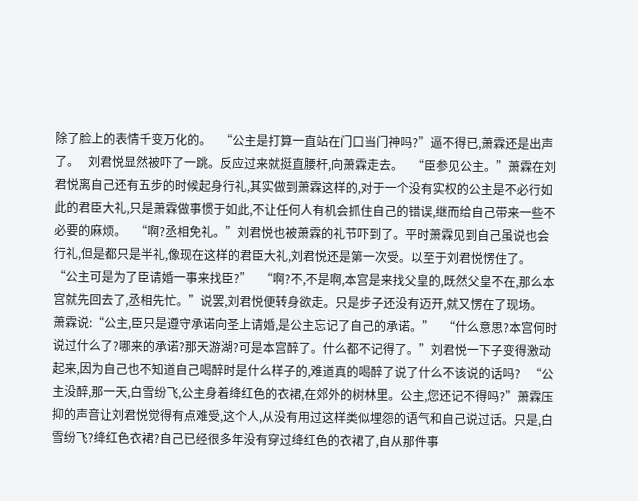除了脸上的表情千变万化的。   “公主是打算一直站在门口当门神吗?”逼不得已,萧霖还是出声了。   刘君悦显然被吓了一跳。反应过来就挺直腰杆,向萧霖走去。   “臣参见公主。”萧霖在刘君悦离自己还有五步的时候起身行礼,其实做到萧霖这样的,对于一个没有实权的公主是不必行如此的君臣大礼,只是萧霖做事惯于如此,不让任何人有机会抓住自己的错误,继而给自己带来一些不必要的麻烦。   “啊?丞相免礼。”刘君悦也被萧霖的礼节吓到了。平时萧霖见到自己虽说也会行礼,但是都只是半礼,像现在这样的君臣大礼,刘君悦还是第一次受。以至于刘君悦愣住了。   “公主可是为了臣请婚一事来找臣?”   “啊?不,不是啊,本宫是来找父皇的,既然父皇不在,那么本宫就先回去了,丞相先忙。”说罢,刘君悦便转身欲走。只是步子还没有迈开,就又愣在了现场。   萧霖说:“公主,臣只是遵守承诺向圣上请婚,是公主忘记了自己的承诺。”   “什么意思?本宫何时说过什么了?哪来的承诺?那天游湖?可是本宫醉了。什么都不记得了。”刘君悦一下子变得激动起来,因为自己也不知道自己喝醉时是什么样子的,难道真的喝醉了说了什么不该说的话吗?   “公主没醉,那一天,白雪纷飞,公主身着绛红色的衣裙,在郊外的树林里。公主,您还记不得吗?”萧霖压抑的声音让刘君悦觉得有点难受,这个人,从没有用过这样类似埋怨的语气和自己说过话。只是,白雪纷飞?绛红色衣裙?自己已经很多年没有穿过绛红色的衣裙了,自从那件事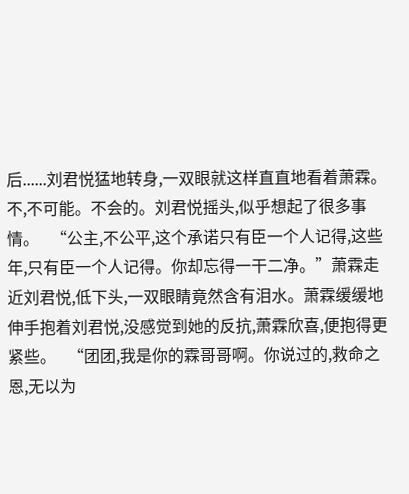后......刘君悦猛地转身,一双眼就这样直直地看着萧霖。   不,不可能。不会的。刘君悦摇头,似乎想起了很多事情。   “公主,不公平,这个承诺只有臣一个人记得,这些年,只有臣一个人记得。你却忘得一干二净。”萧霖走近刘君悦,低下头,一双眼睛竟然含有泪水。萧霖缓缓地伸手抱着刘君悦,没感觉到她的反抗,萧霖欣喜,便抱得更紧些。   “团团,我是你的霖哥哥啊。你说过的,救命之恩,无以为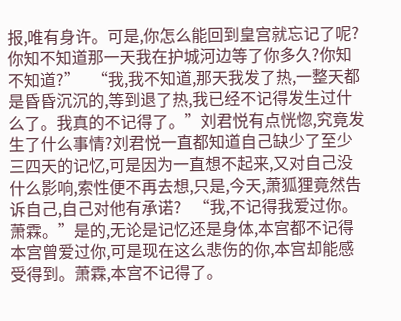报,唯有身许。可是,你怎么能回到皇宫就忘记了呢?你知不知道那一天我在护城河边等了你多久?你知不知道?”   “我,我不知道,那天我发了热,一整天都是昏昏沉沉的,等到退了热,我已经不记得发生过什么了。我真的不记得了。”刘君悦有点恍惚,究竟发生了什么事情?刘君悦一直都知道自己缺少了至少三四天的记忆,可是因为一直想不起来,又对自己没什么影响,索性便不再去想,只是,今天,萧狐狸竟然告诉自己,自己对他有承诺?   “我,不记得我爱过你。萧霖。”是的,无论是记忆还是身体,本宫都不记得本宫曾爱过你,可是现在这么悲伤的你,本宫却能感受得到。萧霖,本宫不记得了。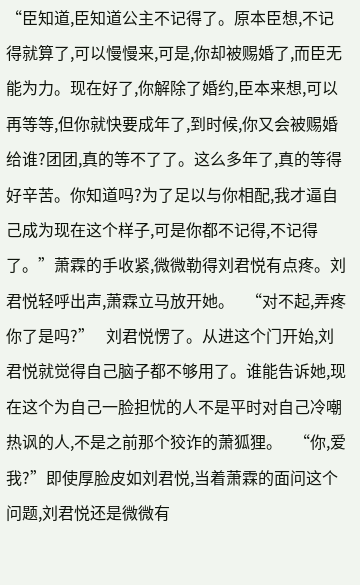“臣知道,臣知道公主不记得了。原本臣想,不记得就算了,可以慢慢来,可是,你却被赐婚了,而臣无能为力。现在好了,你解除了婚约,臣本来想,可以再等等,但你就快要成年了,到时候,你又会被赐婚给谁?团团,真的等不了了。这么多年了,真的等得好辛苦。你知道吗?为了足以与你相配,我才逼自己成为现在这个样子,可是你都不记得,不记得了。”萧霖的手收紧,微微勒得刘君悦有点疼。刘君悦轻呼出声,萧霖立马放开她。   “对不起,弄疼你了是吗?”   刘君悦愣了。从进这个门开始,刘君悦就觉得自己脑子都不够用了。谁能告诉她,现在这个为自己一脸担忧的人不是平时对自己冷嘲热讽的人,不是之前那个狡诈的萧狐狸。   “你,爱我?”即使厚脸皮如刘君悦,当着萧霖的面问这个问题,刘君悦还是微微有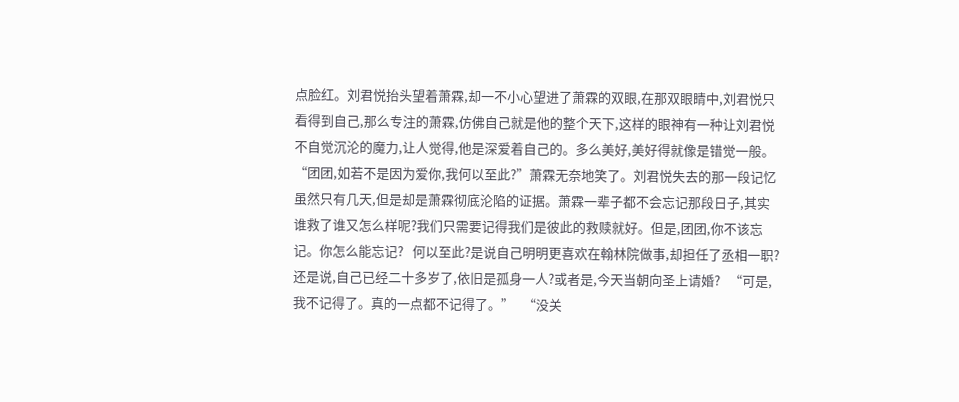点脸红。刘君悦抬头望着萧霖,却一不小心望进了萧霖的双眼,在那双眼睛中,刘君悦只看得到自己,那么专注的萧霖,仿佛自己就是他的整个天下,这样的眼神有一种让刘君悦不自觉沉沦的魔力,让人觉得,他是深爱着自己的。多么美好,美好得就像是错觉一般。   “团团,如若不是因为爱你,我何以至此?”萧霖无奈地笑了。刘君悦失去的那一段记忆虽然只有几天,但是却是萧霖彻底沦陷的证据。萧霖一辈子都不会忘记那段日子,其实谁救了谁又怎么样呢?我们只需要记得我们是彼此的救赎就好。但是,团团,你不该忘记。你怎么能忘记?   何以至此?是说自己明明更喜欢在翰林院做事,却担任了丞相一职?还是说,自己已经二十多岁了,依旧是孤身一人?或者是,今天当朝向圣上请婚?   “可是,我不记得了。真的一点都不记得了。”   “没关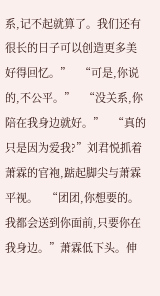系,记不起就算了。我们还有很长的日子可以创造更多美好得回忆。”   “可是,你说的,不公平。”   “没关系,你陪在我身边就好。”   “真的只是因为爱我?”刘君悦抓着萧霖的官袍,踮起脚尖与萧霖平视。   “团团,你想要的。我都会送到你面前,只要你在我身边。”萧霖低下头。伸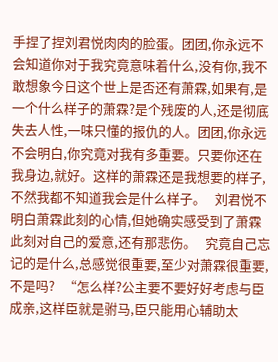手捏了捏刘君悦肉肉的脸蛋。团团,你永远不会知道你对于我究竟意味着什么,没有你,我不敢想象今日这个世上是否还有萧霖,如果有,是一个什么样子的萧霖?是个残废的人,还是彻底失去人性,一味只懂的报仇的人。团团,你永远不会明白,你究竟对我有多重要。只要你还在我身边,就好。这样的萧霖还是我想要的样子,不然我都不知道我会是什么样子。   刘君悦不明白萧霖此刻的心情,但她确实感受到了萧霖此刻对自己的爱意,还有那悲伤。   究竟自己忘记的是什么,总感觉很重要,至少对萧霖很重要,不是吗?   “怎么样?公主要不要好好考虑与臣成亲,这样臣就是驸马,臣只能用心辅助太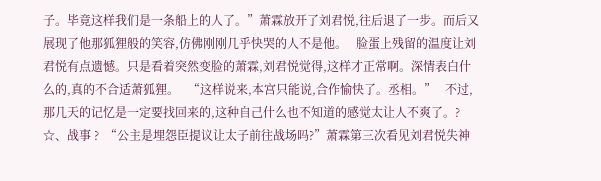子。毕竟这样我们是一条船上的人了。”萧霖放开了刘君悦,往后退了一步。而后又展现了他那狐狸般的笑容,仿佛刚刚几乎快哭的人不是他。   脸蛋上残留的温度让刘君悦有点遗憾。只是看着突然变脸的萧霖,刘君悦觉得,这样才正常啊。深情表白什么的,真的不合适萧狐狸。   “这样说来,本宫只能说,合作愉快了。丞相。”   不过,那几天的记忆是一定要找回来的,这种自己什么也不知道的感觉太让人不爽了。? ☆、战事 ?  “公主是埋怨臣提议让太子前往战场吗?”萧霖第三次看见刘君悦失神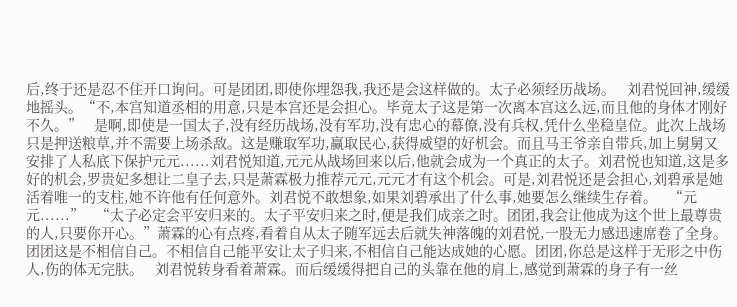后,终于还是忍不住开口询问。可是团团,即使你埋怨我,我还是会这样做的。太子必须经历战场。   刘君悦回神,缓缓地摇头。“不,本宫知道丞相的用意,只是本宫还是会担心。毕竟太子这是第一次离本宫这么远,而且他的身体才刚好不久。”   是啊,即使是一国太子,没有经历战场,没有军功,没有忠心的幕僚,没有兵权,凭什么坐稳皇位。此次上战场只是押送粮草,并不需要上场杀敌。这是赚取军功,赢取民心,获得威望的好机会。而且马王爷亲自带兵,加上舅舅又安排了人私底下保护元元......刘君悦知道,元元从战场回来以后,他就会成为一个真正的太子。刘君悦也知道,这是多好的机会,罗贵妃多想让二皇子去,只是萧霖极力推荐元元,元元才有这个机会。可是,刘君悦还是会担心,刘碧承是她活着唯一的支柱,她不许他有任何意外。刘君悦不敢想象,如果刘碧承出了什么事,她要怎么继续生存着。   “元元......”   “太子必定会平安归来的。太子平安归来之时,便是我们成亲之时。团团,我会让他成为这个世上最尊贵的人,只要你开心。”萧霖的心有点疼,看着自从太子随军远去后就失神落魄的刘君悦,一股无力感迅速席卷了全身。团团这是不相信自己。不相信自己能平安让太子归来,不相信自己能达成她的心愿。团团,你总是这样于无形之中伤人,伤的体无完肤。   刘君悦转身看着萧霖。而后缓缓得把自己的头靠在他的肩上,感觉到萧霖的身子有一丝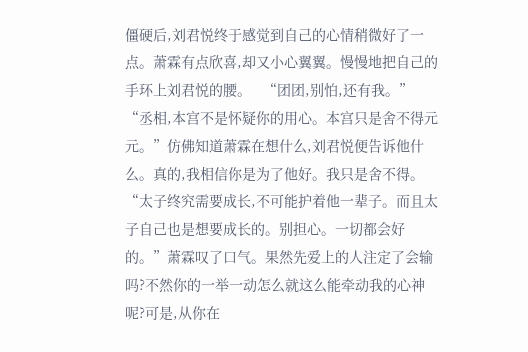僵硬后,刘君悦终于感觉到自己的心情稍微好了一点。萧霖有点欣喜,却又小心翼翼。慢慢地把自己的手环上刘君悦的腰。   “团团,别怕,还有我。”   “丞相,本宫不是怀疑你的用心。本宫只是舍不得元元。”仿佛知道萧霖在想什么,刘君悦便告诉他什么。真的,我相信你是为了他好。我只是舍不得。   “太子终究需要成长,不可能护着他一辈子。而且太子自己也是想要成长的。别担心。一切都会好的。”萧霖叹了口气。果然先爱上的人注定了会输吗?不然你的一举一动怎么就这么能牵动我的心神呢?可是,从你在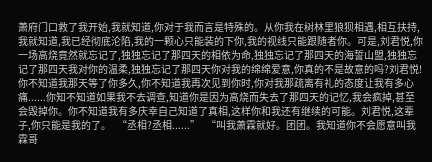萧府门口救了我开始,我就知道,你对于我而言是特殊的。从你我在树林里狼狈相遇,相互扶持,我就知道,我已经彻底沦陷,我的一颗心只能装的下你,我的视线只能跟随者你。可是,刘君悦,你一场高烧竟然就忘记了,独独忘记了那四天的相依为命,独独忘记了那四天的海誓山盟,独独忘记了那四天我对你的温柔,独独忘记了那四天你对我的绵绵爱意,你真的不是故意的吗?刘君悦!   你不知道我那天等了你多久,你不知道我再次见到你时,你对我那疏离有礼的态度让我有多心痛......你知不知道如果我不去调查,知道你是因为高烧而失去了那四天的记忆,我会疯掉,甚至会毁掉你。你不知道我有多庆幸自己知道了真相,这样你和我还有继续的可能。刘君悦,这辈子,你只能是我的了。   “丞相?丞相......”   “叫我萧霖就好。团团。我知道你不会愿意叫我霖哥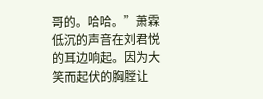哥的。哈哈。”萧霖低沉的声音在刘君悦的耳边响起。因为大笑而起伏的胸膛让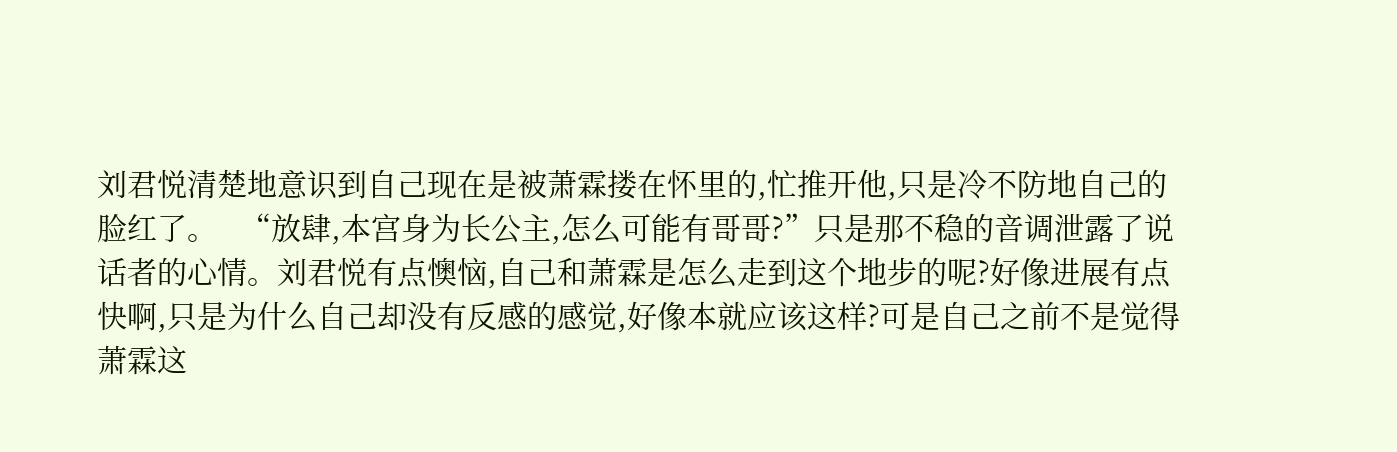刘君悦清楚地意识到自己现在是被萧霖搂在怀里的,忙推开他,只是冷不防地自己的脸红了。   “放肆,本宫身为长公主,怎么可能有哥哥?”只是那不稳的音调泄露了说话者的心情。刘君悦有点懊恼,自己和萧霖是怎么走到这个地步的呢?好像进展有点快啊,只是为什么自己却没有反感的感觉,好像本就应该这样?可是自己之前不是觉得萧霖这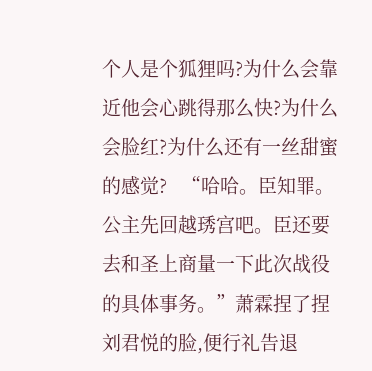个人是个狐狸吗?为什么会靠近他会心跳得那么快?为什么会脸红?为什么还有一丝甜蜜的感觉?   “哈哈。臣知罪。公主先回越琇宫吧。臣还要去和圣上商量一下此次战役的具体事务。”萧霖捏了捏刘君悦的脸,便行礼告退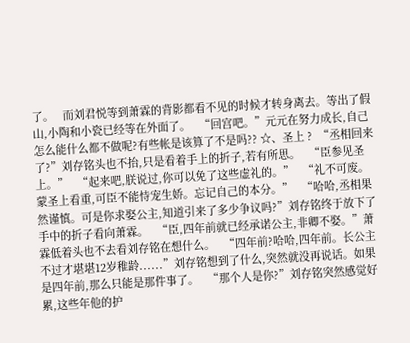了。   而刘君悦等到萧霖的背影都看不见的时候才转身离去。等出了假山,小陶和小瓷已经等在外面了。   “回宫吧。”元元在努力成长,自己怎么能什么都不做呢?有些帐是该算了不是吗?? ☆、圣上 ?  “丞相回来了?”刘存铭头也不抬,只是看着手上的折子,若有所思。   “臣参见圣上。”   “起来吧,朕说过,你可以免了这些虚礼的。”   “礼不可废。蒙圣上看重,可臣不能恃宠生娇。忘记自己的本分。”   “哈哈,丞相果然谨慎。可是你求娶公主,知道引来了多少争议吗?”刘存铭终于放下了手中的折子看向萧霖。   “臣,四年前就已经承诺公主,非卿不娶。”萧霖低着头也不去看刘存铭在想什么。   “四年前?哈哈,四年前。长公主不过才堪堪12岁稚龄......”刘存铭想到了什么,突然就没再说话。如果是四年前,那么只能是那件事了。   “那个人是你?”刘存铭突然感觉好累,这些年他的护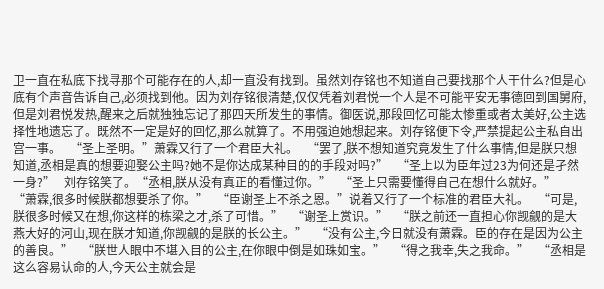卫一直在私底下找寻那个可能存在的人,却一直没有找到。虽然刘存铭也不知道自己要找那个人干什么?但是心底有个声音告诉自己,必须找到他。因为刘存铭很清楚,仅仅凭着刘君悦一个人是不可能平安无事德回到国舅府,但是刘君悦发热,醒来之后就独独忘记了那四天所发生的事情。御医说,那段回忆可能太惨重或者太美好,公主选择性地遗忘了。既然不一定是好的回忆,那么就算了。不用强迫她想起来。刘存铭便下令,严禁提起公主私自出宫一事。   “圣上圣明。”萧霖又行了一个君臣大礼。   “罢了,朕不想知道究竟发生了什么事情,但是朕只想知道,丞相是真的想要迎娶公主吗?她不是你达成某种目的的手段对吗?”   “圣上以为臣年过23为何还是孑然一身?”   刘存铭笑了。“丞相,朕从没有真正的看懂过你。”   “圣上只需要懂得自己在想什么就好。”   “萧霖,很多时候朕都想要杀了你。”   “臣谢圣上不杀之恩。”说着又行了一个标准的君臣大礼。   “可是,朕很多时候又在想,你这样的栋梁之才,杀了可惜。”   “谢圣上赏识。”   “朕之前还一直担心你觊觎的是大燕大好的河山,现在朕才知道,你觊觎的是朕的长公主。”   “没有公主,今日就没有萧霖。臣的存在是因为公主的善良。”   “朕世人眼中不堪入目的公主,在你眼中倒是如珠如宝。”   “得之我幸,失之我命。”   “丞相是这么容易认命的人,今天公主就会是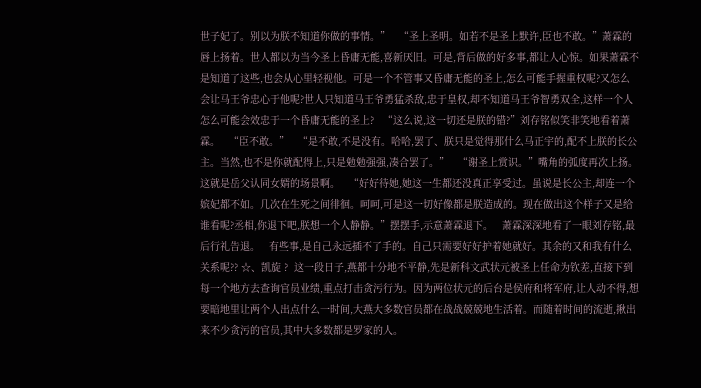世子妃了。别以为朕不知道你做的事情。”   “圣上圣明。如若不是圣上默许,臣也不敢。”萧霖的唇上扬着。世人都以为当今圣上昏庸无能,喜新厌旧。可是,背后做的好多事,都让人心惊。如果萧霖不是知道了这些,也会从心里轻视他。可是一个不管事又昏庸无能的圣上,怎么可能手握重权呢?又怎么会让马王爷忠心于他呢?世人只知道马王爷勇猛杀敌,忠于皇权,却不知道马王爷智勇双全,这样一个人怎么可能会效忠于一个昏庸无能的圣上?   “这么说,这一切还是朕的错?”刘存铭似笑非笑地看着萧霖。   “臣不敢。”   “是不敢,不是没有。哈哈,罢了、朕只是觉得那什么马正宇的,配不上朕的长公主。当然,也不是你就配得上,只是勉勉强强,凑合罢了。”   “谢圣上赏识。”嘴角的弧度再次上扬。这就是岳父认同女婿的场景啊。   “好好待她,她这一生都还没真正享受过。虽说是长公主,却连一个嫔妃都不如。几次在生死之间徘徊。呵呵,可是这一切好像都是朕造成的。现在做出这个样子又是给谁看呢?丞相,你退下吧,朕想一个人静静。”摆摆手,示意萧霖退下。   萧霖深深地看了一眼刘存铭,最后行礼告退。   有些事,是自己永远插不了手的。自己只需要好好护着她就好。其余的又和我有什么关系呢?? ☆、凯旋 ?  这一段日子,燕都十分地不平静,先是新科文武状元被圣上任命为钦差,直接下到每一个地方去查询官员业绩,重点打击贪污行为。因为两位状元的后台是侯府和将军府,让人动不得,想要暗地里让两个人出点什么一时间,大燕大多数官员都在战战兢兢地生活着。而随着时间的流逝,揪出来不少贪污的官员,其中大多数都是罗家的人。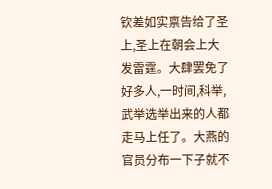钦差如实禀告给了圣上,圣上在朝会上大发雷霆。大肆罢免了好多人,一时间,科举,武举选举出来的人都走马上任了。大燕的官员分布一下子就不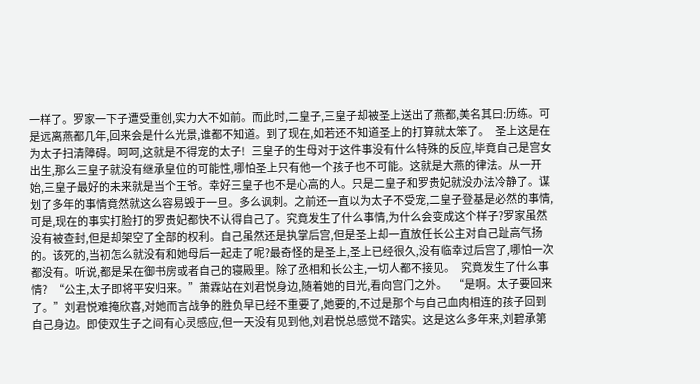一样了。罗家一下子遭受重创,实力大不如前。而此时,二皇子,三皇子却被圣上送出了燕都,美名其曰:历练。可是远离燕都几年,回来会是什么光景,谁都不知道。到了现在,如若还不知道圣上的打算就太笨了。   圣上这是在为太子扫清障碍。呵呵,这就是不得宠的太子!   三皇子的生母对于这件事没有什么特殊的反应,毕竟自己是宫女出生,那么三皇子就没有继承皇位的可能性,哪怕圣上只有他一个孩子也不可能。这就是大燕的律法。从一开始,三皇子最好的未来就是当个王爷。幸好三皇子也不是心高的人。只是二皇子和罗贵妃就没办法冷静了。谋划了多年的事情竟然就这么容易毁于一旦。多么讽刺。之前还一直以为太子不受宠,二皇子登基是必然的事情,可是,现在的事实打脸打的罗贵妃都快不认得自己了。究竟发生了什么事情,为什么会变成这个样子?罗家虽然没有被查封,但是却架空了全部的权利。自己虽然还是执掌后宫,但是圣上却一直放任长公主对自己趾高气扬的。该死的,当初怎么就没有和她母后一起走了呢?最奇怪的是圣上,圣上已经很久,没有临幸过后宫了,哪怕一次都没有。听说,都是呆在御书房或者自己的寝殿里。除了丞相和长公主,一切人都不接见。   究竟发生了什么事情?   “公主,太子即将平安归来。”萧霖站在刘君悦身边,随着她的目光,看向宫门之外。   “是啊。太子要回来了。”刘君悦难掩欣喜,对她而言战争的胜负早已经不重要了,她要的,不过是那个与自己血肉相连的孩子回到自己身边。即使双生子之间有心灵感应,但一天没有见到他,刘君悦总感觉不踏实。这是这么多年来,刘碧承第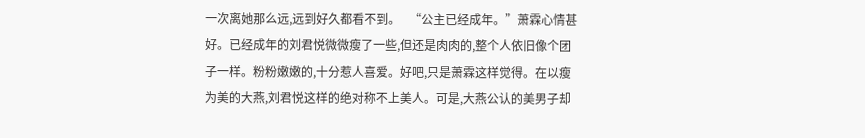一次离她那么远,远到好久都看不到。   “公主已经成年。”萧霖心情甚好。已经成年的刘君悦微微瘦了一些,但还是肉肉的,整个人依旧像个团子一样。粉粉嫩嫩的,十分惹人喜爱。好吧,只是萧霖这样觉得。在以瘦为美的大燕,刘君悦这样的绝对称不上美人。可是,大燕公认的美男子却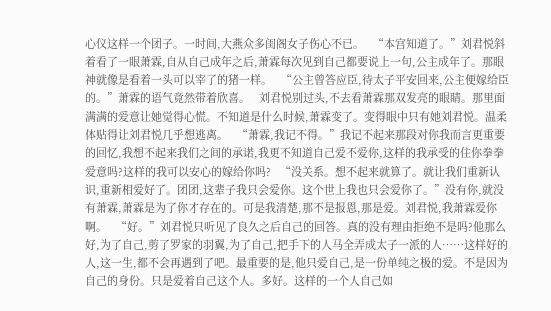心仪这样一个团子。一时间,大燕众多闺阁女子伤心不已。   “本宫知道了。”刘君悦斜着看了一眼萧霖,自从自己成年之后,萧霖每次见到自己都要说上一句,公主成年了。那眼神就像是看着一头可以宰了的猪一样。   “公主曾答应臣,待太子平安回来,公主便嫁给臣的。”萧霖的语气竟然带着欣喜。   刘君悦别过头,不去看萧霖那双发亮的眼睛。那里面满满的爱意让她觉得心慌。不知道是什么时候,萧霖变了。变得眼中只有她刘君悦。温柔体贴得让刘君悦几乎想逃离。   “萧霖,我记不得。”我记不起来那段对你我而言更重要的回忆,我想不起来我们之间的承诺,我更不知道自己爱不爱你,这样的我承受的住你拳拳爱意吗?这样的我可以安心的嫁给你吗?   “没关系。想不起来就算了。就让我们重新认识,重新相爱好了。团团,这辈子我只会爱你。这个世上我也只会爱你了。”没有你,就没有萧霖,萧霖是为了你才存在的。可是我清楚,那不是报恩,那是爱。刘君悦,我萧霖爱你啊。   “好。”刘君悦只听见了良久之后自己的回答。真的没有理由拒绝不是吗?他那么好,为了自己,剪了罗家的羽翼,为了自己,把手下的人马全弄成太子一派的人……这样好的人,这一生,都不会再遇到了吧。最重要的是,他只爱自己,是一份单纯之极的爱。不是因为自己的身份。只是爱着自己这个人。多好。这样的一个人自己如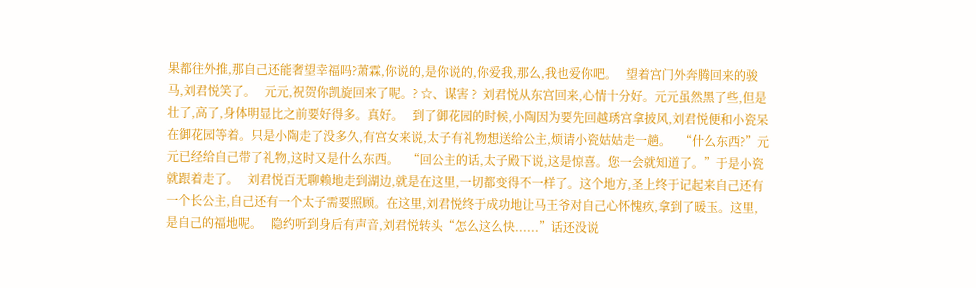果都往外推,那自己还能奢望幸福吗?萧霖,你说的,是你说的,你爱我,那么,我也爱你吧。   望着宫门外奔腾回来的骏马,刘君悦笑了。   元元,祝贺你凯旋回来了呢。? ☆、谋害 ?  刘君悦从东宫回来,心情十分好。元元虽然黑了些,但是壮了,高了,身体明显比之前要好得多。真好。   到了御花园的时候,小陶因为要先回越琇宫拿披风,刘君悦便和小瓷呆在御花园等着。只是小陶走了没多久,有宫女来说,太子有礼物想送给公主,烦请小瓷姑姑走一趟。   “什么东西?”元元已经给自己带了礼物,这时又是什么东西。   “回公主的话,太子殿下说,这是惊喜。您一会就知道了。”于是小瓷就跟着走了。   刘君悦百无聊赖地走到湖边,就是在这里,一切都变得不一样了。这个地方,圣上终于记起来自己还有一个长公主,自己还有一个太子需要照顾。在这里,刘君悦终于成功地让马王爷对自己心怀愧疚,拿到了暖玉。这里,是自己的福地呢。   隐约听到身后有声音,刘君悦转头“怎么这么快......”话还没说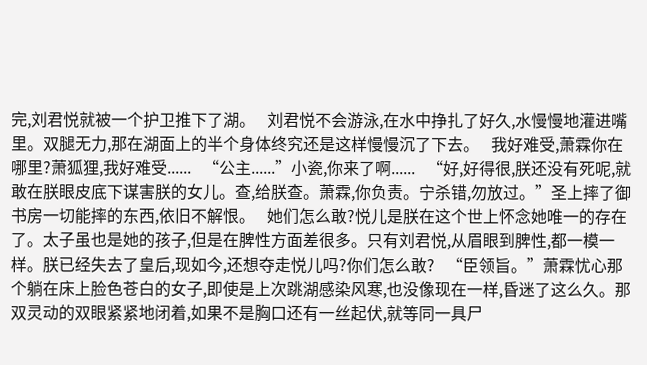完,刘君悦就被一个护卫推下了湖。   刘君悦不会游泳,在水中挣扎了好久,水慢慢地灌进嘴里。双腿无力,那在湖面上的半个身体终究还是这样慢慢沉了下去。   我好难受,萧霖你在哪里?萧狐狸,我好难受......   “公主......”小瓷,你来了啊......   “好,好得很,朕还没有死呢,就敢在朕眼皮底下谋害朕的女儿。查,给朕查。萧霖,你负责。宁杀错,勿放过。”圣上摔了御书房一切能摔的东西,依旧不解恨。   她们怎么敢?悦儿是朕在这个世上怀念她唯一的存在了。太子虽也是她的孩子,但是在脾性方面差很多。只有刘君悦,从眉眼到脾性,都一模一样。朕已经失去了皇后,现如今,还想夺走悦儿吗?你们怎么敢?   “臣领旨。”萧霖忧心那个躺在床上脸色苍白的女子,即使是上次跳湖感染风寒,也没像现在一样,昏迷了这么久。那双灵动的双眼紧紧地闭着,如果不是胸口还有一丝起伏,就等同一具尸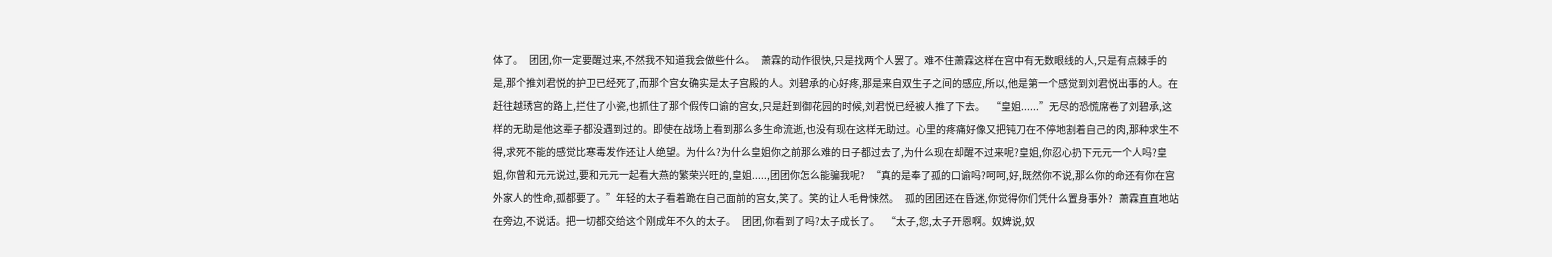体了。   团团,你一定要醒过来,不然我不知道我会做些什么。   萧霖的动作很快,只是找两个人罢了。难不住萧霖这样在宫中有无数眼线的人,只是有点棘手的是,那个推刘君悦的护卫已经死了,而那个宫女确实是太子宫殿的人。刘碧承的心好疼,那是来自双生子之间的感应,所以,他是第一个感觉到刘君悦出事的人。在赶往越琇宫的路上,拦住了小瓷,也抓住了那个假传口谕的宫女,只是赶到御花园的时候,刘君悦已经被人推了下去。   “皇姐......”无尽的恐慌席卷了刘碧承,这样的无助是他这辈子都没遇到过的。即使在战场上看到那么多生命流逝,也没有现在这样无助过。心里的疼痛好像又把钝刀在不停地割着自己的肉,那种求生不得,求死不能的感觉比寒毒发作还让人绝望。为什么?为什么皇姐你之前那么难的日子都过去了,为什么现在却醒不过来呢?皇姐,你忍心扔下元元一个人吗?皇姐,你曾和元元说过,要和元元一起看大燕的繁荣兴旺的,皇姐.....,团团你怎么能骗我呢?   “真的是奉了孤的口谕吗?呵呵,好,既然你不说,那么你的命还有你在宫外家人的性命,孤都要了。”年轻的太子看着跪在自己面前的宫女,笑了。笑的让人毛骨悚然。   孤的团团还在昏迷,你觉得你们凭什么置身事外?   萧霖直直地站在旁边,不说话。把一切都交给这个刚成年不久的太子。   团团,你看到了吗?太子成长了。   “太子,您,太子开恩啊。奴婢说,奴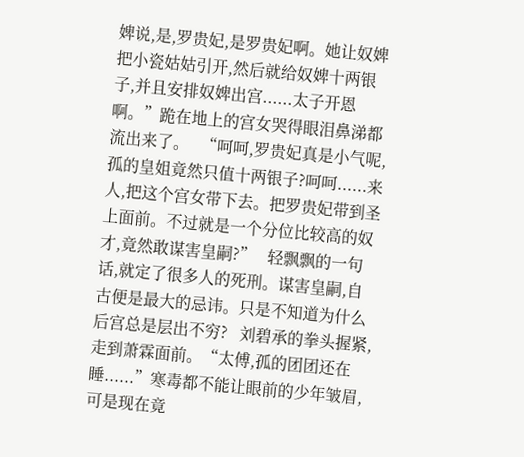婢说,是,罗贵妃,是罗贵妃啊。她让奴婢把小瓷姑姑引开,然后就给奴婢十两银子,并且安排奴婢出宫......太子开恩啊。”跪在地上的宫女哭得眼泪鼻涕都流出来了。   “呵呵,罗贵妃真是小气呢,孤的皇姐竟然只值十两银子?呵呵......来人,把这个宫女带下去。把罗贵妃带到圣上面前。不过就是一个分位比较高的奴才,竟然敢谋害皇嗣?”   轻飘飘的一句话,就定了很多人的死刑。谋害皇嗣,自古便是最大的忌讳。只是不知道为什么后宫总是层出不穷?   刘碧承的拳头握紧,走到萧霖面前。“太傅,孤的团团还在睡......”寒毒都不能让眼前的少年皱眉,可是现在竟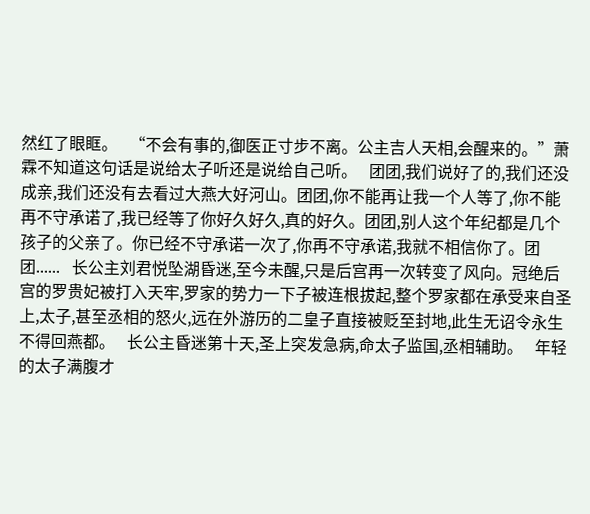然红了眼眶。   “不会有事的,御医正寸步不离。公主吉人天相,会醒来的。”萧霖不知道这句话是说给太子听还是说给自己听。   团团,我们说好了的,我们还没成亲,我们还没有去看过大燕大好河山。团团,你不能再让我一个人等了,你不能再不守承诺了,我已经等了你好久好久,真的好久。团团,别人这个年纪都是几个孩子的父亲了。你已经不守承诺一次了,你再不守承诺,我就不相信你了。团团......   长公主刘君悦坠湖昏迷,至今未醒,只是后宫再一次转变了风向。冠绝后宫的罗贵妃被打入天牢,罗家的势力一下子被连根拔起,整个罗家都在承受来自圣上,太子,甚至丞相的怒火,远在外游历的二皇子直接被贬至封地,此生无诏令永生不得回燕都。   长公主昏迷第十天,圣上突发急病,命太子监国,丞相辅助。   年轻的太子满腹才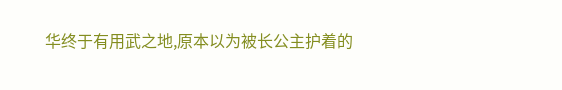华终于有用武之地,原本以为被长公主护着的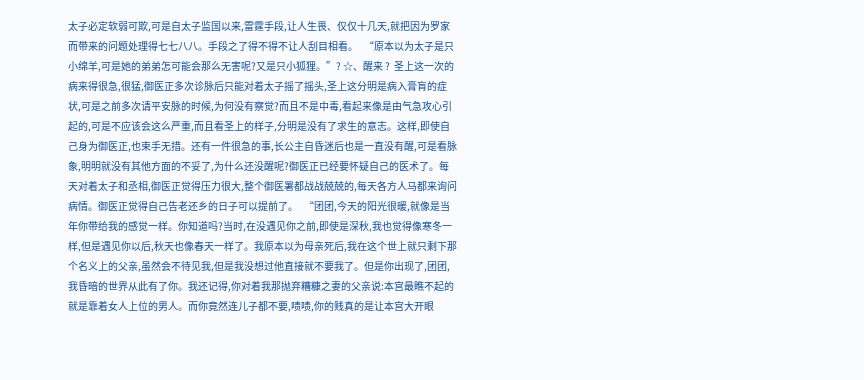太子必定软弱可欺,可是自太子监国以来,雷霆手段,让人生畏、仅仅十几天,就把因为罗家而带来的问题处理得七七八八。手段之了得不得不让人刮目相看。   “原本以为太子是只小绵羊,可是她的弟弟怎可能会那么无害呢?又是只小狐狸。”? ☆、醒来 ?  圣上这一次的病来得很急,很猛,御医正多次诊脉后只能对着太子摇了摇头,圣上这分明是病入膏肓的症状,可是之前多次请平安脉的时候,为何没有察觉?而且不是中毒,看起来像是由气急攻心引起的,可是不应该会这么严重,而且看圣上的样子,分明是没有了求生的意志。这样,即使自己身为御医正,也束手无措。还有一件很急的事,长公主自昏迷后也是一直没有醒,可是看脉象,明明就没有其他方面的不妥了,为什么还没醒呢?御医正已经要怀疑自己的医术了。每天对着太子和丞相,御医正觉得压力很大,整个御医署都战战兢兢的,每天各方人马都来询问病情。御医正觉得自己告老还乡的日子可以提前了。   “团团,今天的阳光很暖,就像是当年你带给我的感觉一样。你知道吗?当时,在没遇见你之前,即使是深秋,我也觉得像寒冬一样,但是遇见你以后,秋天也像春天一样了。我原本以为母亲死后,我在这个世上就只剩下那个名义上的父亲,虽然会不待见我,但是我没想过他直接就不要我了。但是你出现了,团团,我昏暗的世界从此有了你。我还记得,你对着我那抛弃糟糠之妻的父亲说:本宫最瞧不起的就是靠着女人上位的男人。而你竟然连儿子都不要,啧啧,你的贱真的是让本宫大开眼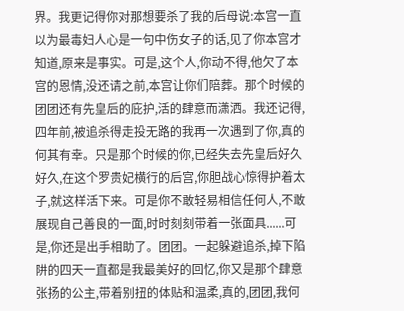界。我更记得你对那想要杀了我的后母说:本宫一直以为最毒妇人心是一句中伤女子的话,见了你本宫才知道,原来是事实。可是,这个人,你动不得,他欠了本宫的恩情,没还请之前,本宫让你们陪葬。那个时候的团团还有先皇后的庇护,活的肆意而潇洒。我还记得,四年前,被追杀得走投无路的我再一次遇到了你,真的何其有幸。只是那个时候的你,已经失去先皇后好久好久,在这个罗贵妃横行的后宫,你胆战心惊得护着太子,就这样活下来。可是你不敢轻易相信任何人,不敢展现自己善良的一面,时时刻刻带着一张面具......可是,你还是出手相助了。团团。一起躲避追杀,掉下陷阱的四天一直都是我最美好的回忆,你又是那个肆意张扬的公主,带着别扭的体贴和温柔,真的,团团,我何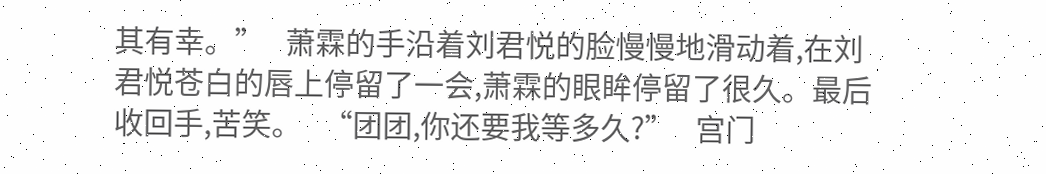其有幸。”   萧霖的手沿着刘君悦的脸慢慢地滑动着,在刘君悦苍白的唇上停留了一会,萧霖的眼眸停留了很久。最后收回手,苦笑。   “团团,你还要我等多久?”   宫门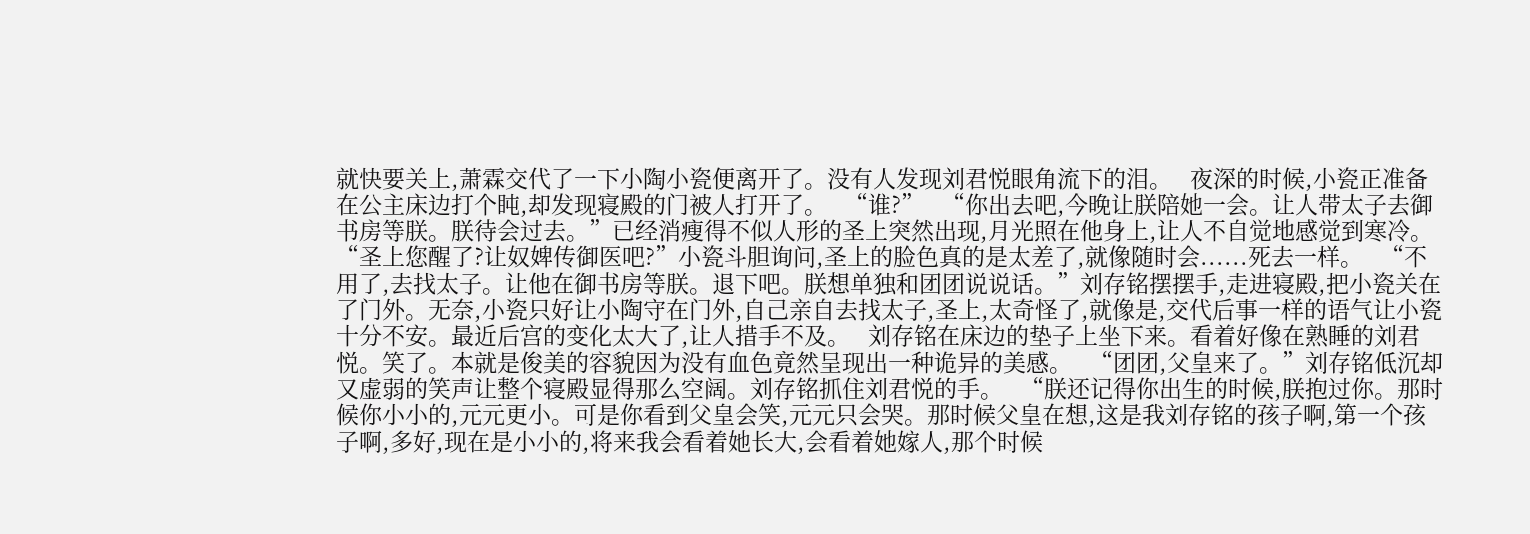就快要关上,萧霖交代了一下小陶小瓷便离开了。没有人发现刘君悦眼角流下的泪。   夜深的时候,小瓷正准备在公主床边打个盹,却发现寝殿的门被人打开了。   “谁?”   “你出去吧,今晚让朕陪她一会。让人带太子去御书房等朕。朕待会过去。”已经消瘦得不似人形的圣上突然出现,月光照在他身上,让人不自觉地感觉到寒冷。   “圣上您醒了?让奴婢传御医吧?”小瓷斗胆询问,圣上的脸色真的是太差了,就像随时会......死去一样。   “不用了,去找太子。让他在御书房等朕。退下吧。朕想单独和团团说说话。”刘存铭摆摆手,走进寝殿,把小瓷关在了门外。无奈,小瓷只好让小陶守在门外,自己亲自去找太子,圣上,太奇怪了,就像是,交代后事一样的语气让小瓷十分不安。最近后宫的变化太大了,让人措手不及。   刘存铭在床边的垫子上坐下来。看着好像在熟睡的刘君悦。笑了。本就是俊美的容貌因为没有血色竟然呈现出一种诡异的美感。   “团团,父皇来了。”刘存铭低沉却又虚弱的笑声让整个寝殿显得那么空阔。刘存铭抓住刘君悦的手。   “朕还记得你出生的时候,朕抱过你。那时候你小小的,元元更小。可是你看到父皇会笑,元元只会哭。那时候父皇在想,这是我刘存铭的孩子啊,第一个孩子啊,多好,现在是小小的,将来我会看着她长大,会看着她嫁人,那个时候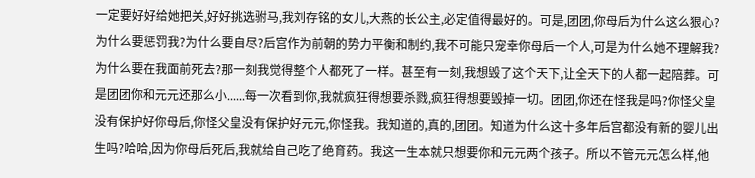一定要好好给她把关,好好挑选驸马,我刘存铭的女儿,大燕的长公主,必定值得最好的。可是,团团,你母后为什么这么狠心?为什么要惩罚我?为什么要自尽?后宫作为前朝的势力平衡和制约,我不可能只宠幸你母后一个人,可是为什么她不理解我?为什么要在我面前死去?那一刻我觉得整个人都死了一样。甚至有一刻,我想毁了这个天下,让全天下的人都一起陪葬。可是团团你和元元还那么小......每一次看到你,我就疯狂得想要杀戮,疯狂得想要毁掉一切。团团,你还在怪我是吗?你怪父皇没有保护好你母后,你怪父皇没有保护好元元,你怪我。我知道的,真的,团团。知道为什么这十多年后宫都没有新的婴儿出生吗?哈哈,因为你母后死后,我就给自己吃了绝育药。我这一生本就只想要你和元元两个孩子。所以不管元元怎么样,他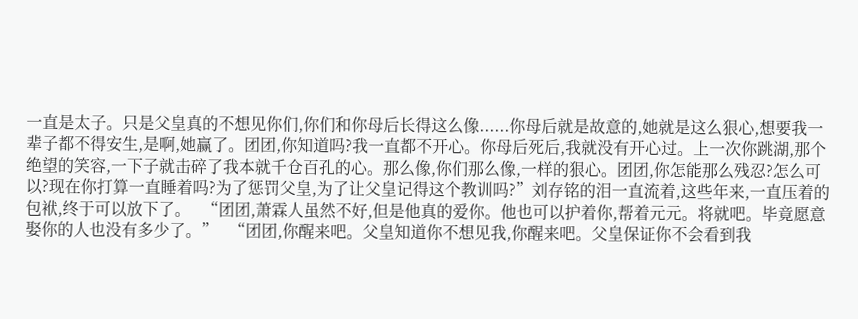一直是太子。只是父皇真的不想见你们,你们和你母后长得这么像......你母后就是故意的,她就是这么狠心,想要我一辈子都不得安生,是啊,她赢了。团团,你知道吗?我一直都不开心。你母后死后,我就没有开心过。上一次你跳湖,那个绝望的笑容,一下子就击碎了我本就千仓百孔的心。那么像,你们那么像,一样的狠心。团团,你怎能那么残忍?怎么可以?现在你打算一直睡着吗?为了惩罚父皇,为了让父皇记得这个教训吗?”刘存铭的泪一直流着,这些年来,一直压着的包袱,终于可以放下了。   “团团,萧霖人虽然不好,但是他真的爱你。他也可以护着你,帮着元元。将就吧。毕竟愿意娶你的人也没有多少了。”   “团团,你醒来吧。父皇知道你不想见我,你醒来吧。父皇保证你不会看到我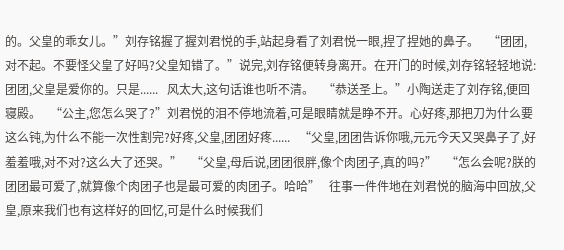的。父皇的乖女儿。”刘存铭握了握刘君悦的手,站起身看了刘君悦一眼,捏了捏她的鼻子。   “团团,对不起。不要怪父皇了好吗?父皇知错了。”说完,刘存铭便转身离开。在开门的时候,刘存铭轻轻地说:团团,父皇是爱你的。只是......   风太大,这句话谁也听不清。   “恭送圣上。”小陶送走了刘存铭,便回寝殿。   “公主,您怎么哭了?”刘君悦的泪不停地流着,可是眼睛就是睁不开。心好疼,那把刀为什么要这么钝,为什么不能一次性割完?好疼,父皇,团团好疼......   “父皇,团团告诉你哦,元元今天又哭鼻子了,好羞羞哦,对不对?这么大了还哭。”   “父皇,母后说,团团很胖,像个肉团子,真的吗?”   “怎么会呢?朕的团团最可爱了,就算像个肉团子也是最可爱的肉团子。哈哈”   往事一件件地在刘君悦的脑海中回放,父皇,原来我们也有这样好的回忆,可是什么时候我们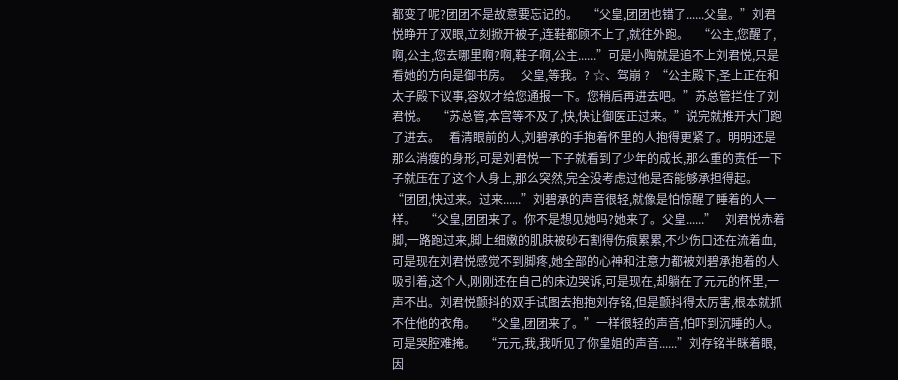都变了呢?团团不是故意要忘记的。   “父皇,团团也错了......父皇。”刘君悦睁开了双眼,立刻掀开被子,连鞋都顾不上了,就往外跑。   “公主,您醒了,啊,公主,您去哪里啊?啊,鞋子啊,公主......”可是小陶就是追不上刘君悦,只是看她的方向是御书房。   父皇,等我。? ☆、驾崩 ?  “公主殿下,圣上正在和太子殿下议事,容奴才给您通报一下。您稍后再进去吧。”苏总管拦住了刘君悦。   “苏总管,本宫等不及了,快,快让御医正过来。”说完就推开大门跑了进去。   看清眼前的人,刘碧承的手抱着怀里的人抱得更紧了。明明还是那么消瘦的身形,可是刘君悦一下子就看到了少年的成长,那么重的责任一下子就压在了这个人身上,那么突然,完全没考虑过他是否能够承担得起。   “团团,快过来。过来......”刘碧承的声音很轻,就像是怕惊醒了睡着的人一样。   “父皇,团团来了。你不是想见她吗?她来了。父皇......”   刘君悦赤着脚,一路跑过来,脚上细嫩的肌肤被砂石割得伤痕累累,不少伤口还在流着血,可是现在刘君悦感觉不到脚疼,她全部的心神和注意力都被刘碧承抱着的人吸引着,这个人,刚刚还在自己的床边哭诉,可是现在,却躺在了元元的怀里,一声不出。刘君悦颤抖的双手试图去抱抱刘存铭,但是颤抖得太厉害,根本就抓不住他的衣角。   “父皇,团团来了。”一样很轻的声音,怕吓到沉睡的人。可是哭腔难掩。   “元元,我,我听见了你皇姐的声音......”刘存铭半眯着眼,因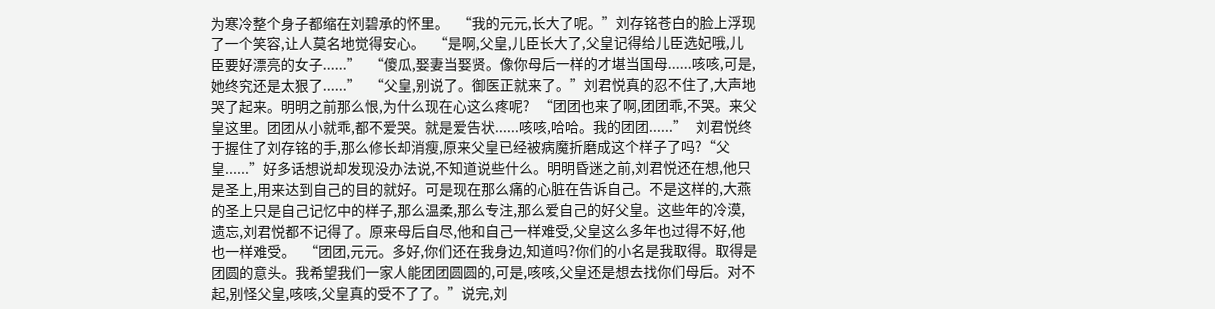为寒冷整个身子都缩在刘碧承的怀里。   “我的元元,长大了呢。”刘存铭苍白的脸上浮现了一个笑容,让人莫名地觉得安心。   “是啊,父皇,儿臣长大了,父皇记得给儿臣选妃哦,儿臣要好漂亮的女子......”   “傻瓜,娶妻当娶贤。像你母后一样的才堪当国母......咳咳,可是,她终究还是太狠了......”   “父皇,别说了。御医正就来了。”刘君悦真的忍不住了,大声地哭了起来。明明之前那么恨,为什么现在心这么疼呢?   “团团也来了啊,团团乖,不哭。来父皇这里。团团从小就乖,都不爱哭。就是爱告状......咳咳,哈哈。我的团团......”   刘君悦终于握住了刘存铭的手,那么修长却消瘦,原来父皇已经被病魔折磨成这个样子了吗?“父皇......”好多话想说却发现没办法说,不知道说些什么。明明昏迷之前,刘君悦还在想,他只是圣上,用来达到自己的目的就好。可是现在那么痛的心脏在告诉自己。不是这样的,大燕的圣上只是自己记忆中的样子,那么温柔,那么专注,那么爱自己的好父皇。这些年的冷漠,遗忘,刘君悦都不记得了。原来母后自尽,他和自己一样难受,父皇这么多年也过得不好,他也一样难受。   “团团,元元。多好,你们还在我身边,知道吗?你们的小名是我取得。取得是团圆的意头。我希望我们一家人能团团圆圆的,可是,咳咳,父皇还是想去找你们母后。对不起,别怪父皇,咳咳,父皇真的受不了了。”说完,刘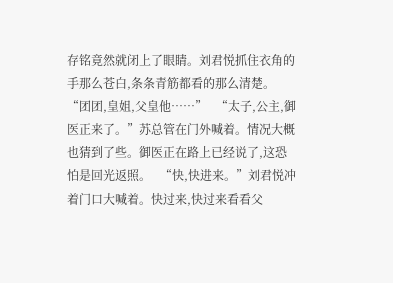存铭竟然就闭上了眼睛。刘君悦抓住衣角的手那么苍白,条条青筋都看的那么清楚。   “团团,皇姐,父皇他……”   “太子,公主,御医正来了。”苏总管在门外喊着。情况大概也猜到了些。御医正在路上已经说了,这恐怕是回光返照。   “快,快进来。”刘君悦冲着门口大喊着。快过来,快过来看看父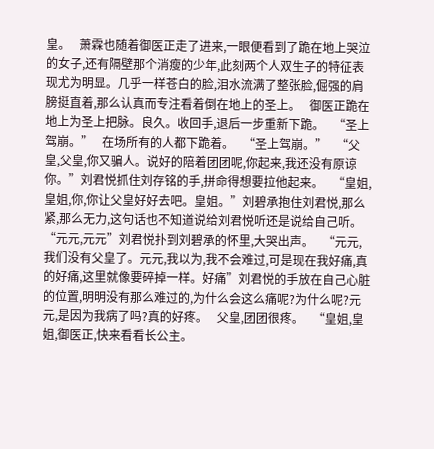皇。   萧霖也随着御医正走了进来,一眼便看到了跪在地上哭泣的女子,还有隔壁那个消瘦的少年,此刻两个人双生子的特征表现尤为明显。几乎一样苍白的脸,泪水流满了整张脸,倔强的肩膀挺直着,那么认真而专注看着倒在地上的圣上。   御医正跪在地上为圣上把脉。良久。收回手,退后一步重新下跪。   “圣上驾崩。”   在场所有的人都下跪着。   “圣上驾崩。”   “父皇,父皇,你又骗人。说好的陪着团团呢,你起来,我还没有原谅你。”刘君悦抓住刘存铭的手,拼命得想要拉他起来。   “皇姐,皇姐,你,你让父皇好好去吧。皇姐。”刘碧承抱住刘君悦,那么紧,那么无力,这句话也不知道说给刘君悦听还是说给自己听。   “元元,元元”刘君悦扑到刘碧承的怀里,大哭出声。   “元元,我们没有父皇了。元元,我以为,我不会难过,可是现在我好痛,真的好痛,这里就像要碎掉一样。好痛”刘君悦的手放在自己心脏的位置,明明没有那么难过的,为什么会这么痛呢?为什么呢?元元,是因为我病了吗?真的好疼。   父皇,团团很疼。   “皇姐,皇姐,御医正,快来看看长公主。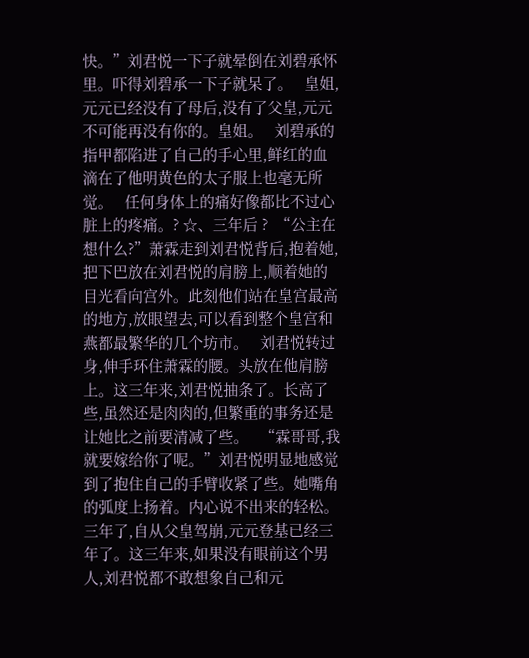快。”刘君悦一下子就晕倒在刘碧承怀里。吓得刘碧承一下子就呆了。   皇姐,元元已经没有了母后,没有了父皇,元元不可能再没有你的。皇姐。   刘碧承的指甲都陷进了自己的手心里,鲜红的血滴在了他明黄色的太子服上也毫无所觉。   任何身体上的痛好像都比不过心脏上的疼痛。? ☆、三年后 ?  “公主在想什么?”萧霖走到刘君悦背后,抱着她,把下巴放在刘君悦的肩膀上,顺着她的目光看向宫外。此刻他们站在皇宫最高的地方,放眼望去,可以看到整个皇宫和燕都最繁华的几个坊市。   刘君悦转过身,伸手环住萧霖的腰。头放在他肩膀上。这三年来,刘君悦抽条了。长高了些,虽然还是肉肉的,但繁重的事务还是让她比之前要清减了些。   “霖哥哥,我就要嫁给你了呢。”刘君悦明显地感觉到了抱住自己的手臂收紧了些。她嘴角的弧度上扬着。内心说不出来的轻松。   三年了,自从父皇驾崩,元元登基已经三年了。这三年来,如果没有眼前这个男人,刘君悦都不敢想象自己和元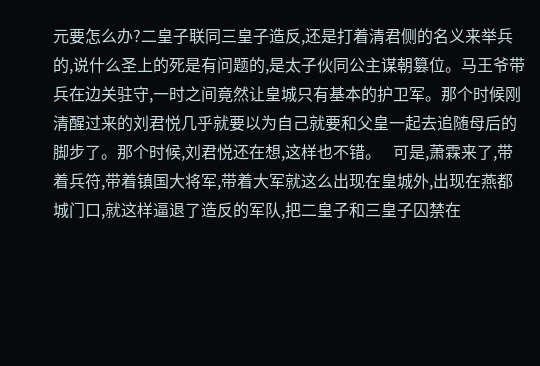元要怎么办?二皇子联同三皇子造反,还是打着清君侧的名义来举兵的,说什么圣上的死是有问题的,是太子伙同公主谋朝篡位。马王爷带兵在边关驻守,一时之间竟然让皇城只有基本的护卫军。那个时候刚清醒过来的刘君悦几乎就要以为自己就要和父皇一起去追随母后的脚步了。那个时候,刘君悦还在想,这样也不错。   可是,萧霖来了,带着兵符,带着镇国大将军,带着大军就这么出现在皇城外,出现在燕都城门口,就这样逼退了造反的军队,把二皇子和三皇子囚禁在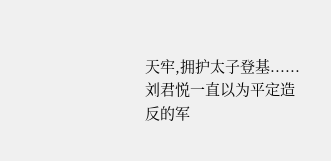天牢,拥护太子登基......刘君悦一直以为平定造反的军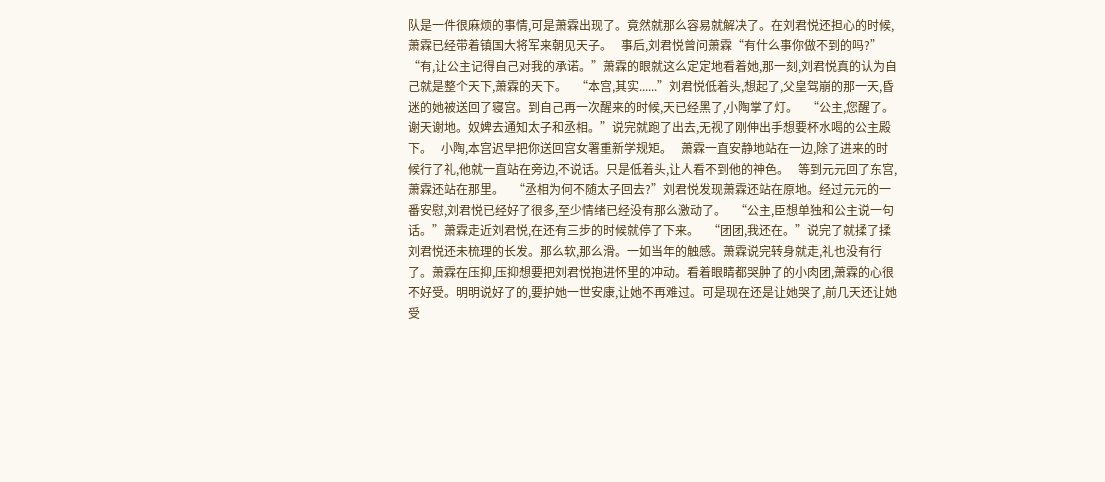队是一件很麻烦的事情,可是萧霖出现了。竟然就那么容易就解决了。在刘君悦还担心的时候,萧霖已经带着镇国大将军来朝见天子。   事后,刘君悦曾问萧霖“有什么事你做不到的吗?”   “有,让公主记得自己对我的承诺。”萧霖的眼就这么定定地看着她,那一刻,刘君悦真的认为自己就是整个天下,萧霖的天下。   “本宫,其实......”刘君悦低着头,想起了,父皇驾崩的那一天,昏迷的她被送回了寝宫。到自己再一次醒来的时候,天已经黑了,小陶掌了灯。   “公主,您醒了。谢天谢地。奴婢去通知太子和丞相。”说完就跑了出去,无视了刚伸出手想要杯水喝的公主殿下。   小陶,本宫迟早把你送回宫女署重新学规矩。   萧霖一直安静地站在一边,除了进来的时候行了礼,他就一直站在旁边,不说话。只是低着头,让人看不到他的神色。   等到元元回了东宫,萧霖还站在那里。   “丞相为何不随太子回去?”刘君悦发现萧霖还站在原地。经过元元的一番安慰,刘君悦已经好了很多,至少情绪已经没有那么激动了。   “公主,臣想单独和公主说一句话。”萧霖走近刘君悦,在还有三步的时候就停了下来。   “团团,我还在。”说完了就揉了揉刘君悦还未梳理的长发。那么软,那么滑。一如当年的触感。萧霖说完转身就走,礼也没有行了。萧霖在压抑,压抑想要把刘君悦抱进怀里的冲动。看着眼睛都哭肿了的小肉团,萧霖的心很不好受。明明说好了的,要护她一世安康,让她不再难过。可是现在还是让她哭了,前几天还让她受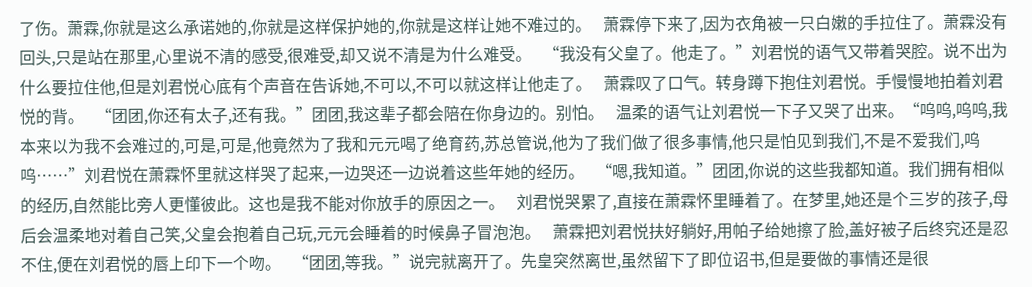了伤。萧霖,你就是这么承诺她的,你就是这样保护她的,你就是这样让她不难过的。   萧霖停下来了,因为衣角被一只白嫩的手拉住了。萧霖没有回头,只是站在那里,心里说不清的感受,很难受,却又说不清是为什么难受。   “我没有父皇了。他走了。”刘君悦的语气又带着哭腔。说不出为什么要拉住他,但是刘君悦心底有个声音在告诉她,不可以,不可以就这样让他走了。   萧霖叹了口气。转身蹲下抱住刘君悦。手慢慢地拍着刘君悦的背。   “团团,你还有太子,还有我。”团团,我这辈子都会陪在你身边的。别怕。   温柔的语气让刘君悦一下子又哭了出来。“呜呜,呜呜,我本来以为我不会难过的,可是,可是,他竟然为了我和元元喝了绝育药,苏总管说,他为了我们做了很多事情,他只是怕见到我们,不是不爱我们,呜呜……”刘君悦在萧霖怀里就这样哭了起来,一边哭还一边说着这些年她的经历。   “嗯,我知道。”团团,你说的这些我都知道。我们拥有相似的经历,自然能比旁人更懂彼此。这也是我不能对你放手的原因之一。   刘君悦哭累了,直接在萧霖怀里睡着了。在梦里,她还是个三岁的孩子,母后会温柔地对着自己笑,父皇会抱着自己玩,元元会睡着的时候鼻子冒泡泡。   萧霖把刘君悦扶好躺好,用帕子给她擦了脸,盖好被子后终究还是忍不住,便在刘君悦的唇上印下一个吻。   “团团,等我。”说完就离开了。先皇突然离世,虽然留下了即位诏书,但是要做的事情还是很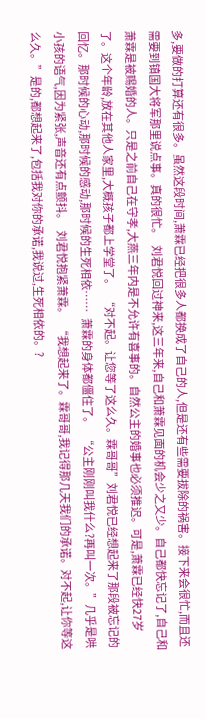多,要做的打算还有很多。虽然这段时间,萧霖已经把很多人都换成了自己的人,但是还有些需要拔除的祸害。接下来会很忙,而且还需要到镇国大将军那里说点事。真的很忙。   刘君悦回过神来,这三年来,自己和萧霖见面的机会少之又少。自己都快忘记了,自己和萧霖是被赐婚的人。只是之前自己在守孝,大燕三年内是不允许有喜事的。自然公主的婚事也必须推迟。可是,萧霖已经快27岁了。这个年龄,放在其他人家里,大概孩子都上学堂了。   “对不起。让您等了这么久。霖哥哥”刘君悦已经想起来了那段被忘记的回忆。那时候的心动,那时候的感动,那时候的生死相依……   萧霖的身体都僵住了。   “公主刚刚叫我什么?再叫一次。”几乎是哄小孩的语气,因为紧张,声音还有点颤抖。   刘君悦抱紧萧霖。   “我想起来了。霖哥哥,我记得那几天我们的承诺。对不起,让你等这么久。”是的,都想起来了,包括我对你的承诺,我说过,生死相依的。?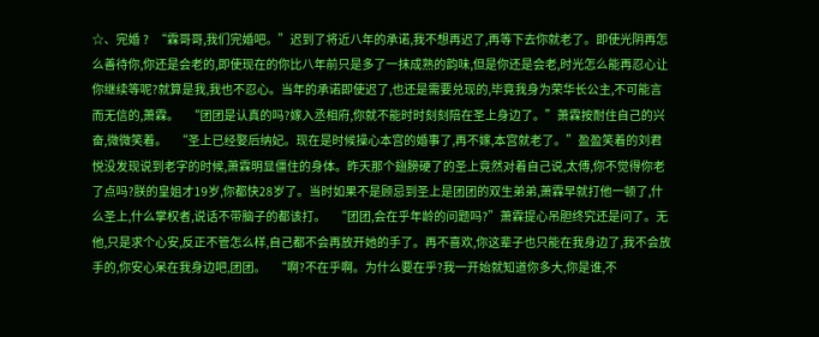☆、完婚 ?  “霖哥哥,我们完婚吧。”迟到了将近八年的承诺,我不想再迟了,再等下去你就老了。即使光阴再怎么善待你,你还是会老的,即使现在的你比八年前只是多了一抹成熟的韵味,但是你还是会老,时光怎么能再忍心让你继续等呢?就算是我,我也不忍心。当年的承诺即使迟了,也还是需要兑现的,毕竟我身为荣华长公主,不可能言而无信的,萧霖。   “团团是认真的吗?嫁入丞相府,你就不能时时刻刻陪在圣上身边了。”萧霖按耐住自己的兴奋,微微笑着。   “圣上已经娶后纳妃。现在是时候操心本宫的婚事了,再不嫁,本宫就老了。”盈盈笑着的刘君悦没发现说到老字的时候,萧霖明显僵住的身体。昨天那个翅膀硬了的圣上竟然对着自己说,太傅,你不觉得你老了点吗?朕的皇姐才19岁,你都快28岁了。当时如果不是顾忌到圣上是团团的双生弟弟,萧霖早就打他一顿了,什么圣上,什么掌权者,说话不带脑子的都该打。   “团团,会在乎年龄的问题吗?”萧霖提心吊胆终究还是问了。无他,只是求个心安,反正不管怎么样,自己都不会再放开她的手了。再不喜欢,你这辈子也只能在我身边了,我不会放手的,你安心呆在我身边吧,团团。   “啊?不在乎啊。为什么要在乎?我一开始就知道你多大,你是谁,不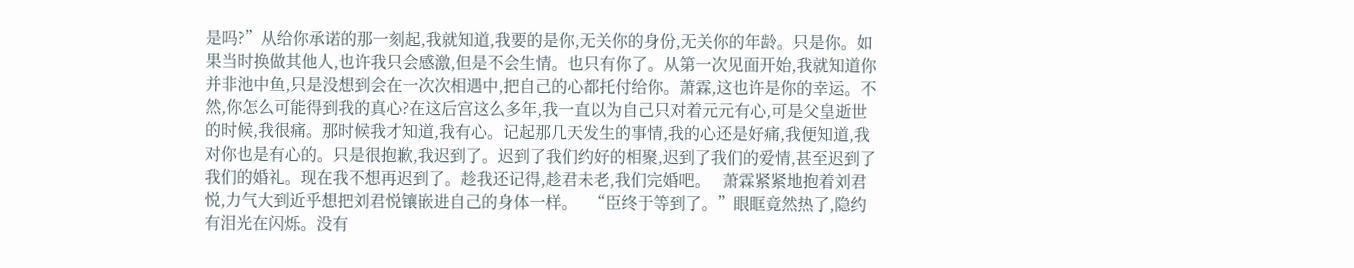是吗?”从给你承诺的那一刻起,我就知道,我要的是你,无关你的身份,无关你的年龄。只是你。如果当时换做其他人,也许我只会感激,但是不会生情。也只有你了。从第一次见面开始,我就知道你并非池中鱼,只是没想到会在一次次相遇中,把自己的心都托付给你。萧霖,这也许是你的幸运。不然,你怎么可能得到我的真心?在这后宫这么多年,我一直以为自己只对着元元有心,可是父皇逝世的时候,我很痛。那时候我才知道,我有心。记起那几天发生的事情,我的心还是好痛,我便知道,我对你也是有心的。只是很抱歉,我迟到了。迟到了我们约好的相聚,迟到了我们的爱情,甚至迟到了我们的婚礼。现在我不想再迟到了。趁我还记得,趁君未老,我们完婚吧。   萧霖紧紧地抱着刘君悦,力气大到近乎想把刘君悦镶嵌进自己的身体一样。   “臣终于等到了。”眼眶竟然热了,隐约有泪光在闪烁。没有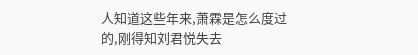人知道这些年来,萧霖是怎么度过的,刚得知刘君悦失去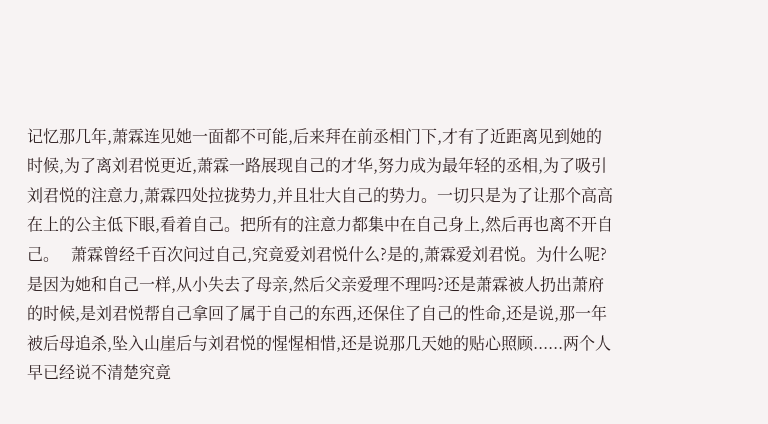记忆那几年,萧霖连见她一面都不可能,后来拜在前丞相门下,才有了近距离见到她的时候,为了离刘君悦更近,萧霖一路展现自己的才华,努力成为最年轻的丞相,为了吸引刘君悦的注意力,萧霖四处拉拢势力,并且壮大自己的势力。一切只是为了让那个高高在上的公主低下眼,看着自己。把所有的注意力都集中在自己身上,然后再也离不开自己。   萧霖曾经千百次问过自己,究竟爱刘君悦什么?是的,萧霖爱刘君悦。为什么呢?是因为她和自己一样,从小失去了母亲,然后父亲爱理不理吗?还是萧霖被人扔出萧府的时候,是刘君悦帮自己拿回了属于自己的东西,还保住了自己的性命,还是说,那一年被后母追杀,坠入山崖后与刘君悦的惺惺相惜,还是说那几天她的贴心照顾......两个人早已经说不清楚究竟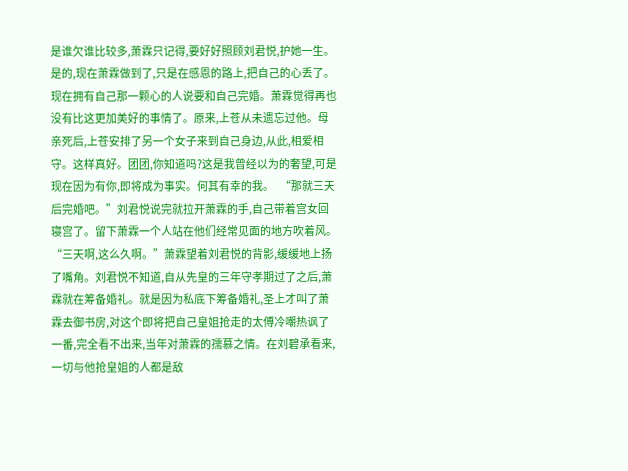是谁欠谁比较多,萧霖只记得,要好好照顾刘君悦,护她一生。是的,现在萧霖做到了,只是在感恩的路上,把自己的心丢了。现在拥有自己那一颗心的人说要和自己完婚。萧霖觉得再也没有比这更加美好的事情了。原来,上苍从未遗忘过他。母亲死后,上苍安排了另一个女子来到自己身边,从此,相爱相守。这样真好。团团,你知道吗?这是我曾经以为的奢望,可是现在因为有你,即将成为事实。何其有幸的我。   “那就三天后完婚吧。”刘君悦说完就拉开萧霖的手,自己带着宫女回寝宫了。留下萧霖一个人站在他们经常见面的地方吹着风。   “三天啊,这么久啊。”萧霖望着刘君悦的背影,缓缓地上扬了嘴角。刘君悦不知道,自从先皇的三年守孝期过了之后,萧霖就在筹备婚礼。就是因为私底下筹备婚礼,圣上才叫了萧霖去御书房,对这个即将把自己皇姐抢走的太傅冷嘲热讽了一番,完全看不出来,当年对萧霖的孺慕之情。在刘碧承看来,一切与他抢皇姐的人都是敌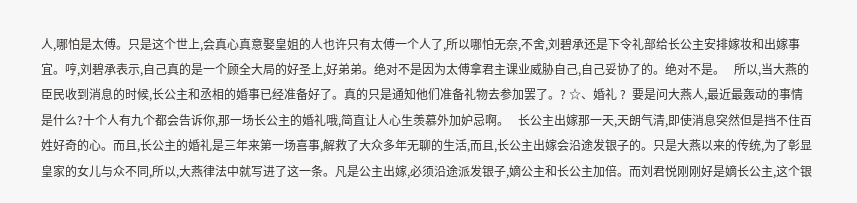人,哪怕是太傅。只是这个世上,会真心真意娶皇姐的人也许只有太傅一个人了,所以哪怕无奈,不舍,刘碧承还是下令礼部给长公主安排嫁妆和出嫁事宜。哼,刘碧承表示,自己真的是一个顾全大局的好圣上,好弟弟。绝对不是因为太傅拿君主课业威胁自己,自己妥协了的。绝对不是。   所以,当大燕的臣民收到消息的时候,长公主和丞相的婚事已经准备好了。真的只是通知他们准备礼物去参加罢了。? ☆、婚礼 ?  要是问大燕人,最近最轰动的事情是什么?十个人有九个都会告诉你,那一场长公主的婚礼哦,简直让人心生羡慕外加妒忌啊。   长公主出嫁那一天,天朗气清,即使消息突然但是挡不住百姓好奇的心。而且,长公主的婚礼是三年来第一场喜事,解救了大众多年无聊的生活,而且,长公主出嫁会沿途发银子的。只是大燕以来的传统,为了彰显皇家的女儿与众不同,所以,大燕律法中就写进了这一条。凡是公主出嫁,必须沿途派发银子,嫡公主和长公主加倍。而刘君悦刚刚好是嫡长公主,这个银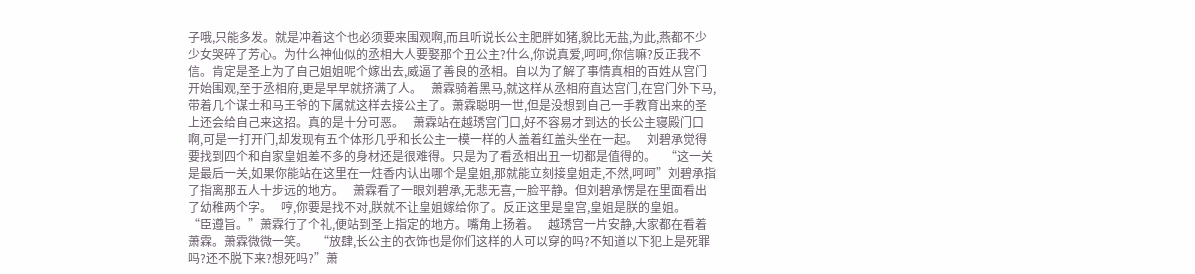子哦,只能多发。就是冲着这个也必须要来围观啊,而且听说长公主肥胖如猪,貌比无盐,为此,燕都不少少女哭碎了芳心。为什么神仙似的丞相大人要娶那个丑公主?什么,你说真爱,呵呵,你信嘛?反正我不信。肯定是圣上为了自己姐姐呢个嫁出去,威逼了善良的丞相。自以为了解了事情真相的百姓从宫门开始围观,至于丞相府,更是早早就挤满了人。   萧霖骑着黑马,就这样从丞相府直达宫门,在宫门外下马,带着几个谋士和马王爷的下属就这样去接公主了。萧霖聪明一世,但是没想到自己一手教育出来的圣上还会给自己来这招。真的是十分可恶。   萧霖站在越琇宫门口,好不容易才到达的长公主寝殿门口啊,可是一打开门,却发现有五个体形几乎和长公主一模一样的人盖着红盖头坐在一起。   刘碧承觉得要找到四个和自家皇姐差不多的身材还是很难得。只是为了看丞相出丑一切都是值得的。   “这一关是最后一关,如果你能站在这里在一炷香内认出哪个是皇姐,那就能立刻接皇姐走,不然,呵呵”刘碧承指了指离那五人十步远的地方。   萧霖看了一眼刘碧承,无悲无喜,一脸平静。但刘碧承愣是在里面看出了幼稚两个字。   哼,你要是找不对,朕就不让皇姐嫁给你了。反正这里是皇宫,皇姐是朕的皇姐。   “臣遵旨。”萧霖行了个礼,便站到圣上指定的地方。嘴角上扬着。   越琇宫一片安静,大家都在看着萧霖。萧霖微微一笑。   “放肆,长公主的衣饰也是你们这样的人可以穿的吗?不知道以下犯上是死罪吗?还不脱下来?想死吗?”萧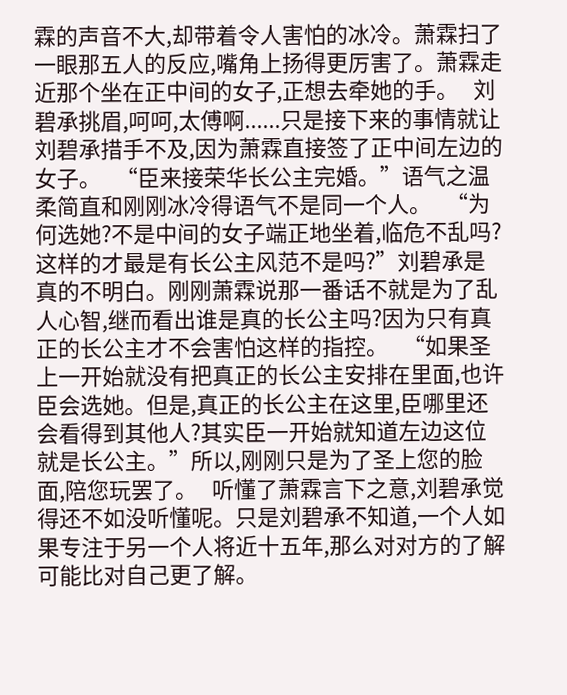霖的声音不大,却带着令人害怕的冰冷。萧霖扫了一眼那五人的反应,嘴角上扬得更厉害了。萧霖走近那个坐在正中间的女子,正想去牵她的手。   刘碧承挑眉,呵呵,太傅啊......只是接下来的事情就让刘碧承措手不及,因为萧霖直接签了正中间左边的女子。   “臣来接荣华长公主完婚。”语气之温柔简直和刚刚冰冷得语气不是同一个人。   “为何选她?不是中间的女子端正地坐着,临危不乱吗?这样的才最是有长公主风范不是吗?”刘碧承是真的不明白。刚刚萧霖说那一番话不就是为了乱人心智,继而看出谁是真的长公主吗?因为只有真正的长公主才不会害怕这样的指控。   “如果圣上一开始就没有把真正的长公主安排在里面,也许臣会选她。但是,真正的长公主在这里,臣哪里还会看得到其他人?其实臣一开始就知道左边这位就是长公主。”所以,刚刚只是为了圣上您的脸面,陪您玩罢了。   听懂了萧霖言下之意,刘碧承觉得还不如没听懂呢。只是刘碧承不知道,一个人如果专注于另一个人将近十五年,那么对对方的了解可能比对自己更了解。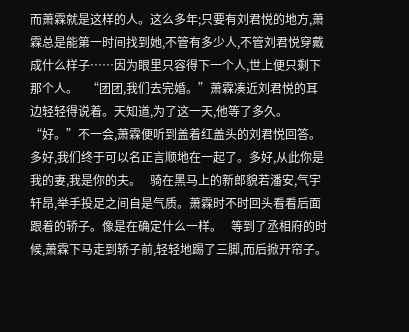而萧霖就是这样的人。这么多年;只要有刘君悦的地方,萧霖总是能第一时间找到她,不管有多少人,不管刘君悦穿戴成什么样子……因为眼里只容得下一个人,世上便只剩下那个人。   “团团,我们去完婚。”萧霖凑近刘君悦的耳边轻轻得说着。天知道,为了这一天,他等了多久。   “好。”不一会,萧霖便听到盖着红盖头的刘君悦回答。   多好,我们终于可以名正言顺地在一起了。多好,从此你是我的妻,我是你的夫。   骑在黑马上的新郎貌若潘安,气宇轩昂,举手投足之间自是气质。萧霖时不时回头看看后面跟着的轿子。像是在确定什么一样。   等到了丞相府的时候,萧霖下马走到轿子前,轻轻地踢了三脚,而后掀开帘子。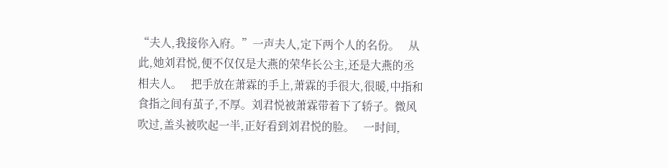“夫人,我接你入府。”一声夫人,定下两个人的名份。   从此,她刘君悦,便不仅仅是大燕的荣华长公主,还是大燕的丞相夫人。   把手放在萧霖的手上,萧霖的手很大,很暖,中指和食指之间有茧子,不厚。刘君悦被萧霖带着下了轿子。微风吹过,盖头被吹起一半,正好看到刘君悦的脸。   一时间,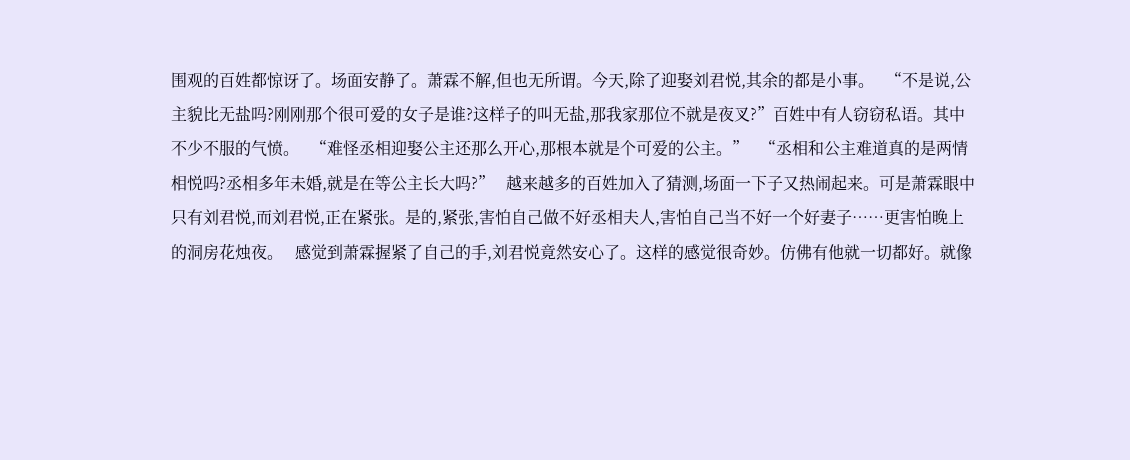围观的百姓都惊讶了。场面安静了。萧霖不解,但也无所谓。今天,除了迎娶刘君悦,其余的都是小事。   “不是说,公主貌比无盐吗?刚刚那个很可爱的女子是谁?这样子的叫无盐,那我家那位不就是夜叉?”百姓中有人窃窃私语。其中不少不服的气愤。   “难怪丞相迎娶公主还那么开心,那根本就是个可爱的公主。”   “丞相和公主难道真的是两情相悦吗?丞相多年未婚,就是在等公主长大吗?”   越来越多的百姓加入了猜测,场面一下子又热闹起来。可是萧霖眼中只有刘君悦,而刘君悦,正在紧张。是的,紧张,害怕自己做不好丞相夫人,害怕自己当不好一个好妻子……更害怕晚上的洞房花烛夜。   感觉到萧霖握紧了自己的手,刘君悦竟然安心了。这样的感觉很奇妙。仿佛有他就一切都好。就像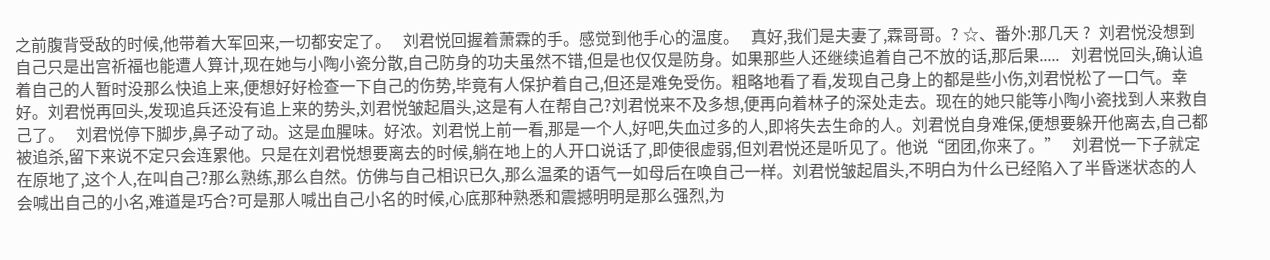之前腹背受敌的时候,他带着大军回来,一切都安定了。   刘君悦回握着萧霖的手。感觉到他手心的温度。   真好,我们是夫妻了,霖哥哥。? ☆、番外:那几天 ?  刘君悦没想到自己只是出宫祈福也能遭人算计,现在她与小陶小瓷分散,自己防身的功夫虽然不错,但是也仅仅是防身。如果那些人还继续追着自己不放的话,那后果.....   刘君悦回头,确认追着自己的人暂时没那么快追上来,便想好好检查一下自己的伤势,毕竟有人保护着自己,但还是难免受伤。粗略地看了看,发现自己身上的都是些小伤,刘君悦松了一口气。幸好。刘君悦再回头,发现追兵还没有追上来的势头,刘君悦皱起眉头,这是有人在帮自己?刘君悦来不及多想,便再向着林子的深处走去。现在的她只能等小陶小瓷找到人来救自己了。   刘君悦停下脚步,鼻子动了动。这是血腥味。好浓。刘君悦上前一看,那是一个人,好吧,失血过多的人,即将失去生命的人。刘君悦自身难保,便想要躲开他离去,自己都被追杀,留下来说不定只会连累他。只是在刘君悦想要离去的时候,躺在地上的人开口说话了,即使很虚弱,但刘君悦还是听见了。他说“团团,你来了。”   刘君悦一下子就定在原地了,这个人,在叫自己?那么熟练,那么自然。仿佛与自己相识已久,那么温柔的语气一如母后在唤自己一样。刘君悦皱起眉头,不明白为什么已经陷入了半昏迷状态的人会喊出自己的小名,难道是巧合?可是那人喊出自己小名的时候,心底那种熟悉和震撼明明是那么强烈,为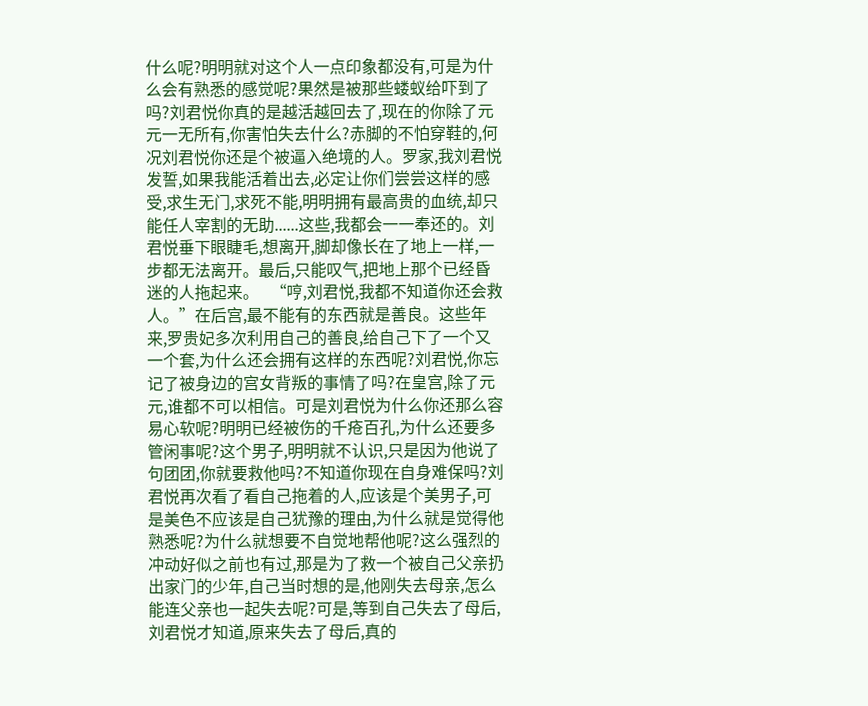什么呢?明明就对这个人一点印象都没有,可是为什么会有熟悉的感觉呢?果然是被那些蝼蚁给吓到了吗?刘君悦你真的是越活越回去了,现在的你除了元元一无所有,你害怕失去什么?赤脚的不怕穿鞋的,何况刘君悦你还是个被逼入绝境的人。罗家,我刘君悦发誓,如果我能活着出去,必定让你们尝尝这样的感受,求生无门,求死不能,明明拥有最高贵的血统,却只能任人宰割的无助......这些,我都会一一奉还的。刘君悦垂下眼睫毛,想离开,脚却像长在了地上一样,一步都无法离开。最后,只能叹气,把地上那个已经昏迷的人拖起来。   “哼,刘君悦,我都不知道你还会救人。”在后宫,最不能有的东西就是善良。这些年来,罗贵妃多次利用自己的善良,给自己下了一个又一个套,为什么还会拥有这样的东西呢?刘君悦,你忘记了被身边的宫女背叛的事情了吗?在皇宫,除了元元,谁都不可以相信。可是刘君悦为什么你还那么容易心软呢?明明已经被伤的千疮百孔,为什么还要多管闲事呢?这个男子,明明就不认识,只是因为他说了句团团,你就要救他吗?不知道你现在自身难保吗?刘君悦再次看了看自己拖着的人,应该是个美男子,可是美色不应该是自己犹豫的理由,为什么就是觉得他熟悉呢?为什么就想要不自觉地帮他呢?这么强烈的冲动好似之前也有过,那是为了救一个被自己父亲扔出家门的少年,自己当时想的是,他刚失去母亲,怎么能连父亲也一起失去呢?可是,等到自己失去了母后,刘君悦才知道,原来失去了母后,真的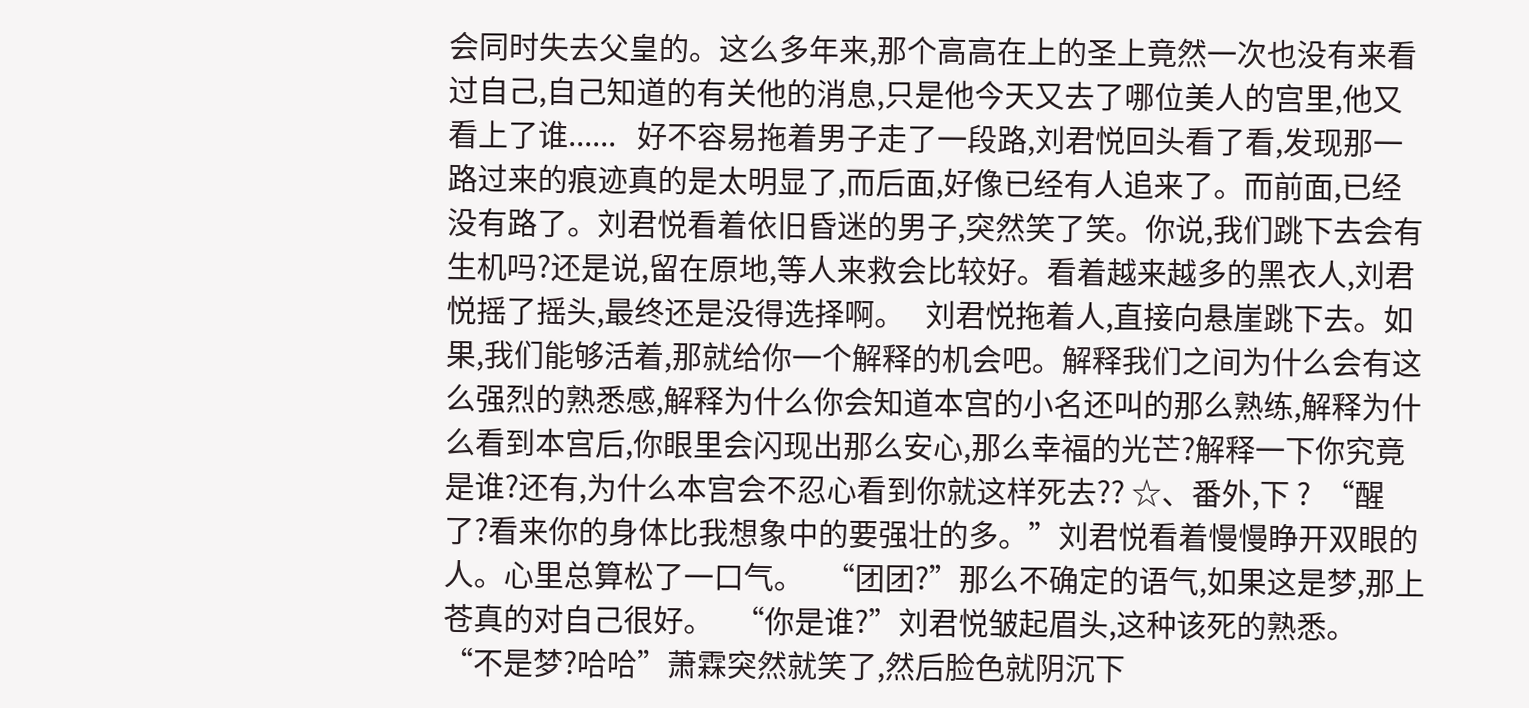会同时失去父皇的。这么多年来,那个高高在上的圣上竟然一次也没有来看过自己,自己知道的有关他的消息,只是他今天又去了哪位美人的宫里,他又看上了谁......   好不容易拖着男子走了一段路,刘君悦回头看了看,发现那一路过来的痕迹真的是太明显了,而后面,好像已经有人追来了。而前面,已经没有路了。刘君悦看着依旧昏迷的男子,突然笑了笑。你说,我们跳下去会有生机吗?还是说,留在原地,等人来救会比较好。看着越来越多的黑衣人,刘君悦摇了摇头,最终还是没得选择啊。   刘君悦拖着人,直接向悬崖跳下去。如果,我们能够活着,那就给你一个解释的机会吧。解释我们之间为什么会有这么强烈的熟悉感,解释为什么你会知道本宫的小名还叫的那么熟练,解释为什么看到本宫后,你眼里会闪现出那么安心,那么幸福的光芒?解释一下你究竟是谁?还有,为什么本宫会不忍心看到你就这样死去?? ☆、番外,下 ?  “醒了?看来你的身体比我想象中的要强壮的多。”刘君悦看着慢慢睁开双眼的人。心里总算松了一口气。   “团团?”那么不确定的语气,如果这是梦,那上苍真的对自己很好。   “你是谁?”刘君悦皱起眉头,这种该死的熟悉。   “不是梦?哈哈”萧霖突然就笑了,然后脸色就阴沉下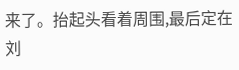来了。抬起头看着周围,最后定在刘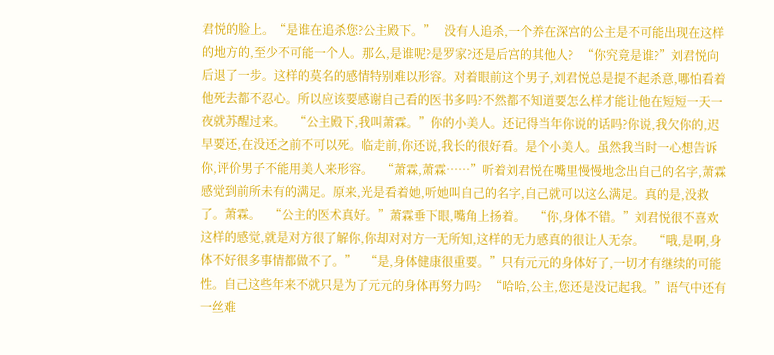君悦的脸上。“是谁在追杀您?公主殿下。”   没有人追杀,一个养在深宫的公主是不可能出现在这样的地方的,至少不可能一个人。那么,是谁呢?是罗家?还是后宫的其他人?   “你究竟是谁?”刘君悦向后退了一步。这样的莫名的感情特别难以形容。对着眼前这个男子,刘君悦总是提不起杀意,哪怕看着他死去都不忍心。所以应该要感谢自己看的医书多吗?不然都不知道要怎么样才能让他在短短一天一夜就苏醒过来。   “公主殿下,我叫萧霖。”你的小美人。还记得当年你说的话吗?你说,我欠你的,迟早要还,在没还之前不可以死。临走前,你还说,我长的很好看。是个小美人。虽然我当时一心想告诉你,评价男子不能用美人来形容。   “萧霖,萧霖……”听着刘君悦在嘴里慢慢地念出自己的名字,萧霖感觉到前所未有的满足。原来,光是看着她,听她叫自己的名字,自己就可以这么满足。真的是,没救了。萧霖。   “公主的医术真好。”萧霖垂下眼,嘴角上扬着。   “你,身体不错。”刘君悦很不喜欢这样的感觉,就是对方很了解你,你却对对方一无所知,这样的无力感真的很让人无奈。   “哦,是啊,身体不好很多事情都做不了。”   “是,身体健康很重要。”只有元元的身体好了,一切才有继续的可能性。自己这些年来不就只是为了元元的身体再努力吗?   “哈哈,公主,您还是没记起我。”语气中还有一丝难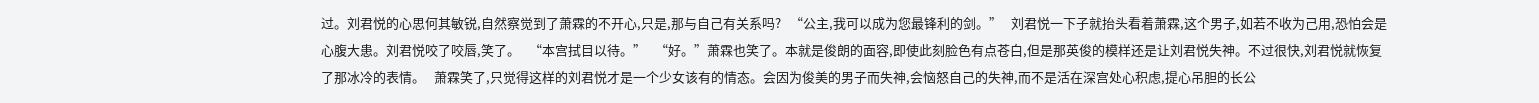过。刘君悦的心思何其敏锐,自然察觉到了萧霖的不开心,只是,那与自己有关系吗?   “公主,我可以成为您最锋利的剑。”   刘君悦一下子就抬头看着萧霖,这个男子,如若不收为己用,恐怕会是心腹大患。刘君悦咬了咬唇,笑了。   “本宫拭目以待。”   “好。”萧霖也笑了。本就是俊朗的面容,即使此刻脸色有点苍白,但是那英俊的模样还是让刘君悦失神。不过很快,刘君悦就恢复了那冰冷的表情。   萧霖笑了,只觉得这样的刘君悦才是一个少女该有的情态。会因为俊美的男子而失神,会恼怒自己的失神,而不是活在深宫处心积虑,提心吊胆的长公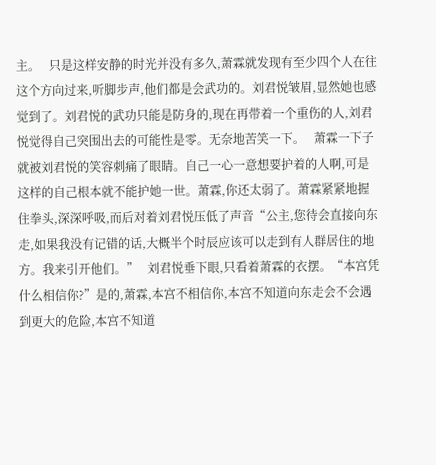主。   只是这样安静的时光并没有多久,萧霖就发现有至少四个人在往这个方向过来,听脚步声,他们都是会武功的。刘君悦皱眉,显然她也感觉到了。刘君悦的武功只能是防身的,现在再带着一个重伤的人,刘君悦觉得自己突围出去的可能性是零。无奈地苦笑一下。   萧霖一下子就被刘君悦的笑容刺痛了眼睛。自己一心一意想要护着的人啊,可是这样的自己根本就不能护她一世。萧霖,你还太弱了。萧霖紧紧地握住拳头,深深呼吸,而后对着刘君悦压低了声音“公主,您待会直接向东走,如果我没有记错的话,大概半个时辰应该可以走到有人群居住的地方。我来引开他们。”   刘君悦垂下眼,只看着萧霖的衣摆。“本宫凭什么相信你?”是的,萧霖,本宫不相信你,本宫不知道向东走会不会遇到更大的危险,本宫不知道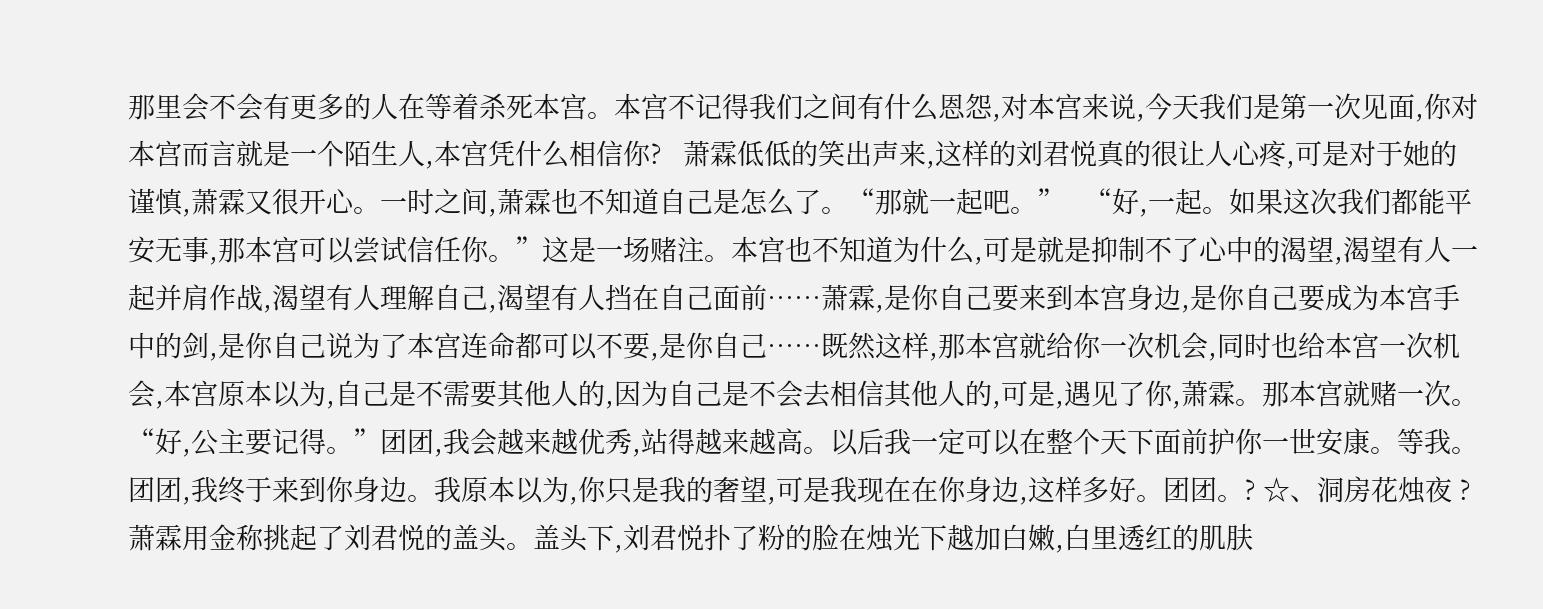那里会不会有更多的人在等着杀死本宫。本宫不记得我们之间有什么恩怨,对本宫来说,今天我们是第一次见面,你对本宫而言就是一个陌生人,本宫凭什么相信你?   萧霖低低的笑出声来,这样的刘君悦真的很让人心疼,可是对于她的谨慎,萧霖又很开心。一时之间,萧霖也不知道自己是怎么了。“那就一起吧。”   “好,一起。如果这次我们都能平安无事,那本宫可以尝试信任你。”这是一场赌注。本宫也不知道为什么,可是就是抑制不了心中的渴望,渴望有人一起并肩作战,渴望有人理解自己,渴望有人挡在自己面前……萧霖,是你自己要来到本宫身边,是你自己要成为本宫手中的剑,是你自己说为了本宫连命都可以不要,是你自己……既然这样,那本宫就给你一次机会,同时也给本宫一次机会,本宫原本以为,自己是不需要其他人的,因为自己是不会去相信其他人的,可是,遇见了你,萧霖。那本宫就赌一次。   “好,公主要记得。”团团,我会越来越优秀,站得越来越高。以后我一定可以在整个天下面前护你一世安康。等我。团团,我终于来到你身边。我原本以为,你只是我的奢望,可是我现在在你身边,这样多好。团团。? ☆、洞房花烛夜 ?  萧霖用金称挑起了刘君悦的盖头。盖头下,刘君悦扑了粉的脸在烛光下越加白嫩,白里透红的肌肤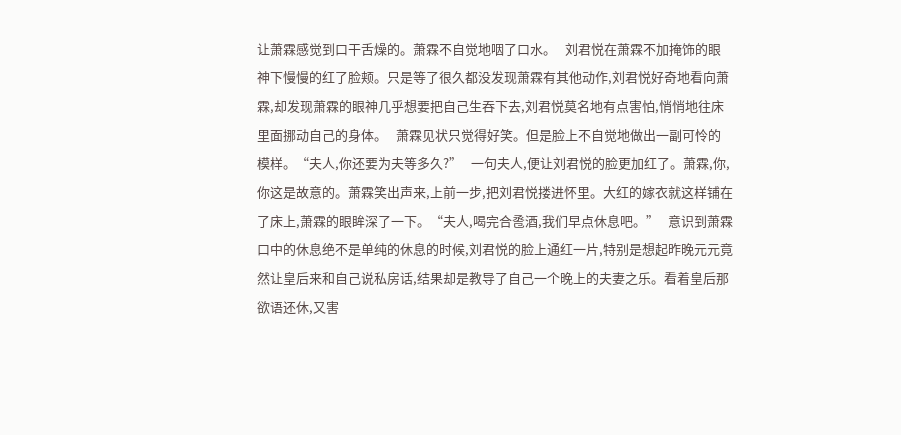让萧霖感觉到口干舌燥的。萧霖不自觉地咽了口水。   刘君悦在萧霖不加掩饰的眼神下慢慢的红了脸颊。只是等了很久都没发现萧霖有其他动作,刘君悦好奇地看向萧霖,却发现萧霖的眼神几乎想要把自己生吞下去,刘君悦莫名地有点害怕,悄悄地往床里面挪动自己的身体。   萧霖见状只觉得好笑。但是脸上不自觉地做出一副可怜的模样。“夫人,你还要为夫等多久?”   一句夫人,便让刘君悦的脸更加红了。萧霖,你,你这是故意的。萧霖笑出声来,上前一步,把刘君悦搂进怀里。大红的嫁衣就这样铺在了床上,萧霖的眼眸深了一下。“夫人,喝完合卺酒,我们早点休息吧。”   意识到萧霖口中的休息绝不是单纯的休息的时候,刘君悦的脸上通红一片,特别是想起昨晚元元竟然让皇后来和自己说私房话,结果却是教导了自己一个晚上的夫妻之乐。看着皇后那欲语还休,又害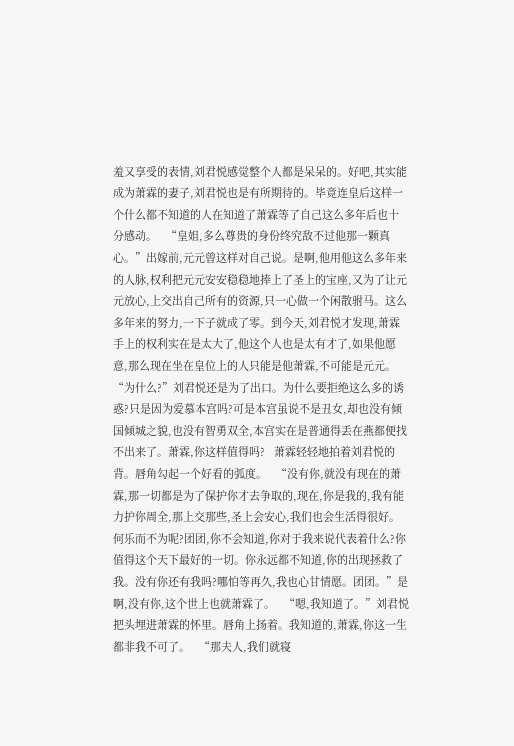羞又享受的表情,刘君悦感觉整个人都是呆呆的。好吧,其实能成为萧霖的妻子,刘君悦也是有所期待的。毕竟连皇后这样一个什么都不知道的人在知道了萧霖等了自己这么多年后也十分感动。   “皇姐,多么尊贵的身份终究敌不过他那一颗真心。”出嫁前,元元曾这样对自己说。是啊,他用他这么多年来的人脉,权利把元元安安稳稳地捧上了圣上的宝座,又为了让元元放心,上交出自己所有的资源,只一心做一个闲散驸马。这么多年来的努力,一下子就成了零。到今天,刘君悦才发现,萧霖手上的权利实在是太大了,他这个人也是太有才了,如果他愿意,那么现在坐在皇位上的人只能是他萧霖,不可能是元元。   “为什么?”刘君悦还是为了出口。为什么要拒绝这么多的诱惑?只是因为爱慕本宫吗?可是本宫虽说不是丑女,却也没有倾国倾城之貌,也没有智勇双全,本宫实在是普通得丢在燕都便找不出来了。萧霖,你这样值得吗?   萧霖轻轻地拍着刘君悦的背。唇角勾起一个好看的弧度。   “没有你,就没有现在的萧霖,那一切都是为了保护你才去争取的,现在,你是我的,我有能力护你周全,那上交那些,圣上会安心,我们也会生活得很好。何乐而不为呢?团团,你不会知道,你对于我来说代表着什么?你值得这个天下最好的一切。你永远都不知道,你的出现拯救了我。没有你还有我吗?哪怕等再久,我也心甘情愿。团团。”是啊,没有你,这个世上也就萧霖了。   “嗯,我知道了。”刘君悦把头埋进萧霖的怀里。唇角上扬着。我知道的,萧霖,你这一生都非我不可了。   “那夫人,我们就寝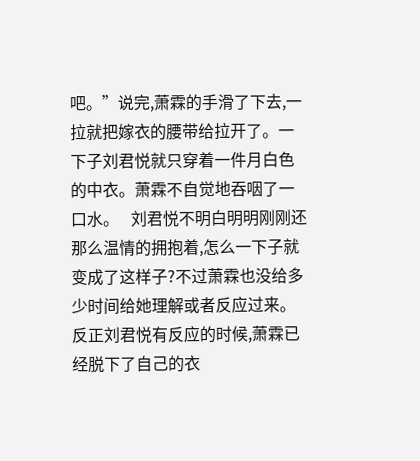吧。”说完,萧霖的手滑了下去,一拉就把嫁衣的腰带给拉开了。一下子刘君悦就只穿着一件月白色的中衣。萧霖不自觉地吞咽了一口水。   刘君悦不明白明明刚刚还那么温情的拥抱着,怎么一下子就变成了这样子?不过萧霖也没给多少时间给她理解或者反应过来。反正刘君悦有反应的时候,萧霖已经脱下了自己的衣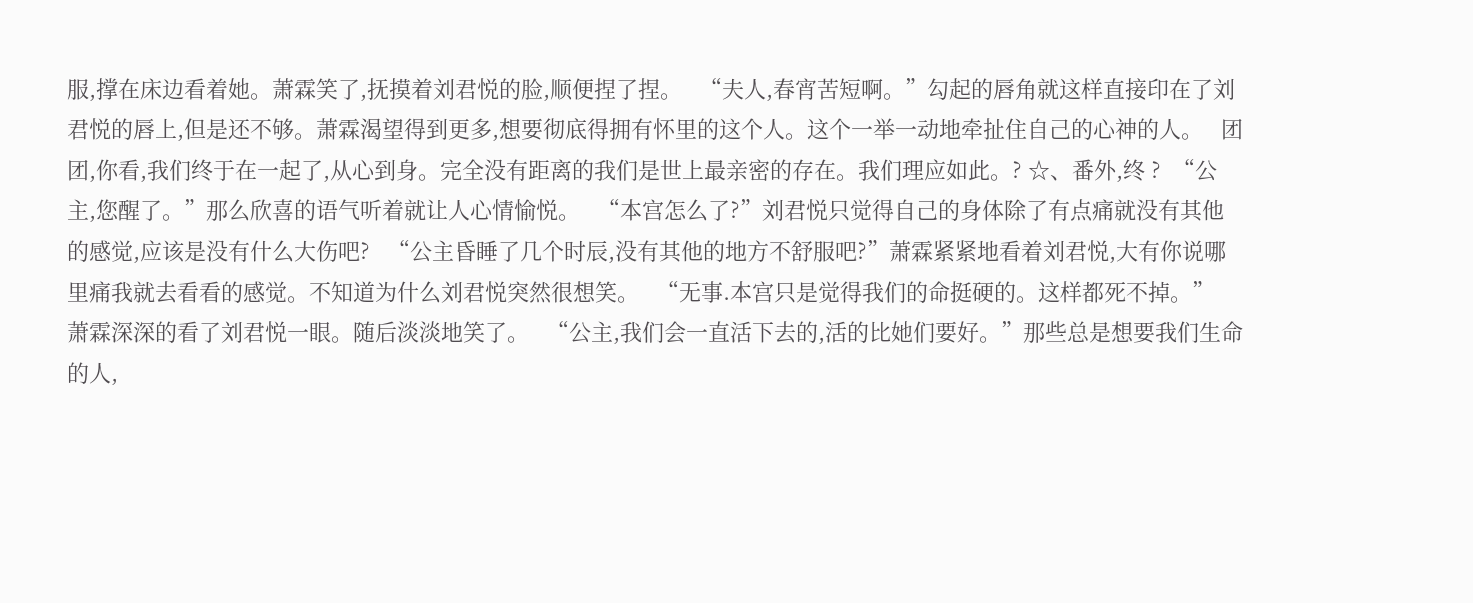服,撑在床边看着她。萧霖笑了,抚摸着刘君悦的脸,顺便捏了捏。   “夫人,春宵苦短啊。”勾起的唇角就这样直接印在了刘君悦的唇上,但是还不够。萧霖渴望得到更多,想要彻底得拥有怀里的这个人。这个一举一动地牵扯住自己的心神的人。   团团,你看,我们终于在一起了,从心到身。完全没有距离的我们是世上最亲密的存在。我们理应如此。? ☆、番外,终 ?  “公主,您醒了。”那么欣喜的语气听着就让人心情愉悦。   “本宫怎么了?”刘君悦只觉得自己的身体除了有点痛就没有其他的感觉,应该是没有什么大伤吧?   “公主昏睡了几个时辰,没有其他的地方不舒服吧?”萧霖紧紧地看着刘君悦,大有你说哪里痛我就去看看的感觉。不知道为什么刘君悦突然很想笑。   “无事.本宫只是觉得我们的命挺硬的。这样都死不掉。”   萧霖深深的看了刘君悦一眼。随后淡淡地笑了。   “公主,我们会一直活下去的,活的比她们要好。”那些总是想要我们生命的人,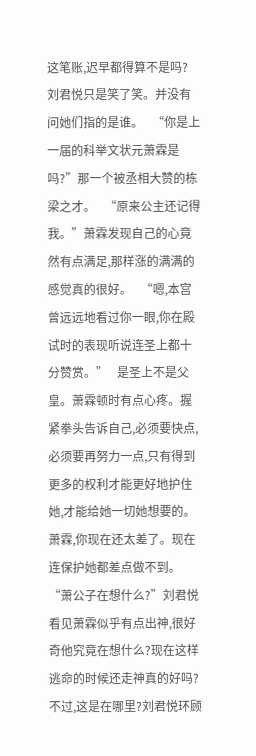这笔账,迟早都得算不是吗?   刘君悦只是笑了笑。并没有问她们指的是谁。   “你是上一届的科举文状元萧霖是吗?”那一个被丞相大赞的栋梁之才。   “原来公主还记得我。”萧霖发现自己的心竟然有点满足,那样涨的满满的感觉真的很好。   “嗯,本宫曾远远地看过你一眼,你在殿试时的表现听说连圣上都十分赞赏。”   是圣上不是父皇。萧霖顿时有点心疼。握紧拳头告诉自己,必须要快点,必须要再努力一点,只有得到更多的权利才能更好地护住她,才能给她一切她想要的。萧霖,你现在还太差了。现在连保护她都差点做不到。   “萧公子在想什么?”刘君悦看见萧霖似乎有点出神,很好奇他究竟在想什么?现在这样逃命的时候还走神真的好吗?不过,这是在哪里?刘君悦环顾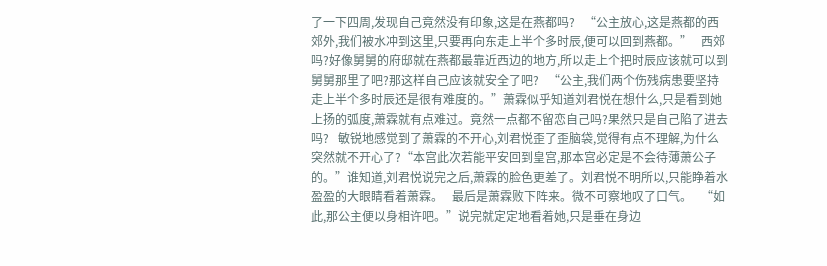了一下四周,发现自己竟然没有印象,这是在燕都吗?   “公主放心,这是燕都的西郊外,我们被水冲到这里,只要再向东走上半个多时辰,便可以回到燕都。”   西郊吗?好像舅舅的府邸就在燕都最靠近西边的地方,所以走上个把时辰应该就可以到舅舅那里了吧?那这样自己应该就安全了吧?   “公主,我们两个伤残病患要坚持走上半个多时辰还是很有难度的。”萧霖似乎知道刘君悦在想什么,只是看到她上扬的弧度,萧霖就有点难过。竟然一点都不留恋自己吗?果然只是自己陷了进去吗?   敏锐地感觉到了萧霖的不开心,刘君悦歪了歪脑袋,觉得有点不理解,为什么突然就不开心了?“本宫此次若能平安回到皇宫,那本宫必定是不会待薄萧公子的。”谁知道,刘君悦说完之后,萧霖的脸色更差了。刘君悦不明所以,只能睁着水盈盈的大眼睛看着萧霖。   最后是萧霖败下阵来。微不可察地叹了口气。   “如此,那公主便以身相许吧。”说完就定定地看着她,只是垂在身边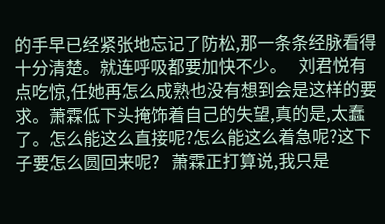的手早已经紧张地忘记了防松,那一条条经脉看得十分清楚。就连呼吸都要加快不少。   刘君悦有点吃惊,任她再怎么成熟也没有想到会是这样的要求。萧霖低下头掩饰着自己的失望,真的是,太蠢了。怎么能这么直接呢?怎么能这么着急呢?这下子要怎么圆回来呢?   萧霖正打算说,我只是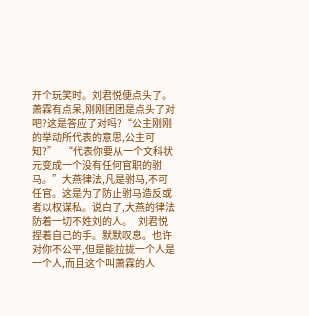开个玩笑时。刘君悦便点头了。萧霖有点呆,刚刚团团是点头了对吧?这是答应了对吗?“公主刚刚的举动所代表的意思,公主可知?”   “代表你要从一个文科状元变成一个没有任何官职的驸马。”大燕律法,凡是驸马,不可任官。这是为了防止驸马造反或者以权谋私。说白了,大燕的律法防着一切不姓刘的人。   刘君悦捏着自己的手。默默叹息。也许对你不公平,但是能拉拢一个人是一个人,而且这个叫萧霖的人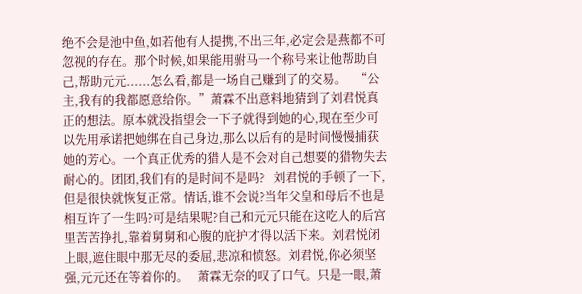绝不会是池中鱼,如若他有人提携,不出三年,必定会是燕都不可忽视的存在。那个时候,如果能用驸马一个称号来让他帮助自己,帮助元元......怎么看,都是一场自己赚到了的交易。   “公主,我有的我都愿意给你。”萧霖不出意料地猜到了刘君悦真正的想法。原本就没指望会一下子就得到她的心,现在至少可以先用承诺把她绑在自己身边,那么以后有的是时间慢慢捕获她的芳心。一个真正优秀的猎人是不会对自己想要的猎物失去耐心的。团团,我们有的是时间不是吗?   刘君悦的手顿了一下,但是很快就恢复正常。情话,谁不会说?当年父皇和母后不也是相互许了一生吗?可是结果呢?自己和元元只能在这吃人的后宫里苦苦挣扎,靠着舅舅和心腹的庇护才得以活下来。刘君悦闭上眼,遮住眼中那无尽的委屈,悲凉和愤怒。刘君悦,你必须坚强,元元还在等着你的。   萧霖无奈的叹了口气。只是一眼,萧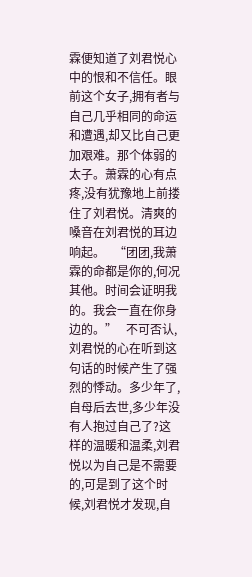霖便知道了刘君悦心中的恨和不信任。眼前这个女子,拥有者与自己几乎相同的命运和遭遇,却又比自己更加艰难。那个体弱的太子。萧霖的心有点疼,没有犹豫地上前搂住了刘君悦。清爽的嗓音在刘君悦的耳边响起。   “团团,我萧霖的命都是你的,何况其他。时间会证明我的。我会一直在你身边的。”   不可否认,刘君悦的心在听到这句话的时候产生了强烈的悸动。多少年了,自母后去世,多少年没有人抱过自己了?这样的温暖和温柔,刘君悦以为自己是不需要的,可是到了这个时候,刘君悦才发现,自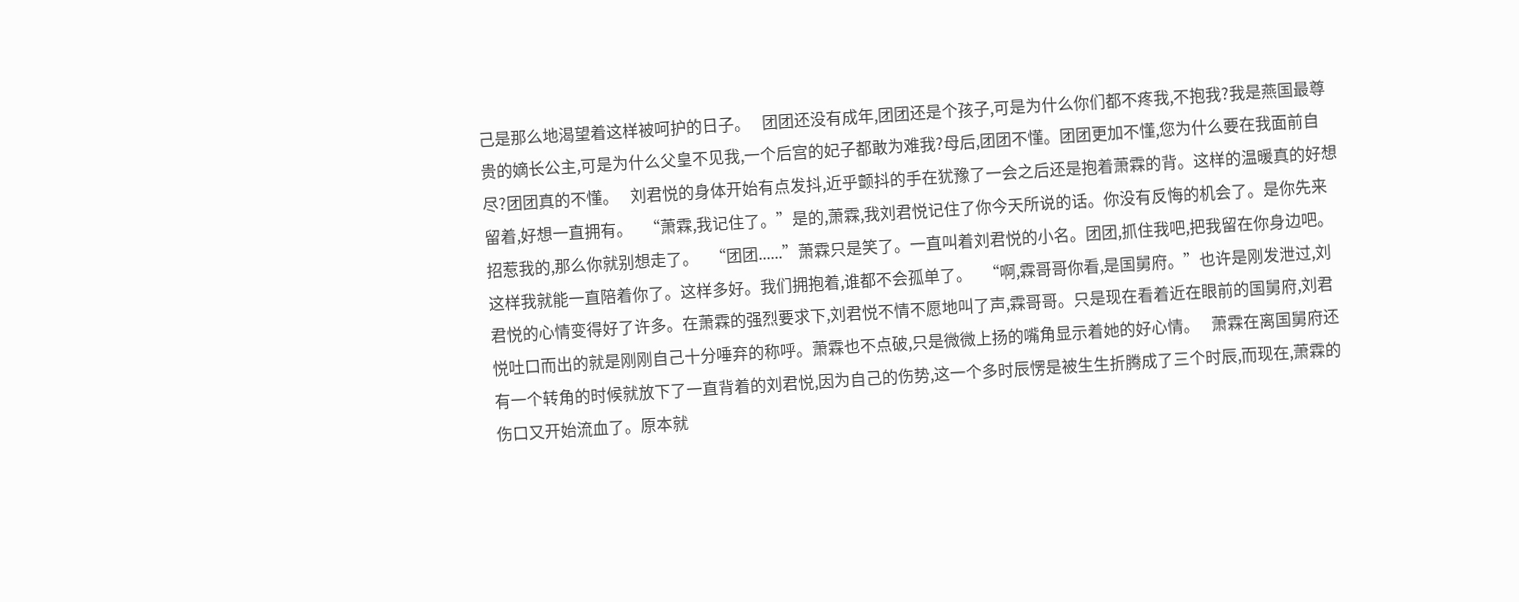己是那么地渴望着这样被呵护的日子。   团团还没有成年,团团还是个孩子,可是为什么你们都不疼我,不抱我?我是燕国最尊贵的嫡长公主,可是为什么父皇不见我,一个后宫的妃子都敢为难我?母后,团团不懂。团团更加不懂,您为什么要在我面前自尽?团团真的不懂。   刘君悦的身体开始有点发抖,近乎颤抖的手在犹豫了一会之后还是抱着萧霖的背。这样的温暖真的好想留着,好想一直拥有。   “萧霖,我记住了。”是的,萧霖,我刘君悦记住了你今天所说的话。你没有反悔的机会了。是你先来招惹我的,那么你就别想走了。   “团团......”萧霖只是笑了。一直叫着刘君悦的小名。团团,抓住我吧,把我留在你身边吧。这样我就能一直陪着你了。这样多好。我们拥抱着,谁都不会孤单了。   “啊,霖哥哥你看,是国舅府。”也许是刚发泄过,刘君悦的心情变得好了许多。在萧霖的强烈要求下,刘君悦不情不愿地叫了声,霖哥哥。只是现在看着近在眼前的国舅府,刘君悦吐口而出的就是刚刚自己十分唾弃的称呼。萧霖也不点破,只是微微上扬的嘴角显示着她的好心情。   萧霖在离国舅府还有一个转角的时候就放下了一直背着的刘君悦,因为自己的伤势,这一个多时辰愣是被生生折腾成了三个时辰,而现在,萧霖的伤口又开始流血了。原本就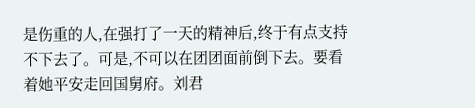是伤重的人,在强打了一天的精神后,终于有点支持不下去了。可是,不可以在团团面前倒下去。要看着她平安走回国舅府。刘君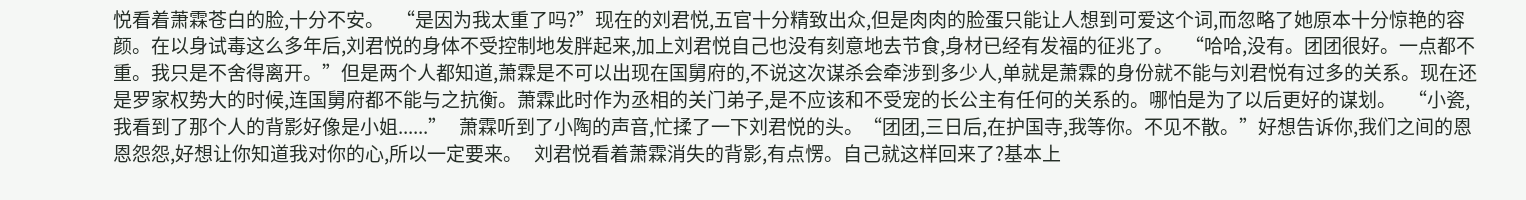悦看着萧霖苍白的脸,十分不安。   “是因为我太重了吗?”现在的刘君悦,五官十分精致出众,但是肉肉的脸蛋只能让人想到可爱这个词,而忽略了她原本十分惊艳的容颜。在以身试毒这么多年后,刘君悦的身体不受控制地发胖起来,加上刘君悦自己也没有刻意地去节食,身材已经有发福的征兆了。   “哈哈,没有。团团很好。一点都不重。我只是不舍得离开。”但是两个人都知道,萧霖是不可以出现在国舅府的,不说这次谋杀会牵涉到多少人,单就是萧霖的身份就不能与刘君悦有过多的关系。现在还是罗家权势大的时候,连国舅府都不能与之抗衡。萧霖此时作为丞相的关门弟子,是不应该和不受宠的长公主有任何的关系的。哪怕是为了以后更好的谋划。   “小瓷,我看到了那个人的背影好像是小姐......”   萧霖听到了小陶的声音,忙揉了一下刘君悦的头。“团团,三日后,在护国寺,我等你。不见不散。”好想告诉你,我们之间的恩恩怨怨,好想让你知道我对你的心,所以一定要来。   刘君悦看着萧霖消失的背影,有点愣。自己就这样回来了?基本上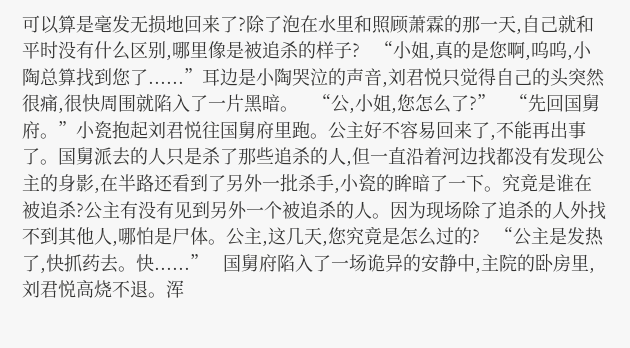可以算是毫发无损地回来了?除了泡在水里和照顾萧霖的那一天,自己就和平时没有什么区别,哪里像是被追杀的样子?   “小姐,真的是您啊,呜呜,小陶总算找到您了......”耳边是小陶哭泣的声音,刘君悦只觉得自己的头突然很痛,很快周围就陷入了一片黑暗。   “公,小姐,您怎么了?”   “先回国舅府。”小瓷抱起刘君悦往国舅府里跑。公主好不容易回来了,不能再出事了。国舅派去的人只是杀了那些追杀的人,但一直沿着河边找都没有发现公主的身影,在半路还看到了另外一批杀手,小瓷的眸暗了一下。究竟是谁在被追杀?公主有没有见到另外一个被追杀的人。因为现场除了追杀的人外找不到其他人,哪怕是尸体。公主,这几天,您究竟是怎么过的?   “公主是发热了,快抓药去。快......”   国舅府陷入了一场诡异的安静中,主院的卧房里,刘君悦高烧不退。浑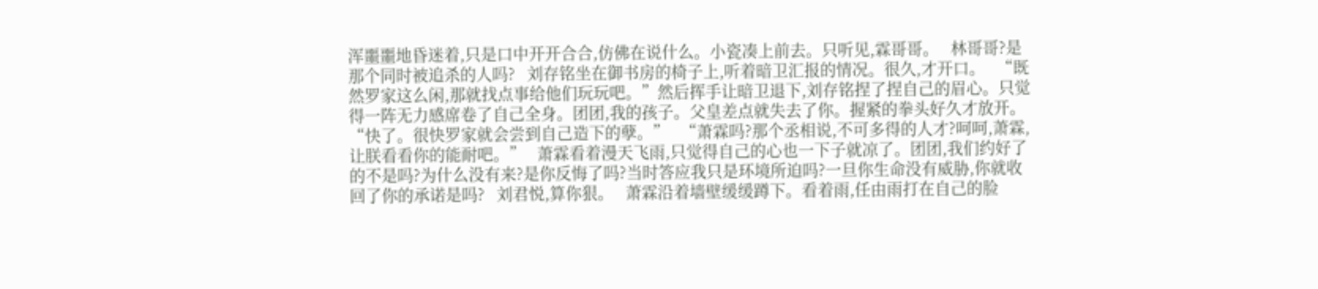浑噩噩地昏迷着,只是口中开开合合,仿佛在说什么。小瓷凑上前去。只听见,霖哥哥。   林哥哥?是那个同时被追杀的人吗?   刘存铭坐在御书房的椅子上,听着暗卫汇报的情况。很久,才开口。   “既然罗家这么闲,那就找点事给他们玩玩吧。”然后挥手让暗卫退下,刘存铭捏了捏自己的眉心。只觉得一阵无力感席卷了自己全身。团团,我的孩子。父皇差点就失去了你。握紧的拳头好久才放开。   “快了。很快罗家就会尝到自己造下的孽。”   “萧霖吗?那个丞相说,不可多得的人才?呵呵,萧霖,让朕看看你的能耐吧。”   萧霖看着漫天飞雨,只觉得自己的心也一下子就凉了。团团,我们约好了的不是吗?为什么没有来?是你反悔了吗?当时答应我只是环境所迫吗?一旦你生命没有威胁,你就收回了你的承诺是吗?   刘君悦,算你狠。   萧霖沿着墙壁缓缓蹲下。看着雨,任由雨打在自己的脸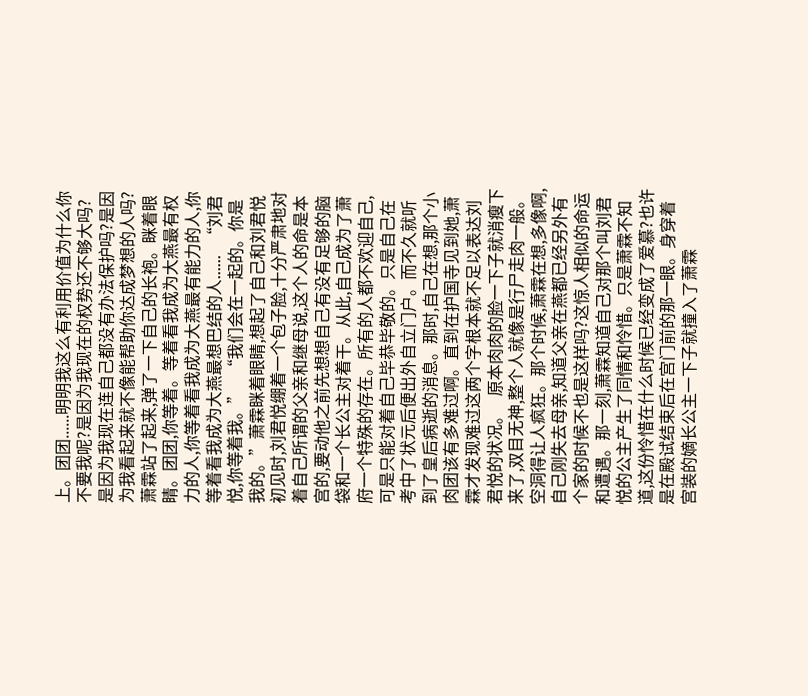上。团团......明明我这么有利用价值为什么你不要我呢?是因为我现在的权势还不够大吗?是因为我现在连自己都没有办法保护吗?是因为我看起来就不像能帮助你达成梦想的人吗?   萧霖站了起来,弹了一下自己的长袍。眯着眼睛。团团,你等着。等着看我成为大燕最有权力的人,你等着看我成为大燕最有能力的人,你等着看我成为大燕最想巴结的人......   “刘君悦,你等着我。”   “我们会在一起的。你是我的。”萧霖眯着眼睛,想起了自己和刘君悦初见时,刘君悦绷着一个包子脸,十分严肃地对着自己所谓的父亲和继母说,这个人的命是本宫的,要动他之前先想想自己有没有足够的脑袋和一个长公主对着干。从此,自己成为了萧府一个特殊的存在。所有的人都不欢迎自己,可是只能对着自己毕恭毕敬的。只是自己在考中了状元后便出外自立门户。而不久就听到了皇后病逝的消息。那时,自己在想,那个小肉团该有多难过啊。直到在护国寺见到她,萧霖才发现难过这两个字根本就不足以表达刘君悦的状况。   原本肉肉的脸一下子就消瘦下来了,双目无神,整个人就像是行尸走肉一般。空洞得让人疯狂。那个时候,萧霖在想,多像啊,自己刚失去母亲,知道父亲在燕都已经另外有个家的时候不也是这样吗?这惊人相似的命运和遭遇。那一刻,萧霖知道自己对那个叫刘君悦的公主产生了同情和怜惜。只是萧霖不知道,这份怜惜在什么时候已经变成了爱慕?也许是在殿试结束后在宫门前的那一眼。身穿着宫装的嫡长公主一下子就撞入了萧霖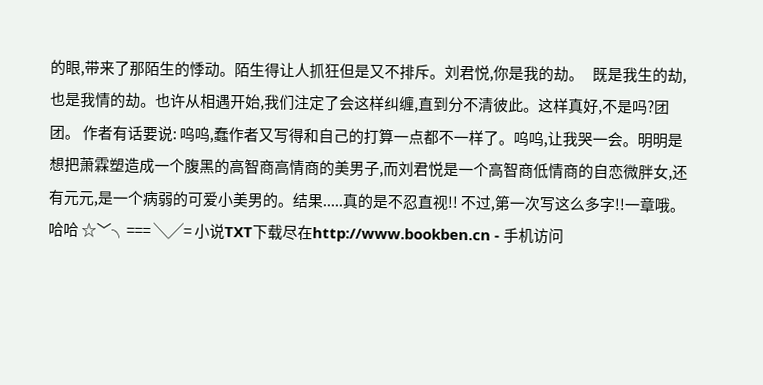的眼,带来了那陌生的悸动。陌生得让人抓狂但是又不排斥。刘君悦,你是我的劫。   既是我生的劫,也是我情的劫。也许从相遇开始,我们注定了会这样纠缠,直到分不清彼此。这样真好,不是吗?团团。 作者有话要说: 呜呜,蠢作者又写得和自己的打算一点都不一样了。呜呜,让我哭一会。明明是想把萧霖塑造成一个腹黑的高智商高情商的美男子,而刘君悦是一个高智商低情商的自恋微胖女,还有元元,是一个病弱的可爱小美男的。结果.....真的是不忍直视!! 不过,第一次写这么多字!!一章哦。哈哈 ☆﹀╮=== ╲╱= 小说TXT下载尽在http://www.bookben.cn - 手机访问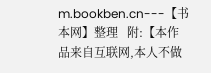m.bookben.cn---【书本网】整理   附:【本作品来自互联网,本人不做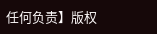任何负责】版权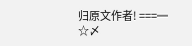归原文作者! ===═ ☆〆